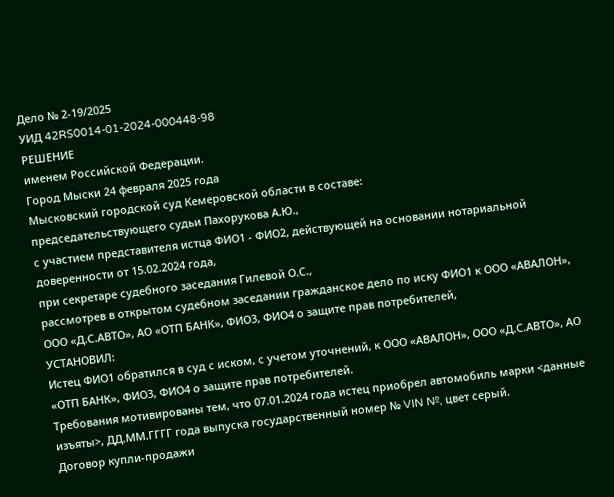Дело № 2-19/2025
УИД 42RS0014-01-2024-000448-98
РЕШЕНИЕ
именем Российской Федерации.
Город Мыски 24 февраля 2025 года
Мысковский городской суд Кемеровской области в составе:
председательствующего судьи Пахорукова А.Ю.,
с участием представителя истца ФИО1 - ФИО2, действующей на основании нотариальной доверенности от 15.02.2024 года,
при секретаре судебного заседания Гилевой О.С.,
рассмотрев в открытом судебном заседании гражданское дело по иску ФИО1 к ООО «АВАЛОН», ООО «Д.С.АВТО», АО «ОТП БАНК», ФИО3, ФИО4 о защите прав потребителей,
УСТАНОВИЛ:
Истец ФИО1 обратился в суд с иском, с учетом уточнений, к ООО «АВАЛОН», ООО «Д.С.АВТО», АО «ОТП БАНК», ФИО3, ФИО4 о защите прав потребителей.
Требования мотивированы тем, что 07.01.2024 года истец приобрел автомобиль марки <данные изъяты>, ДД.ММ.ГГГГ года выпуска государственный номер № VIN №, цвет серый.
Договор купли-продажи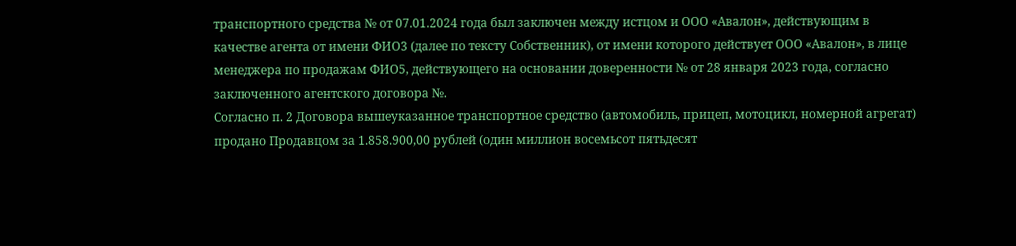транспортного средства № от 07.01.2024 года был заключен между истцом и ООО «Авалон», действующим в качестве агента от имени ФИО3 (далее по тексту Собственник), от имени которого действует ООО «Авалон», в лице менеджера по продажам ФИО5, действующего на основании доверенности № от 28 января 2023 года, согласно заключенного агентского договора №.
Согласно п. 2 Договора вышеуказанное транспортное средство (автомобиль, прицеп, мотоцикл, номерной агрегат) продано Продавцом за 1.858.900,00 рублей (один миллион восемьсот пятьдесят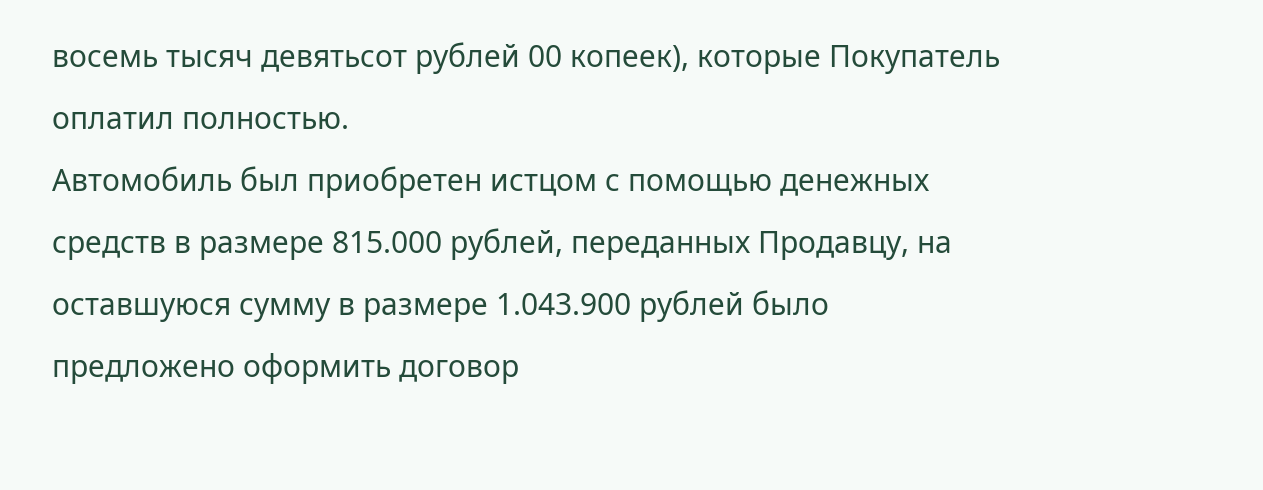восемь тысяч девятьсот рублей 00 копеек), которые Покупатель оплатил полностью.
Автомобиль был приобретен истцом с помощью денежных средств в размере 815.000 рублей, переданных Продавцу, на оставшуюся сумму в размере 1.043.900 рублей было предложено оформить договор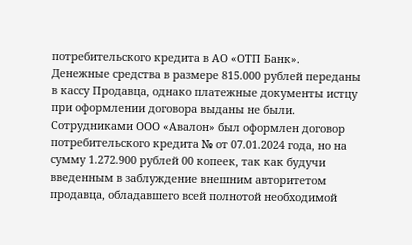потребительского кредита в АО «ОТП Банк».
Денежные средства в размере 815.000 рублей переданы в кассу Продавца, однако платежные документы истцу при оформлении договора выданы не были.
Сотрудниками ООО «Авалон» был оформлен договор потребительского кредита № от 07.01.2024 года, но на сумму 1.272.900 рублей 00 копеек, так как будучи введенным в заблуждение внешним авторитетом продавца, обладавшего всей полнотой необходимой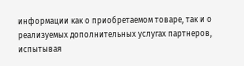информации как о приобретаемом товаре, так и о реализуемых дополнительных услугах партнеров, испытывая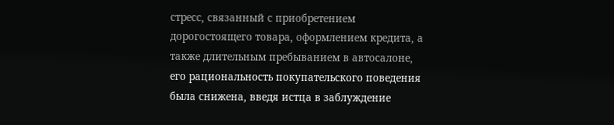стресс, связанный с приобретением дорогостоящего товара, оформлением кредита, а также длительным пребыванием в автосалоне, его рациональность покупательского поведения была снижена, введя истца в заблуждение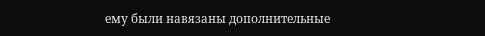ему были навязаны дополнительные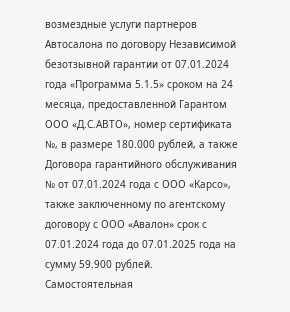возмездные услуги партнеров Автосалона по договору Независимой безотзывной гарантии от 07.01.2024 года «Программа 5.1.5» сроком на 24 месяца, предоставленной Гарантом ООО «Д.С.АВТО», номер сертификата №, в размере 180.000 рублей, а также Договора гарантийного обслуживания № от 07.01.2024 года с ООО «Карсо», также заключенному по агентскому договору с ООО «Авалон» срок с 07.01.2024 года до 07.01.2025 года на сумму 59.900 рублей.
Самостоятельная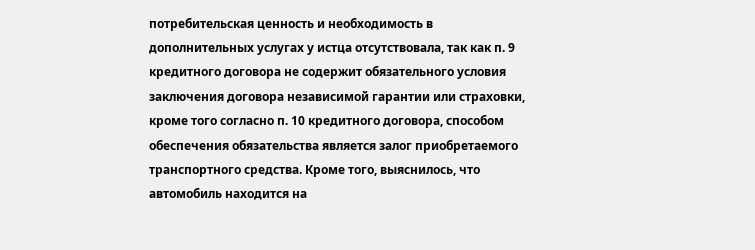потребительская ценность и необходимость в дополнительных услугах у истца отсутствовала, так как п. 9 кредитного договора не содержит обязательного условия заключения договора независимой гарантии или страховки, кроме того согласно п. 10 кредитного договора, способом обеспечения обязательства является залог приобретаемого транспортного средства. Кроме того, выяснилось, что автомобиль находится на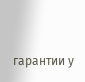гарантии у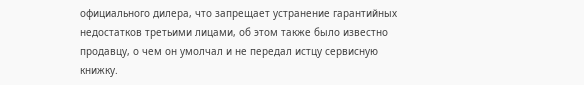официального дилера, что запрещает устранение гарантийных недостатков третьими лицами, об этом также было известно продавцу, о чем он умолчал и не передал истцу сервисную книжку.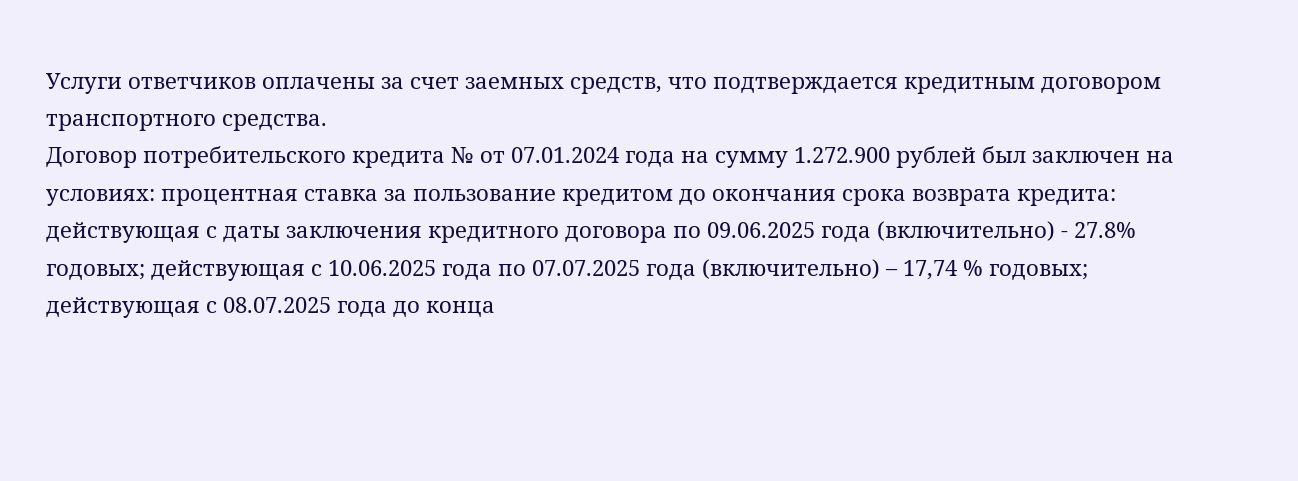Услуги ответчиков оплачены за счет заемных средств, что подтверждается кредитным договором транспортного средства.
Договор потребительского кредита № от 07.01.2024 года на сумму 1.272.900 рублей был заключен на условиях: процентная ставка за пользование кредитом до окончания срока возврата кредита: действующая с даты заключения кредитного договора по 09.06.2025 года (включительно) - 27.8% годовых; действующая с 10.06.2025 года по 07.07.2025 года (включительно) – 17,74 % годовых; действующая с 08.07.2025 года до конца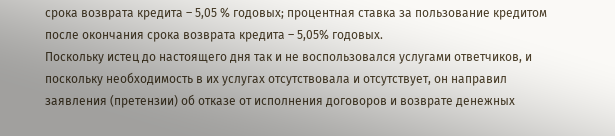срока возврата кредита – 5,05 % годовых; процентная ставка за пользование кредитом после окончания срока возврата кредита – 5,05% годовых.
Поскольку истец до настоящего дня так и не воспользовался услугами ответчиков, и поскольку необходимость в их услугах отсутствовала и отсутствует, он направил заявления (претензии) об отказе от исполнения договоров и возврате денежных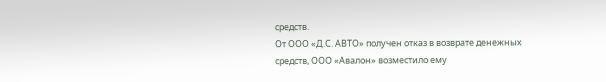средств.
От ООО «Д.С. АВТО» получен отказ в возврате денежных средств, ООО «Авалон» возместило ему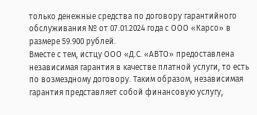только денежные средства по договору гарантийного обслуживания № от 07.01.2024 года с ООО «Карсо» в размере 59.900 рублей.
Вместе с тем, истцу ООО «Д.С. «АВТО» предоставлена независимая гарантия в качестве платной услуги, то есть по возмездному договору. Таким образом, независимая гарантия представляет собой финансовую услугу,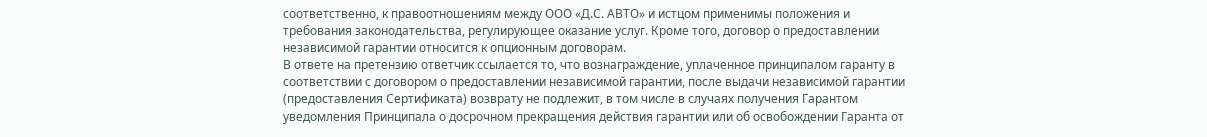соответственно, к правоотношениям между ООО «Д.С. АВТО» и истцом применимы положения и требования законодательства, регулирующее оказание услуг. Кроме того, договор о предоставлении независимой гарантии относится к опционным договорам.
В ответе на претензию ответчик ссылается то, что вознаграждение, уплаченное принципалом гаранту в соответствии с договором о предоставлении независимой гарантии, после выдачи независимой гарантии (предоставления Сертификата) возврату не подлежит, в том числе в случаях получения Гарантом уведомления Принципала о досрочном прекращения действия гарантии или об освобождении Гаранта от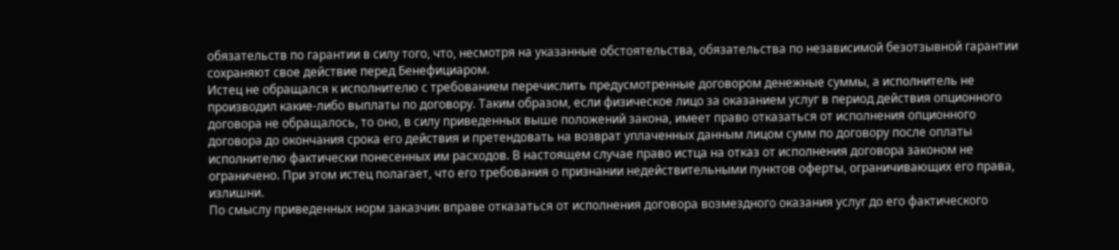обязательств по гарантии в силу того, что, несмотря на указанные обстоятельства, обязательства по независимой безотзывной гарантии сохраняют свое действие перед Бенефициаром.
Истец не обращался к исполнителю с требованием перечислить предусмотренные договором денежные суммы, а исполнитель не производил какие-либо выплаты по договору. Таким образом, если физическое лицо за оказанием услуг в период действия опционного договора не обращалось, то оно, в силу приведенных выше положений закона, имеет право отказаться от исполнения опционного договора до окончания срока его действия и претендовать на возврат уплаченных данным лицом сумм по договору после оплаты исполнителю фактически понесенных им расходов. В настоящем случае право истца на отказ от исполнения договора законом не ограничено. При этом истец полагает, что его требования о признании недействительными пунктов оферты, ограничивающих его права, излишни.
По смыслу приведенных норм заказчик вправе отказаться от исполнения договора возмездного оказания услуг до его фактического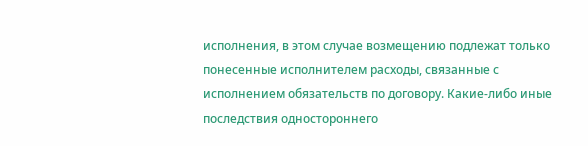исполнения, в этом случае возмещению подлежат только понесенные исполнителем расходы, связанные с исполнением обязательств по договору. Какие-либо иные последствия одностороннего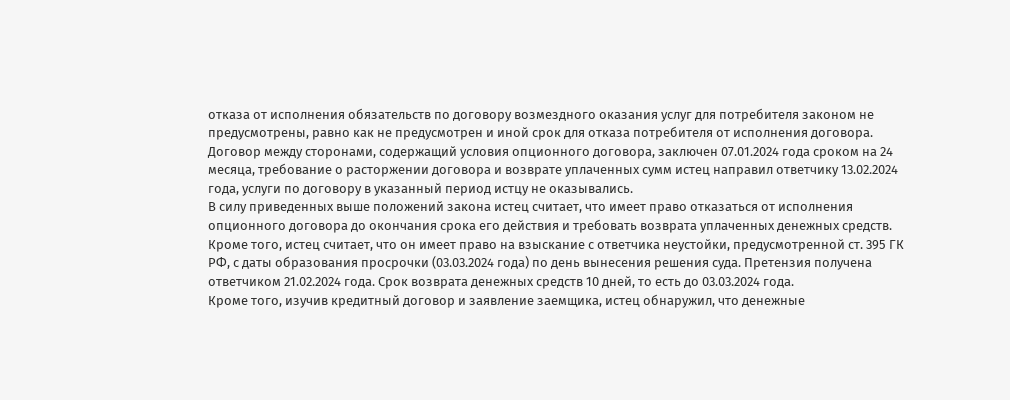отказа от исполнения обязательств по договору возмездного оказания услуг для потребителя законом не предусмотрены, равно как не предусмотрен и иной срок для отказа потребителя от исполнения договора.
Договор между сторонами, содержащий условия опционного договора, заключен 07.01.2024 года сроком на 24 месяца, требование о расторжении договора и возврате уплаченных сумм истец направил ответчику 13.02.2024 года, услуги по договору в указанный период истцу не оказывались.
В силу приведенных выше положений закона истец считает, что имеет право отказаться от исполнения опционного договора до окончания срока его действия и требовать возврата уплаченных денежных средств.
Кроме того, истец считает, что он имеет право на взыскание с ответчика неустойки, предусмотренной ст. 395 ГК РФ, с даты образования просрочки (03.03.2024 года) по день вынесения решения суда. Претензия получена ответчиком 21.02.2024 года. Срок возврата денежных средств 10 дней, то есть до 03.03.2024 года.
Кроме того, изучив кредитный договор и заявление заемщика, истец обнаружил, что денежные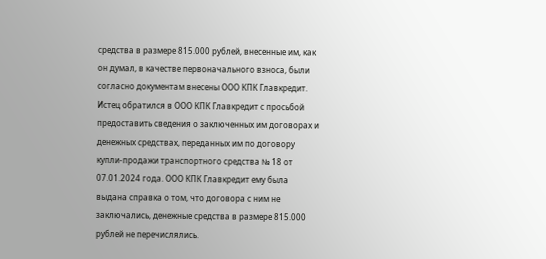средства в размере 815.000 рублей, внесенные им, как он думал, в качестве первоначального взноса, были согласно документам внесены ООО КПК Главкредит. Истец обратился в ООО КПК Главкредит с просьбой предоставить сведения о заключенных им договорах и денежных средствах, переданных им по договору купли-продажи транспортного средства № 18 от 07.01.2024 года. ООО КПК Главкредит ему была выдана справка о том, что договора с ним не заключались, денежные средства в размере 815.000 рублей не перечислялись.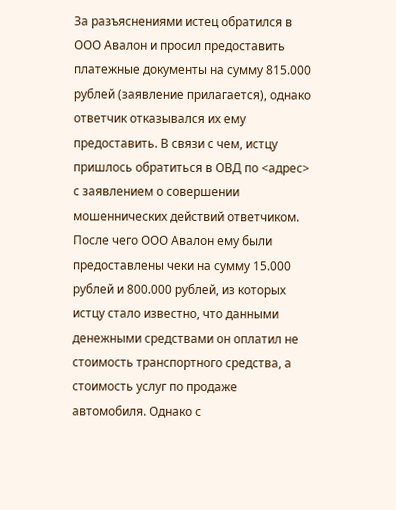За разъяснениями истец обратился в ООО Авалон и просил предоставить платежные документы на сумму 815.000 рублей (заявление прилагается), однако ответчик отказывался их ему предоставить. В связи с чем, истцу пришлось обратиться в ОВД по <адрес> с заявлением о совершении мошеннических действий ответчиком. После чего ООО Авалон ему были предоставлены чеки на сумму 15.000 рублей и 800.000 рублей, из которых истцу стало известно, что данными денежными средствами он оплатил не стоимость транспортного средства, а стоимость услуг по продаже автомобиля. Однако с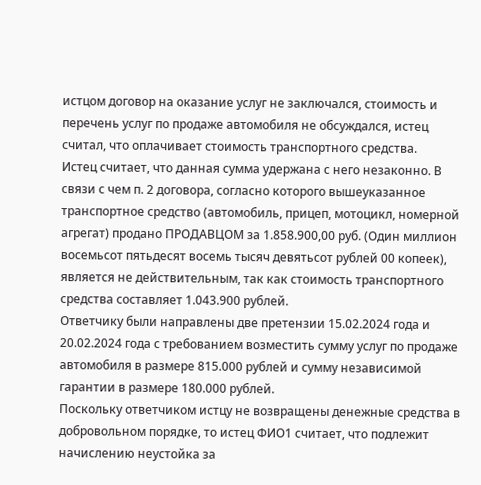истцом договор на оказание услуг не заключался, стоимость и перечень услуг по продаже автомобиля не обсуждался, истец считал, что оплачивает стоимость транспортного средства.
Истец считает, что данная сумма удержана с него незаконно. В связи с чем п. 2 договора, согласно которого вышеуказанное транспортное средство (автомобиль, прицеп, мотоцикл, номерной агрегат) продано ПРОДАВЦОМ за 1.858.900,00 руб. (Один миллион восемьсот пятьдесят восемь тысяч девятьсот рублей 00 копеек), является не действительным, так как стоимость транспортного средства составляет 1.043.900 рублей.
Ответчику были направлены две претензии 15.02.2024 года и 20.02.2024 года с требованием возместить сумму услуг по продаже автомобиля в размере 815.000 рублей и сумму независимой гарантии в размере 180.000 рублей.
Поскольку ответчиком истцу не возвращены денежные средства в добровольном порядке, то истец ФИО1 считает, что подлежит начислению неустойка за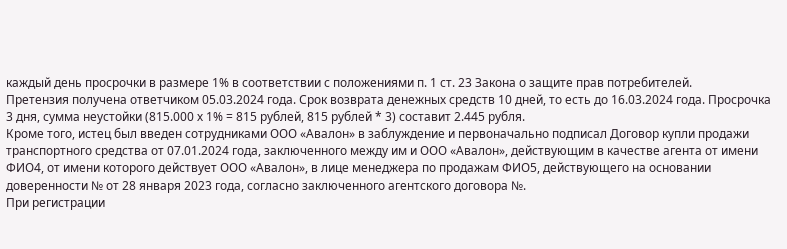каждый день просрочки в размере 1% в соответствии с положениями п. 1 ст. 23 Закона о защите прав потребителей.
Претензия получена ответчиком 05.03.2024 года. Срок возврата денежных средств 10 дней, то есть до 16.03.2024 года. Просрочка 3 дня, сумма неустойки (815.000 х 1% = 815 рублей, 815 рублей * 3) составит 2.445 рубля.
Кроме того, истец был введен сотрудниками ООО «Авалон» в заблуждение и первоначально подписал Договор купли продажи транспортного средства от 07.01.2024 года, заключенного между им и ООО «Авалон», действующим в качестве агента от имени ФИО4, от имени которого действует ООО «Авалон», в лице менеджера по продажам ФИО5, действующего на основании доверенности № от 28 января 2023 года, согласно заключенного агентского договора №.
При регистрации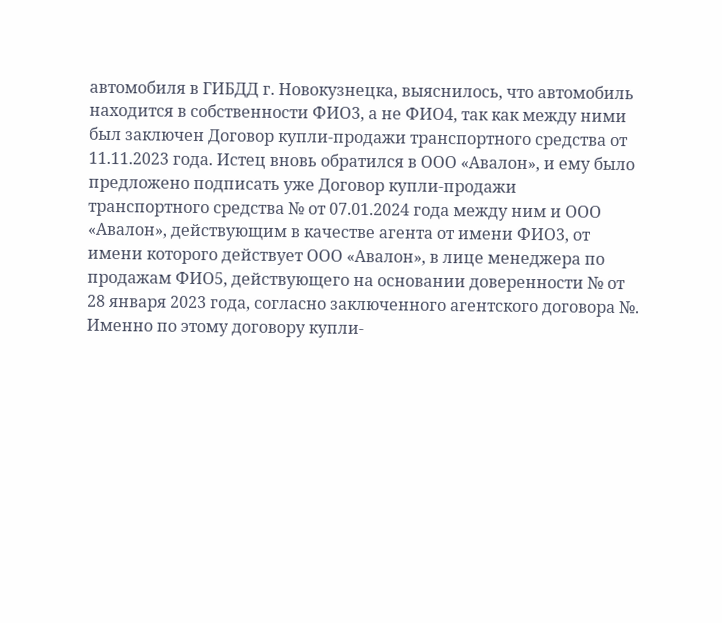автомобиля в ГИБДД г. Новокузнецка, выяснилось, что автомобиль находится в собственности ФИО3, а не ФИО4, так как между ними был заключен Договор купли-продажи транспортного средства от 11.11.2023 года. Истец вновь обратился в ООО «Авалон», и ему было предложено подписать уже Договор купли-продажи транспортного средства № от 07.01.2024 года между ним и ООО «Авалон», действующим в качестве агента от имени ФИО3, от имени которого действует ООО «Авалон», в лице менеджера по продажам ФИО5, действующего на основании доверенности № от 28 января 2023 года, согласно заключенного агентского договора №.
Именно по этому договору купли-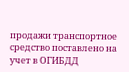продажи транспортное средство поставлено на учет в ОГИБДД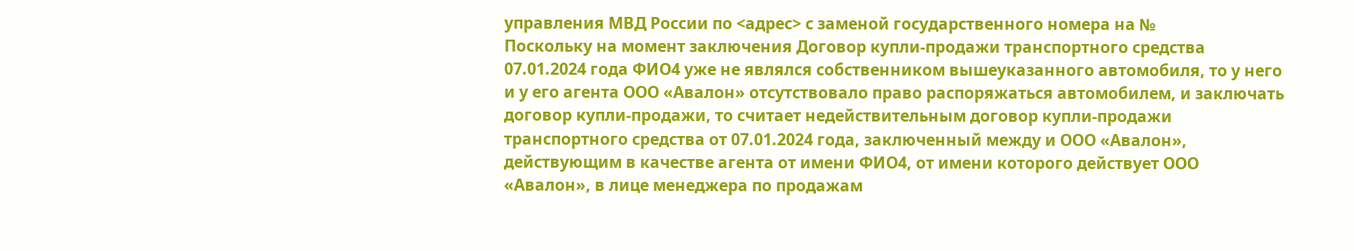управления МВД России по <адрес> с заменой государственного номера на №
Поскольку на момент заключения Договор купли-продажи транспортного средства 07.01.2024 года ФИО4 уже не являлся собственником вышеуказанного автомобиля, то у него и у его агента ООО «Авалон» отсутствовало право распоряжаться автомобилем, и заключать договор купли-продажи, то считает недействительным договор купли-продажи транспортного средства от 07.01.2024 года, заключенный между и ООО «Авалон», действующим в качестве агента от имени ФИО4, от имени которого действует ООО «Авалон», в лице менеджера по продажам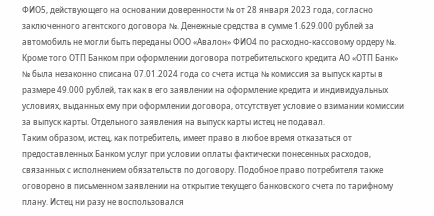ФИО5, действующего на основании доверенности № от 28 января 2023 года, согласно заключенного агентского договора №. Денежные средства в сумме 1.629.000 рублей за автомобиль не могли быть переданы ООО «Авалон» ФИО4 по расходно-кассовому ордеру №.
Кроме того ОТП Банком при оформлении договора потребительского кредита АО «ОТП Банк» № была незаконно списана 07.01.2024 года со счета истца № комиссия за выпуск карты в размере 49.000 рублей, так как в его заявлении на оформление кредита и индивидуальных условиях, выданных ему при оформлении договора, отсутствует условие о взимании комиссии за выпуск карты. Отдельного заявления на выпуск карты истец не подавал.
Таким образом, истец, как потребитель, имеет право в любое время отказаться от предоставленных Банком услуг при условии оплаты фактически понесенных расходов, связанных с исполнением обязательств по договору. Подобное право потребителя также оговорено в письменном заявлении на открытие текущего банковского счета по тарифному плану. Истец ни разу не воспользовался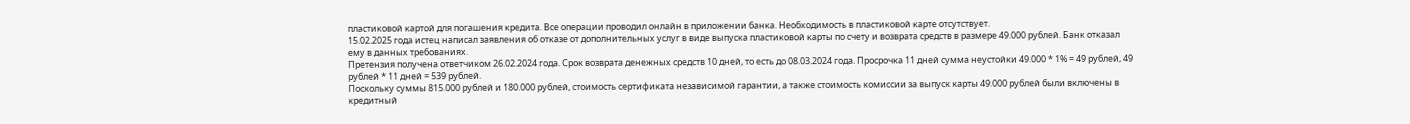пластиковой картой для погашения кредита. Все операции проводил онлайн в приложении банка. Необходимость в пластиковой карте отсутствует.
15.02.2025 года истец написал заявления об отказе от дополнительных услуг в виде выпуска пластиковой карты по счету и возврата средств в размере 49.000 рублей. Банк отказал ему в данных требованиях.
Претензия получена ответчиком 26.02.2024 года. Срок возврата денежных средств 10 дней, то есть до 08.03.2024 года. Просрочка 11 дней сумма неустойки 49.000 * 1% = 49 рублей, 49 рублей * 11 дней = 539 рублей.
Поскольку суммы 815.000 рублей и 180.000 рублей, стоимость сертификата независимой гарантии, а также стоимость комиссии за выпуск карты 49.000 рублей были включены в кредитный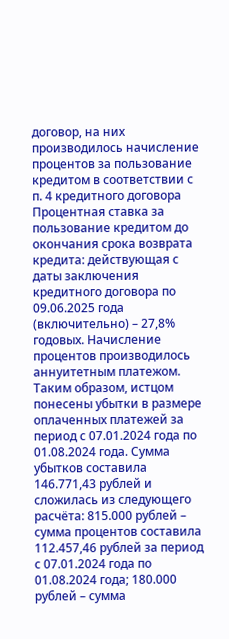договор, на них производилось начисление процентов за пользование кредитом в соответствии с п. 4 кредитного договора Процентная ставка за пользование кредитом до окончания срока возврата кредита: действующая с даты заключения кредитного договора по 09.06.2025 года (включительно) – 27,8% годовых. Начисление процентов производилось аннуитетным платежом. Таким образом, истцом понесены убытки в размере оплаченных платежей за период с 07.01.2024 года по 01.08.2024 года. Сумма убытков составила 146.771,43 рублей и сложилась из следующего расчёта: 815.000 рублей – сумма процентов составила 112.457,46 рублей за период с 07.01.2024 года по 01.08.2024 года; 180.000 рублей – сумма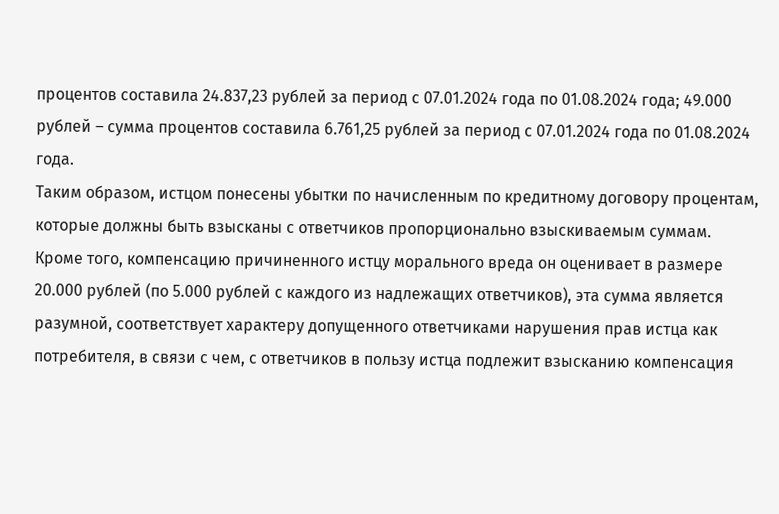процентов составила 24.837,23 рублей за период с 07.01.2024 года по 01.08.2024 года; 49.000 рублей – сумма процентов составила 6.761,25 рублей за период с 07.01.2024 года по 01.08.2024 года.
Таким образом, истцом понесены убытки по начисленным по кредитному договору процентам, которые должны быть взысканы с ответчиков пропорционально взыскиваемым суммам.
Кроме того, компенсацию причиненного истцу морального вреда он оценивает в размере 20.000 рублей (по 5.000 рублей с каждого из надлежащих ответчиков), эта сумма является разумной, соответствует характеру допущенного ответчиками нарушения прав истца как потребителя, в связи с чем, с ответчиков в пользу истца подлежит взысканию компенсация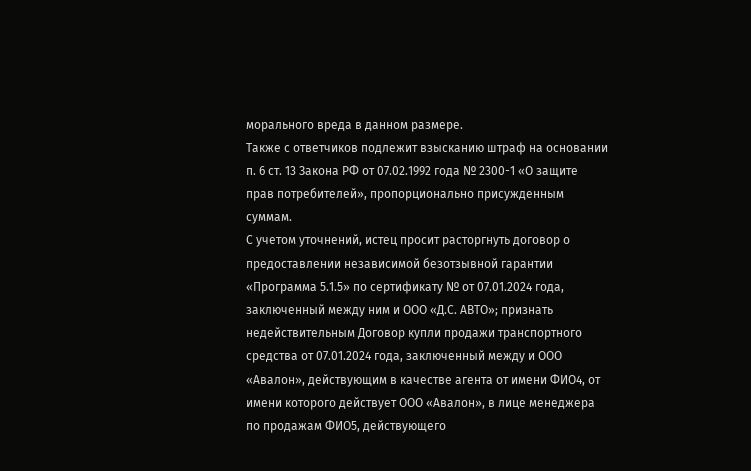морального вреда в данном размере.
Также с ответчиков подлежит взысканию штраф на основании п. 6 ст. 13 Закона РФ от 07.02.1992 года № 2300-1 «О защите прав потребителей», пропорционально присужденным суммам.
С учетом уточнений, истец просит расторгнуть договор о предоставлении независимой безотзывной гарантии «Программа 5.1.5» по сертификату № от 07.01.2024 года, заключенный между ним и ООО «Д.С. АВТО»; признать недействительным Договор купли продажи транспортного средства от 07.01.2024 года, заключенный между и ООО «Авалон», действующим в качестве агента от имени ФИО4, от имени которого действует ООО «Авалон», в лице менеджера по продажам ФИО5, действующего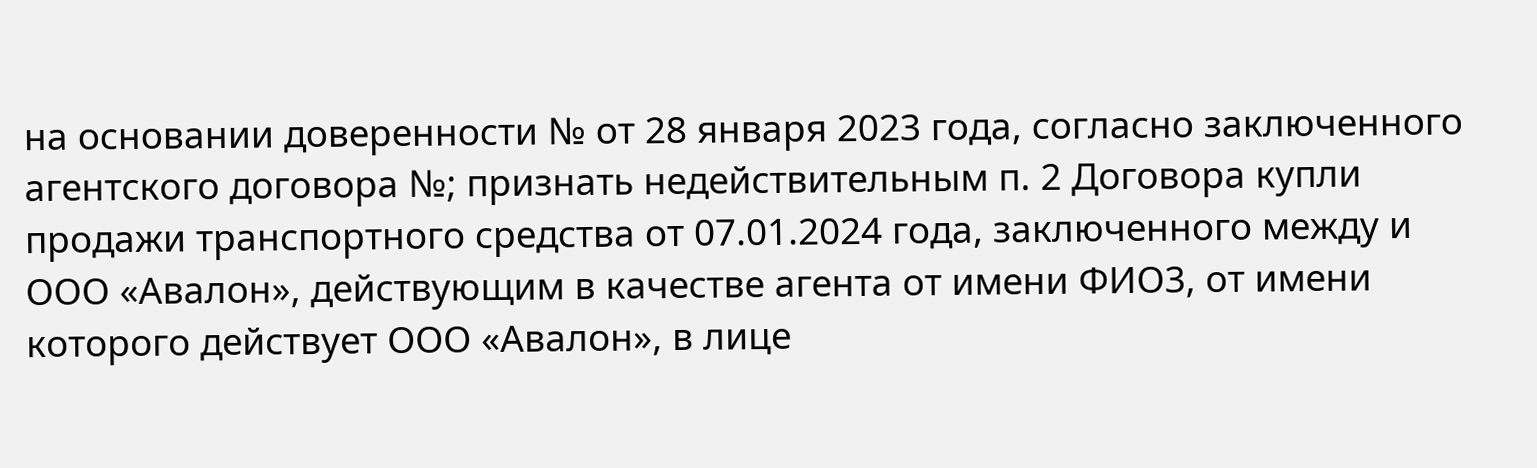на основании доверенности № от 28 января 2023 года, согласно заключенного агентского договора №; признать недействительным п. 2 Договора купли продажи транспортного средства от 07.01.2024 года, заключенного между и ООО «Авалон», действующим в качестве агента от имени ФИО3, от имени которого действует ООО «Авалон», в лице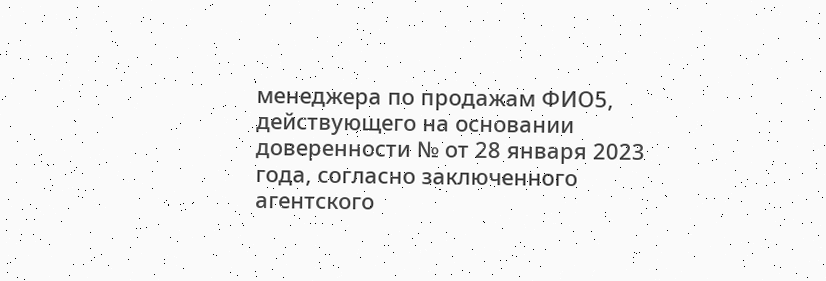менеджера по продажам ФИО5, действующего на основании доверенности № от 28 января 2023 года, согласно заключенного агентского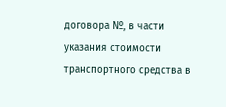договора №, в части указания стоимости транспортного средства в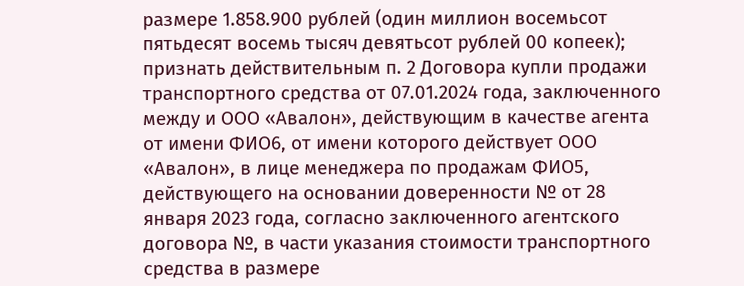размере 1.858.900 рублей (один миллион восемьсот пятьдесят восемь тысяч девятьсот рублей 00 копеек); признать действительным п. 2 Договора купли продажи транспортного средства от 07.01.2024 года, заключенного между и ООО «Авалон», действующим в качестве агента от имени ФИО6, от имени которого действует ООО «Авалон», в лице менеджера по продажам ФИО5, действующего на основании доверенности № от 28 января 2023 года, согласно заключенного агентского договора №, в части указания стоимости транспортного средства в размере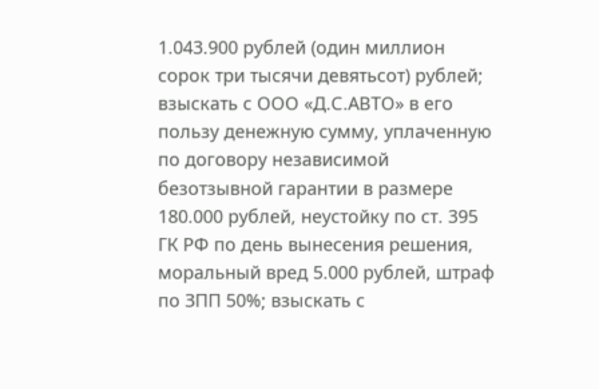1.043.900 рублей (один миллион сорок три тысячи девятьсот) рублей; взыскать с ООО «Д.С.АВТО» в его пользу денежную сумму, уплаченную по договору независимой безотзывной гарантии в размере 180.000 рублей, неустойку по ст. 395 ГК РФ по день вынесения решения, моральный вред 5.000 рублей, штраф по ЗПП 50%; взыскать с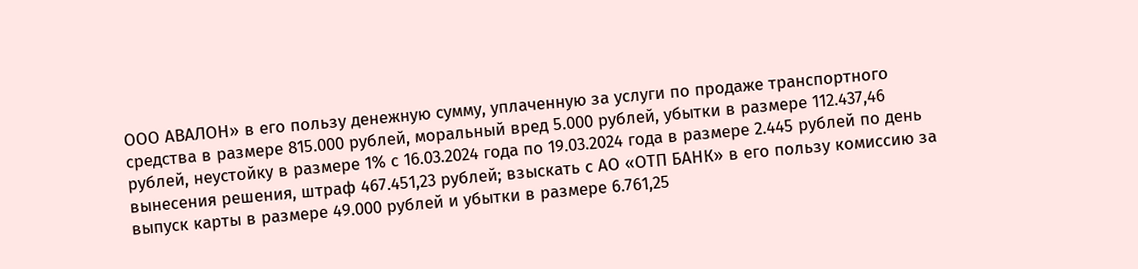ООО АВАЛОН» в его пользу денежную сумму, уплаченную за услуги по продаже транспортного средства в размере 815.000 рублей, моральный вред 5.000 рублей, убытки в размере 112.437,46 рублей, неустойку в размере 1% с 16.03.2024 года по 19.03.2024 года в размере 2.445 рублей по день вынесения решения, штраф 467.451,23 рублей; взыскать с АО «ОТП БАНК» в его пользу комиссию за выпуск карты в размере 49.000 рублей и убытки в размере 6.761,25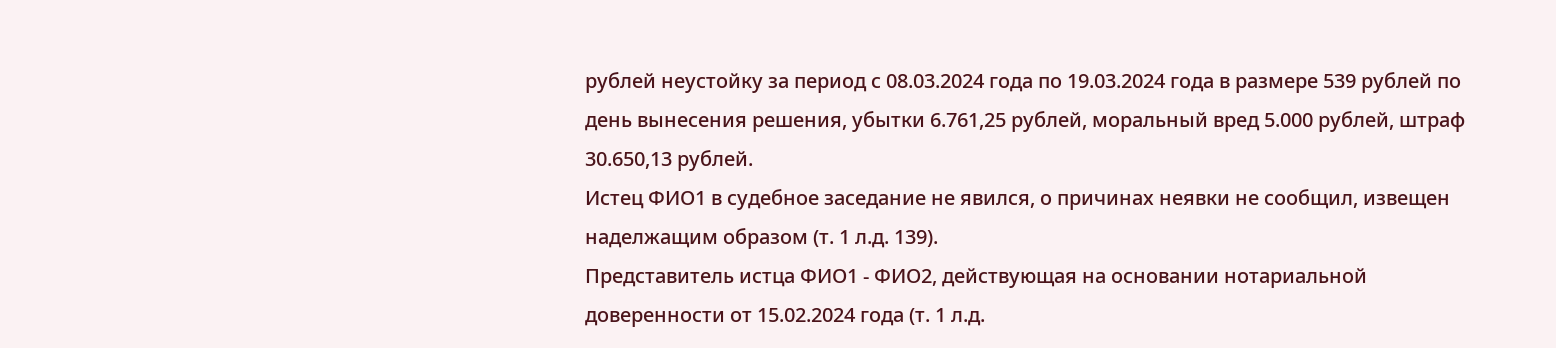рублей неустойку за период с 08.03.2024 года по 19.03.2024 года в размере 539 рублей по день вынесения решения, убытки 6.761,25 рублей, моральный вред 5.000 рублей, штраф 30.650,13 рублей.
Истец ФИО1 в судебное заседание не явился, о причинах неявки не сообщил, извещен наделжащим образом (т. 1 л.д. 139).
Представитель истца ФИО1 - ФИО2, действующая на основании нотариальной доверенности от 15.02.2024 года (т. 1 л.д.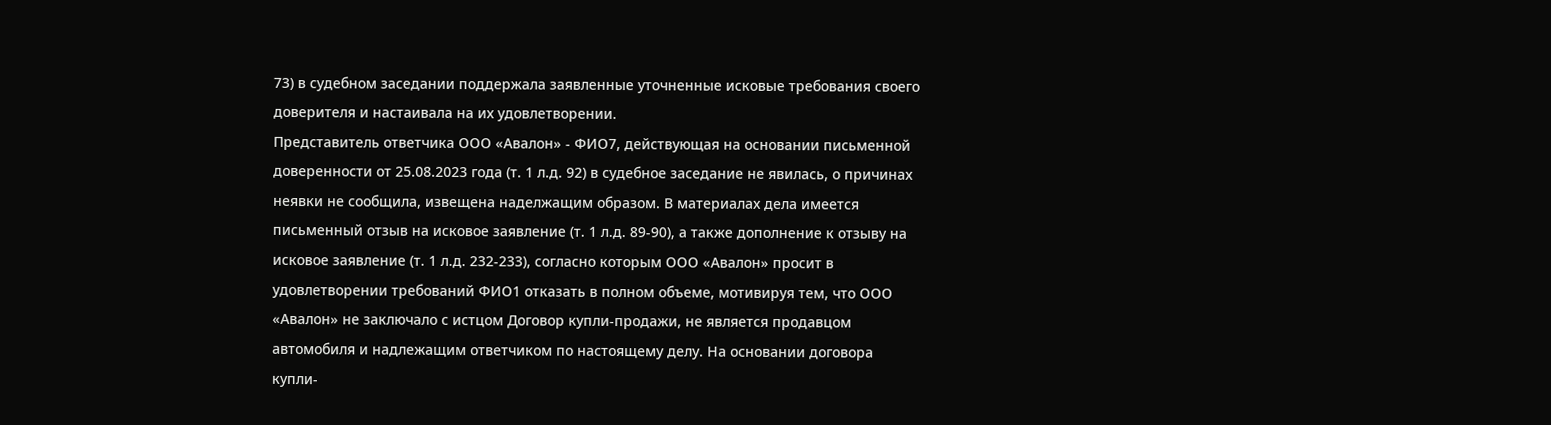73) в судебном заседании поддержала заявленные уточненные исковые требования своего доверителя и настаивала на их удовлетворении.
Представитель ответчика ООО «Авалон» - ФИО7, действующая на основании письменной доверенности от 25.08.2023 года (т. 1 л.д. 92) в судебное заседание не явилась, о причинах неявки не сообщила, извещена наделжащим образом. В материалах дела имеется письменный отзыв на исковое заявление (т. 1 л.д. 89-90), а также дополнение к отзыву на исковое заявление (т. 1 л.д. 232-233), согласно которым ООО «Авалон» просит в удовлетворении требований ФИО1 отказать в полном объеме, мотивируя тем, что ООО «Авалон» не заключало с истцом Договор купли-продажи, не является продавцом автомобиля и надлежащим ответчиком по настоящему делу. На основании договора купли-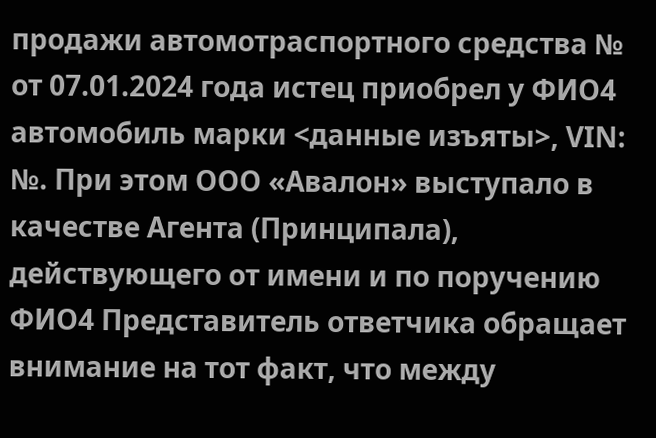продажи автомотраспортного средства № от 07.01.2024 года истец приобрел у ФИО4 автомобиль марки <данные изъяты>, VIN: №. При этом ООО «Авалон» выступало в качестве Агента (Принципала), действующего от имени и по поручению ФИО4 Представитель ответчика обращает внимание на тот факт, что между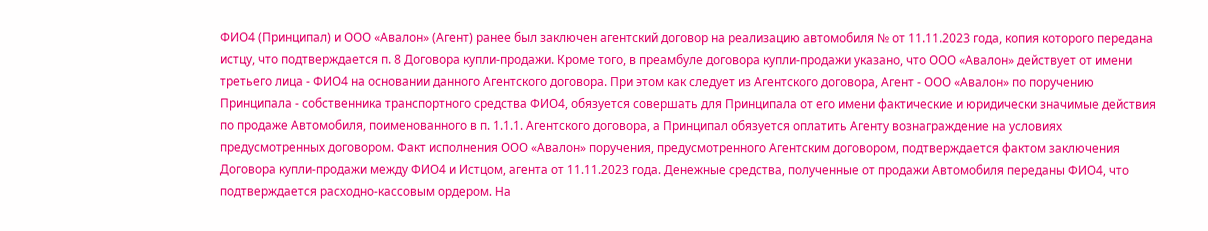ФИО4 (Принципал) и ООО «Авалон» (Агент) ранее был заключен агентский договор на реализацию автомобиля № от 11.11.2023 года, копия которого передана истцу, что подтверждается п. 8 Договора купли-продажи. Кроме того, в преамбуле договора купли-продажи указано, что ООО «Авалон» действует от имени третьего лица - ФИО4 на основании данного Агентского договора. При этом как следует из Агентского договора, Агент - ООО «Авалон» по поручению Принципала - собственника транспортного средства ФИО4, обязуется совершать для Принципала от его имени фактические и юридически значимые действия по продаже Автомобиля, поименованного в п. 1.1.1. Агентского договора, а Принципал обязуется оплатить Агенту вознаграждение на условиях предусмотренных договором. Факт исполнения ООО «Авалон» поручения, предусмотренного Агентским договором, подтверждается фактом заключения Договора купли-продажи между ФИО4 и Истцом, агента от 11.11.2023 года. Денежные средства, полученные от продажи Автомобиля переданы ФИО4, что подтверждается расходно-кассовым ордером. На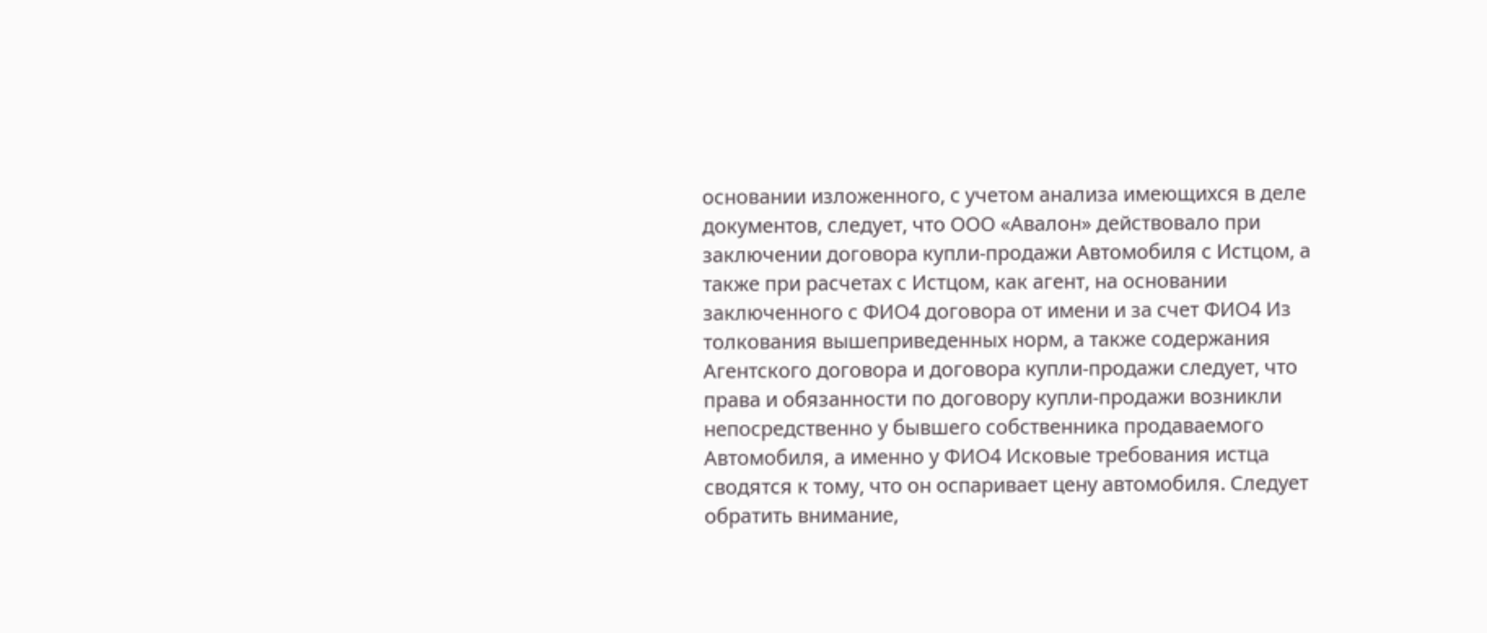основании изложенного, с учетом анализа имеющихся в деле документов, следует, что ООО «Авалон» действовало при заключении договора купли-продажи Автомобиля с Истцом, а также при расчетах с Истцом, как агент, на основании заключенного с ФИО4 договора от имени и за счет ФИО4 Из толкования вышеприведенных норм, а также содержания Агентского договора и договора купли-продажи следует, что права и обязанности по договору купли-продажи возникли непосредственно у бывшего собственника продаваемого Автомобиля, а именно у ФИО4 Исковые требования истца сводятся к тому, что он оспаривает цену автомобиля. Следует обратить внимание,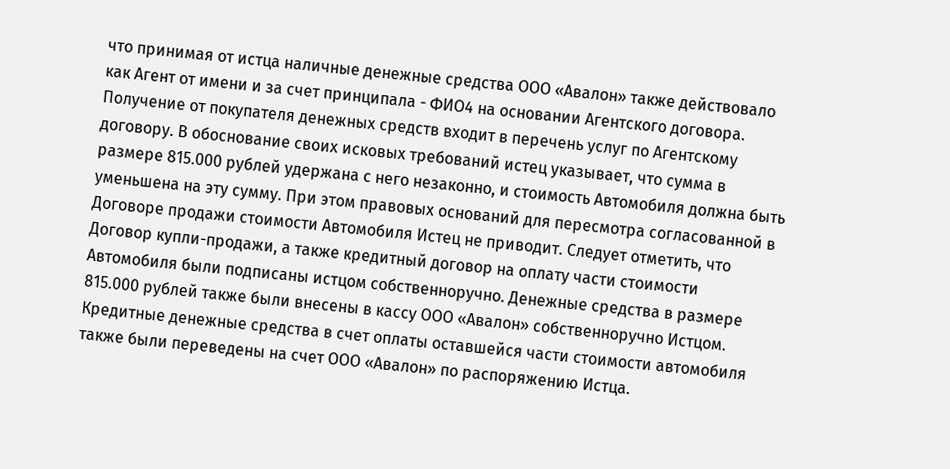что принимая от истца наличные денежные средства ООО «Авалон» также действовало как Агент от имени и за счет принципала - ФИО4 на основании Агентского договора. Получение от покупателя денежных средств входит в перечень услуг по Агентскому договору. В обоснование своих исковых требований истец указывает, что сумма в размере 815.000 рублей удержана с него незаконно, и стоимость Автомобиля должна быть уменьшена на эту сумму. При этом правовых оснований для пересмотра согласованной в Договоре продажи стоимости Автомобиля Истец не приводит. Следует отметить, что Договор купли-продажи, а также кредитный договор на оплату части стоимости Автомобиля были подписаны истцом собственноручно. Денежные средства в размере 815.000 рублей также были внесены в кассу ООО «Авалон» собственноручно Истцом. Кредитные денежные средства в счет оплаты оставшейся части стоимости автомобиля также были переведены на счет ООО «Авалон» по распоряжению Истца.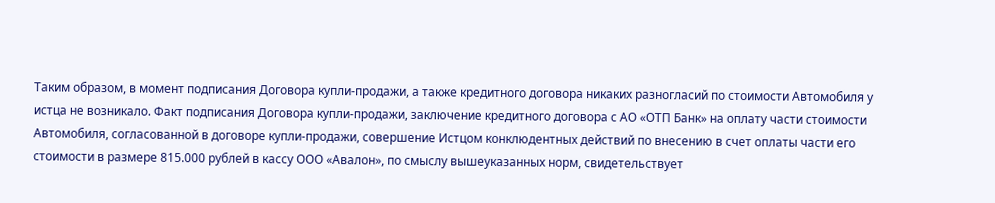Таким образом, в момент подписания Договора купли-продажи, а также кредитного договора никаких разногласий по стоимости Автомобиля у истца не возникало. Факт подписания Договора купли-продажи, заключение кредитного договора с АО «ОТП Банк» на оплату части стоимости Автомобиля, согласованной в договоре купли-продажи, совершение Истцом конклюдентных действий по внесению в счет оплаты части его стоимости в размере 815.000 рублей в кассу ООО «Авалон», по смыслу вышеуказанных норм, свидетельствует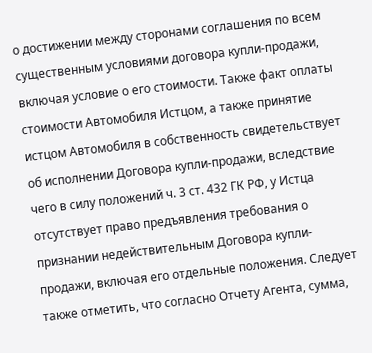о достижении между сторонами соглашения по всем существенным условиями договора купли-продажи, включая условие о его стоимости. Также факт оплаты стоимости Автомобиля Истцом, а также принятие истцом Автомобиля в собственность свидетельствует об исполнении Договора купли-продажи, вследствие чего в силу положений ч. 3 ст. 432 ГК РФ, у Истца отсутствует право предъявления требования о признании недействительным Договора купли-продажи, включая его отдельные положения. Следует также отметить, что согласно Отчету Агента, сумма,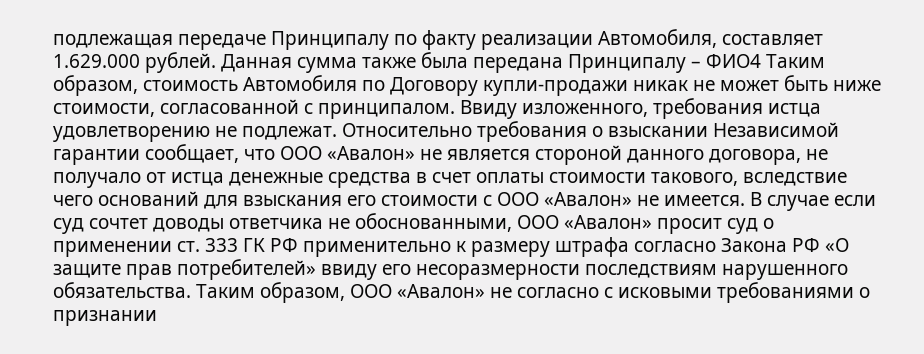подлежащая передаче Принципалу по факту реализации Автомобиля, составляет 1.629.000 рублей. Данная сумма также была передана Принципалу – ФИО4 Таким образом, стоимость Автомобиля по Договору купли-продажи никак не может быть ниже стоимости, согласованной с принципалом. Ввиду изложенного, требования истца удовлетворению не подлежат. Относительно требования о взыскании Независимой гарантии сообщает, что ООО «Авалон» не является стороной данного договора, не получало от истца денежные средства в счет оплаты стоимости такового, вследствие чего оснований для взыскания его стоимости с ООО «Авалон» не имеется. В случае если суд сочтет доводы ответчика не обоснованными, ООО «Авалон» просит суд о применении ст. 333 ГК РФ применительно к размеру штрафа согласно Закона РФ «О защите прав потребителей» ввиду его несоразмерности последствиям нарушенного обязательства. Таким образом, ООО «Авалон» не согласно с исковыми требованиями о признании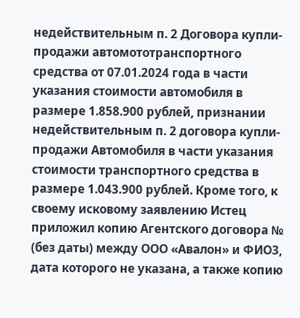недействительным п. 2 Договора купли-продажи автомототранспортного средства от 07.01.2024 года в части указания стоимости автомобиля в размере 1.858.900 рублей, признании недействительным п. 2 договора купли-продажи Автомобиля в части указания стоимости транспортного средства в размере 1.043.900 рублей. Кроме того, к своему исковому заявлению Истец приложил копию Агентского договора № (без даты) между ООО «Авалон» и ФИО3, дата которого не указана, а также копию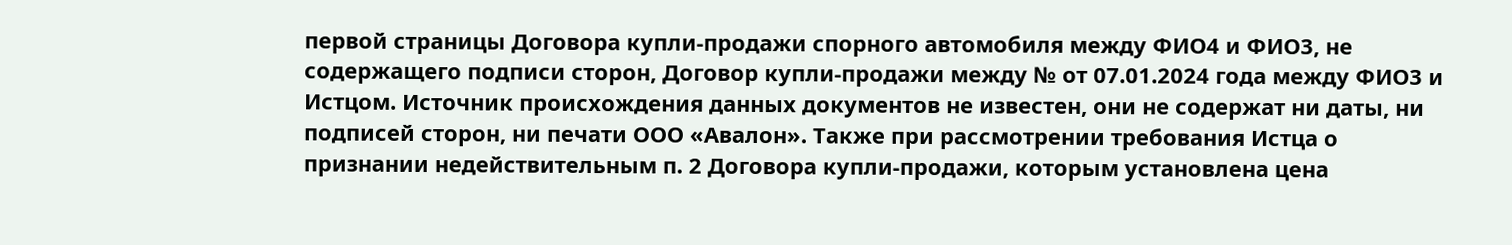первой страницы Договора купли-продажи спорного автомобиля между ФИО4 и ФИО3, не содержащего подписи сторон, Договор купли-продажи между № от 07.01.2024 года между ФИО3 и Истцом. Источник происхождения данных документов не известен, они не содержат ни даты, ни подписей сторон, ни печати ООО «Авалон». Также при рассмотрении требования Истца о признании недействительным п. 2 Договора купли-продажи, которым установлена цена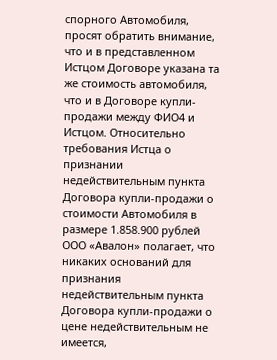спорного Автомобиля, просят обратить внимание, что и в представленном Истцом Договоре указана та же стоимость автомобиля, что и в Договоре купли-продажи между ФИО4 и Истцом. Относительно требования Истца о признании недействительным пункта Договора купли-продажи о стоимости Автомобиля в размере 1.858.900 рублей ООО «Авалон» полагает, что никаких оснований для признания недействительным пункта Договора купли-продажи о цене недействительным не имеется,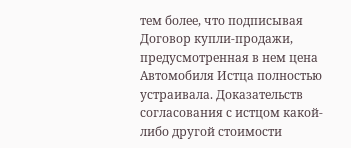тем более, что подписывая Договор купли-продажи, предусмотренная в нем цена Автомобиля Истца полностью устраивала. Доказательств согласования с истцом какой- либо другой стоимости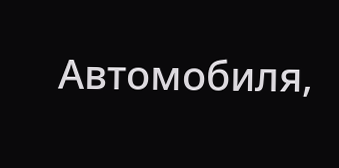Автомобиля,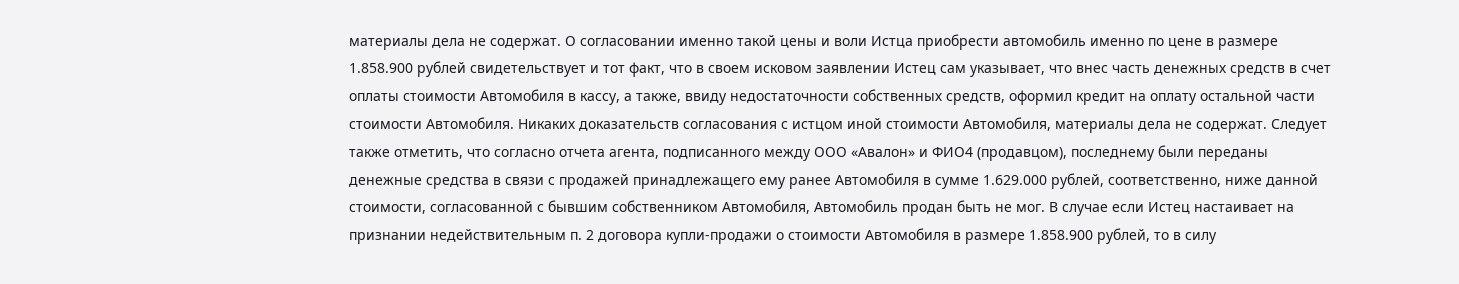материалы дела не содержат. О согласовании именно такой цены и воли Истца приобрести автомобиль именно по цене в размере 1.858.900 рублей свидетельствует и тот факт, что в своем исковом заявлении Истец сам указывает, что внес часть денежных средств в счет оплаты стоимости Автомобиля в кассу, а также, ввиду недостаточности собственных средств, оформил кредит на оплату остальной части стоимости Автомобиля. Никаких доказательств согласования с истцом иной стоимости Автомобиля, материалы дела не содержат. Следует также отметить, что согласно отчета агента, подписанного между ООО «Авалон» и ФИО4 (продавцом), последнему были переданы денежные средства в связи с продажей принадлежащего ему ранее Автомобиля в сумме 1.629.000 рублей, соответственно, ниже данной стоимости, согласованной с бывшим собственником Автомобиля, Автомобиль продан быть не мог. В случае если Истец настаивает на признании недействительным п. 2 договора купли-продажи о стоимости Автомобиля в размере 1.858.900 рублей, то в силу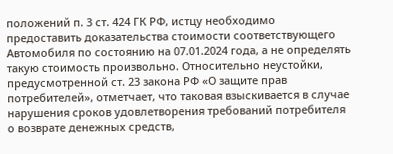положений п. 3 ст. 424 ГК РФ, истцу необходимо предоставить доказательства стоимости соответствующего Автомобиля по состоянию на 07.01.2024 года, а не определять такую стоимость произвольно. Относительно неустойки, предусмотренной ст. 23 закона РФ «О защите прав потребителей», отметчает, что таковая взыскивается в случае нарушения сроков удовлетворения требований потребителя о возврате денежных средств,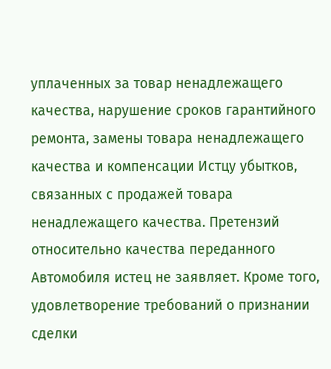уплаченных за товар ненадлежащего качества, нарушение сроков гарантийного ремонта, замены товара ненадлежащего качества и компенсации Истцу убытков, связанных с продажей товара ненадлежащего качества. Претензий относительно качества переданного Автомобиля истец не заявляет. Кроме того, удовлетворение требований о признании сделки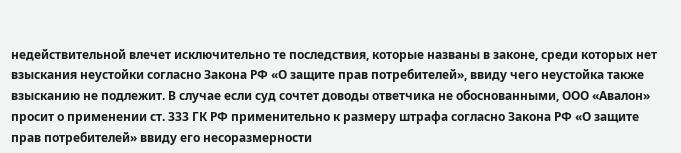недействительной влечет исключительно те последствия, которые названы в законе, среди которых нет взыскания неустойки согласно Закона РФ «О защите прав потребителей», ввиду чего неустойка также взысканию не подлежит. В случае если суд сочтет доводы ответчика не обоснованными, ООО «Авалон» просит о применении ст. 333 ГК РФ применительно к размеру штрафа согласно Закона РФ «О защите прав потребителей» ввиду его несоразмерности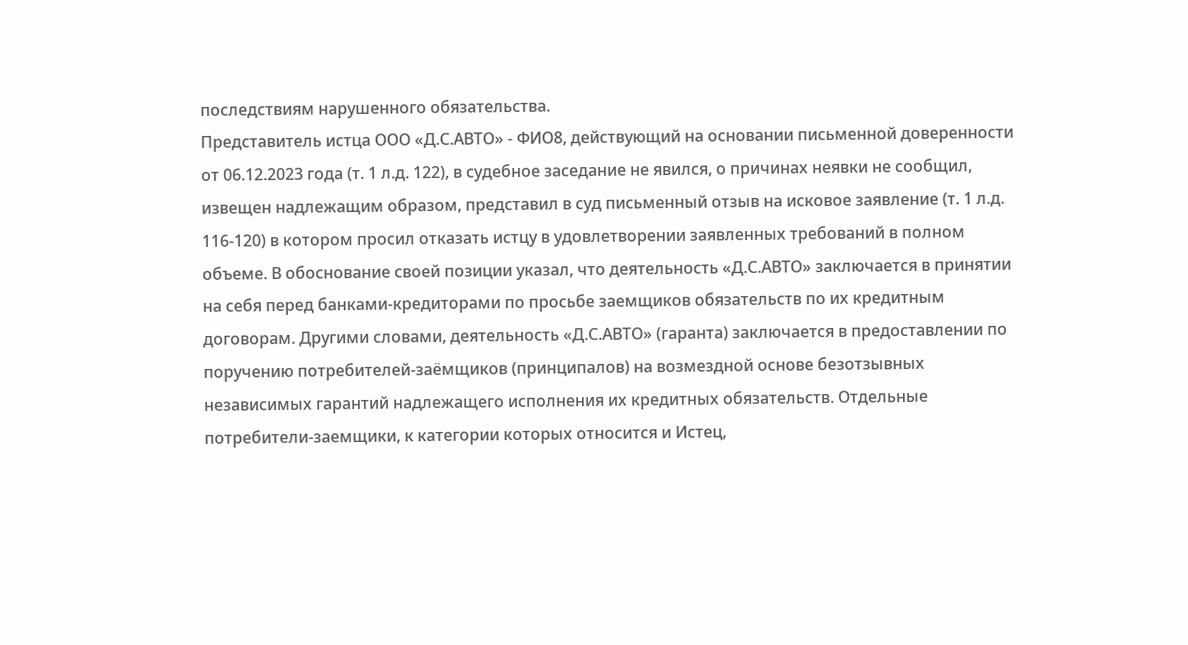последствиям нарушенного обязательства.
Представитель истца ООО «Д.С.АВТО» - ФИО8, действующий на основании письменной доверенности от 06.12.2023 года (т. 1 л.д. 122), в судебное заседание не явился, о причинах неявки не сообщил, извещен надлежащим образом, представил в суд письменный отзыв на исковое заявление (т. 1 л.д. 116-120) в котором просил отказать истцу в удовлетворении заявленных требований в полном объеме. В обоснование своей позиции указал, что деятельность «Д.С.АВТО» заключается в принятии на себя перед банками-кредиторами по просьбе заемщиков обязательств по их кредитным договорам. Другими словами, деятельность «Д.С.АВТО» (гаранта) заключается в предоставлении по поручению потребителей-заёмщиков (принципалов) на возмездной основе безотзывных независимых гарантий надлежащего исполнения их кредитных обязательств. Отдельные потребители-заемщики, к категории которых относится и Истец,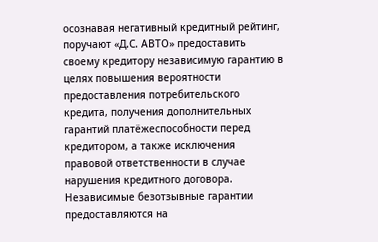осознавая негативный кредитный рейтинг, поручают «Д.С. АВТО» предоставить своему кредитору независимую гарантию в целях повышения вероятности предоставления потребительского кредита, получения дополнительных гарантий платёжеспособности перед кредитором, а также исключения правовой ответственности в случае нарушения кредитного договора. Независимые безотзывные гарантии предоставляются на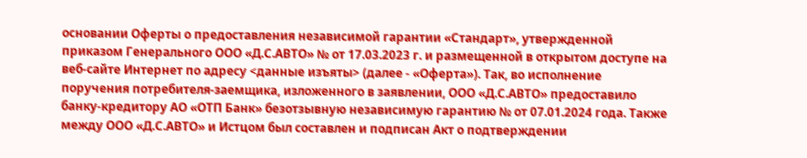основании Оферты о предоставления независимой гарантии «Стандарт», утвержденной приказом Генерального ООО «Д.С.АВТО» № от 17.03.2023 г. и размещенной в открытом доступе на веб-сайте Интернет по адресу <данные изъяты> (далее - «Оферта»). Так, во исполнение поручения потребителя-заемщика, изложенного в заявлении, ООО «Д.С.АВТО» предоставило банку-кредитору АО «ОТП Банк» безотзывную независимую гарантию № от 07.01.2024 года. Также между ООО «Д.С.АВТО» и Истцом был составлен и подписан Акт о подтверждении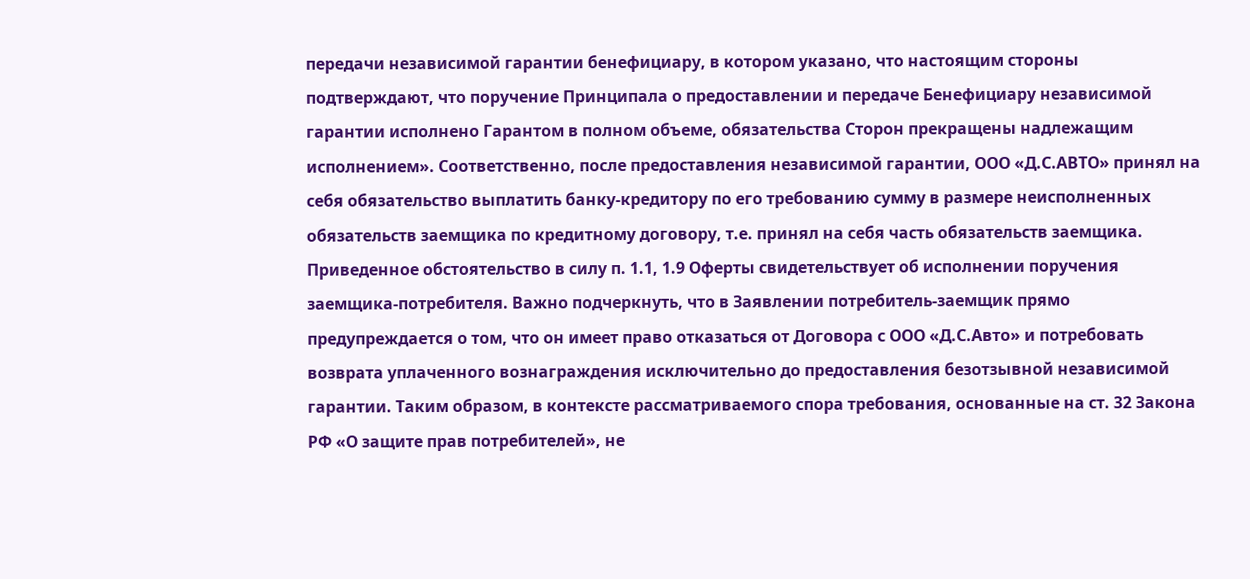передачи независимой гарантии бенефициару, в котором указано, что настоящим стороны подтверждают, что поручение Принципала о предоставлении и передаче Бенефициару независимой гарантии исполнено Гарантом в полном объеме, обязательства Сторон прекращены надлежащим исполнением». Соответственно, после предоставления независимой гарантии, ООО «Д.С.АВТО» принял на себя обязательство выплатить банку-кредитору по его требованию сумму в размере неисполненных обязательств заемщика по кредитному договору, т.е. принял на себя часть обязательств заемщика. Приведенное обстоятельство в силу п. 1.1, 1.9 Оферты свидетельствует об исполнении поручения заемщика-потребителя. Важно подчеркнуть, что в Заявлении потребитель-заемщик прямо предупреждается о том, что он имеет право отказаться от Договора с ООО «Д.С.Авто» и потребовать возврата уплаченного вознаграждения исключительно до предоставления безотзывной независимой гарантии. Таким образом, в контексте рассматриваемого спора требования, основанные на ст. 32 Закона РФ «О защите прав потребителей», не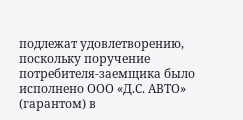подлежат удовлетворению, поскольку поручение потребителя-заемщика было исполнено ООО «Д.С. АВТО» (гарантом) в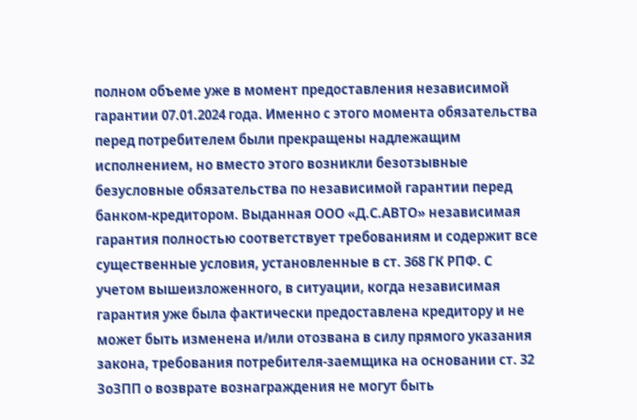полном объеме уже в момент предоставления независимой гарантии 07.01.2024 года. Именно с этого момента обязательства перед потребителем были прекращены надлежащим исполнением, но вместо этого возникли безотзывные безусловные обязательства по независимой гарантии перед банком-кредитором. Выданная ООО «Д.С.АВТО» независимая гарантия полностью соответствует требованиям и содержит все существенные условия, установленные в ст. 368 ГК РПФ. С учетом вышеизложенного, в ситуации, когда независимая гарантия уже была фактически предоставлена кредитору и не может быть изменена и/или отозвана в силу прямого указания закона, требования потребителя-заемщика на основании ст. 32 ЗоЗПП о возврате вознаграждения не могут быть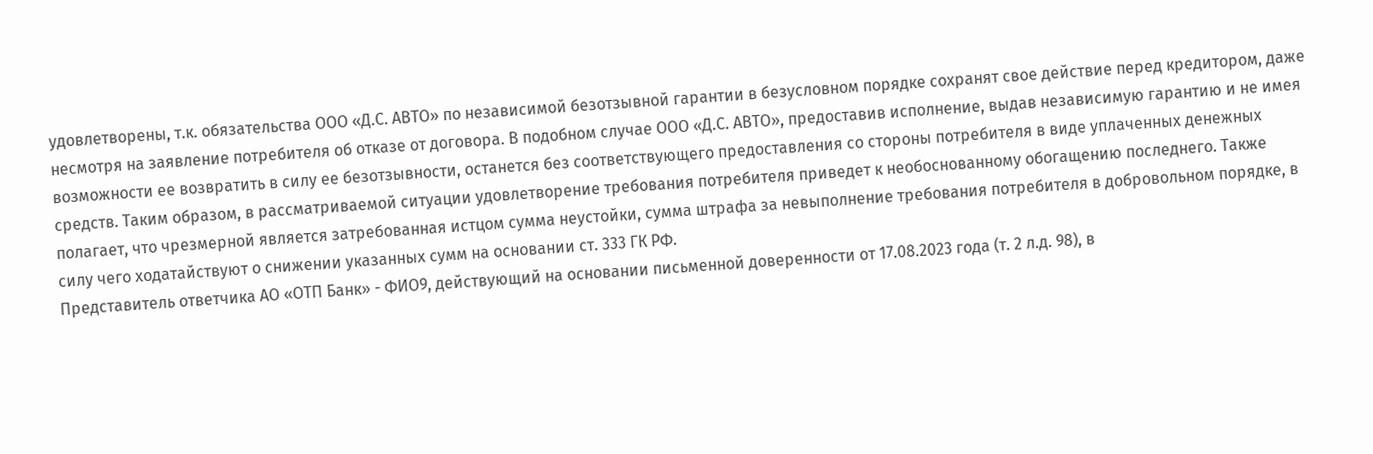удовлетворены, т.к. обязательства ООО «Д.С. АВТО» по независимой безотзывной гарантии в безусловном порядке сохранят свое действие перед кредитором, даже несмотря на заявление потребителя об отказе от договора. В подобном случае ООО «Д.С. АВТО», предоставив исполнение, выдав независимую гарантию и не имея возможности ее возвратить в силу ее безотзывности, останется без соответствующего предоставления со стороны потребителя в виде уплаченных денежных средств. Таким образом, в рассматриваемой ситуации удовлетворение требования потребителя приведет к необоснованному обогащению последнего. Также полагает, что чрезмерной является затребованная истцом сумма неустойки, сумма штрафа за невыполнение требования потребителя в добровольном порядке, в силу чего ходатайствуют о снижении указанных сумм на основании ст. 333 ГК РФ.
Представитель ответчика АО «ОТП Банк» - ФИО9, действующий на основании письменной доверенности от 17.08.2023 года (т. 2 л.д. 98), в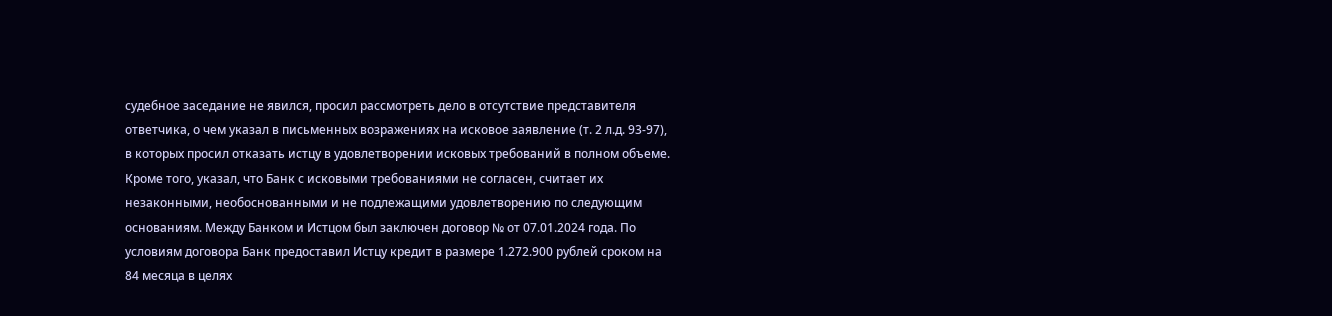судебное заседание не явился, просил рассмотреть дело в отсутствие представителя ответчика, о чем указал в письменных возражениях на исковое заявление (т. 2 л.д. 93-97), в которых просил отказать истцу в удовлетворении исковых требований в полном объеме. Кроме того, указал, что Банк с исковыми требованиями не согласен, считает их незаконными, необоснованными и не подлежащими удовлетворению по следующим основаниям. Между Банком и Истцом был заключен договор № от 07.01.2024 года. По условиям договора Банк предоставил Истцу кредит в размере 1.272.900 рублей сроком на 84 месяца в целях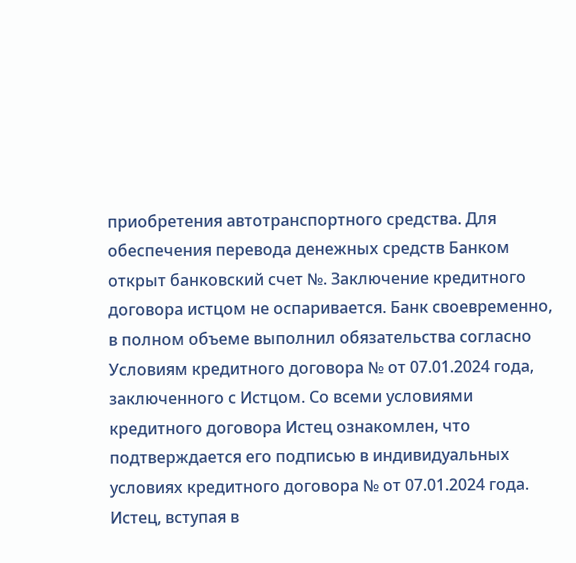приобретения автотранспортного средства. Для обеспечения перевода денежных средств Банком открыт банковский счет №. Заключение кредитного договора истцом не оспаривается. Банк своевременно, в полном объеме выполнил обязательства согласно Условиям кредитного договора № от 07.01.2024 года, заключенного с Истцом. Со всеми условиями кредитного договора Истец ознакомлен, что подтверждается его подписью в индивидуальных условиях кредитного договора № от 07.01.2024 года. Истец, вступая в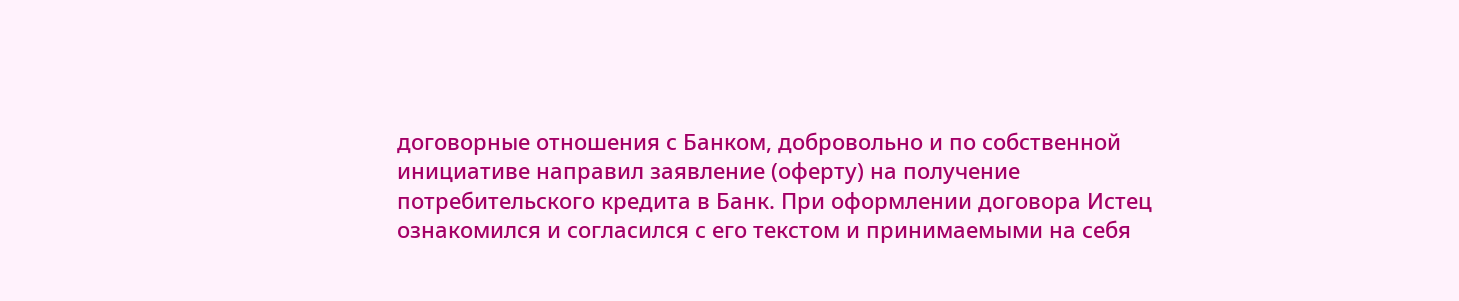договорные отношения с Банком, добровольно и по собственной инициативе направил заявление (оферту) на получение потребительского кредита в Банк. При оформлении договора Истец ознакомился и согласился с его текстом и принимаемыми на себя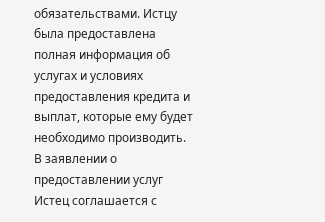обязательствами. Истцу была предоставлена полная информация об услугах и условиях предоставления кредита и выплат, которые ему будет необходимо производить. В заявлении о предоставлении услуг Истец соглашается с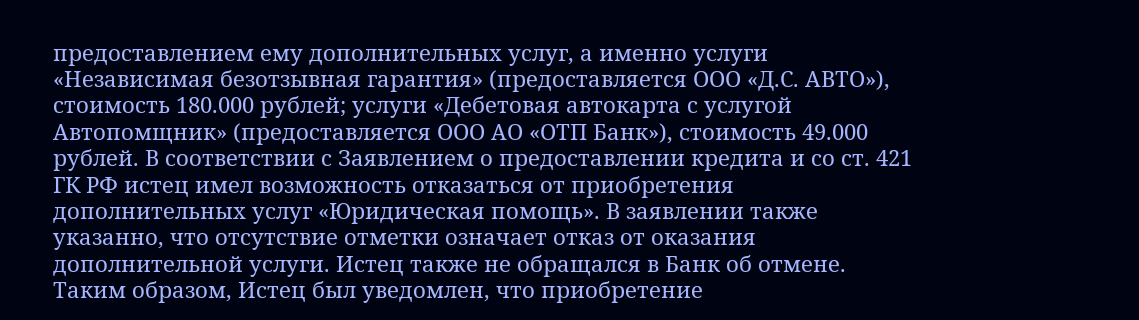предоставлением ему дополнительных услуг, а именно услуги «Независимая безотзывная гарантия» (предоставляется ООО «Д.С. АВТО»), стоимость 180.000 рублей; услуги «Дебетовая автокарта с услугой Автопомщник» (предоставляется ООО АО «ОТП Банк»), стоимость 49.000 рублей. В соответствии с Заявлением о предоставлении кредита и со ст. 421 ГК РФ истец имел возможность отказаться от приобретения дополнительных услуг «Юридическая помощь». В заявлении также указанно, что отсутствие отметки означает отказ от оказания дополнительной услуги. Истец также не обращался в Банк об отмене. Таким образом, Истец был уведомлен, что приобретение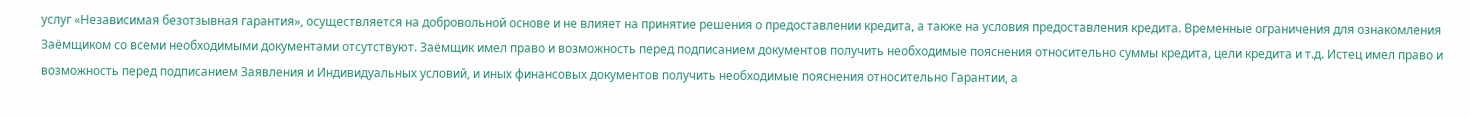услуг «Независимая безотзывная гарантия», осуществляется на добровольной основе и не влияет на принятие решения о предоставлении кредита, а также на условия предоставления кредита. Временные ограничения для ознакомления Заёмщиком со всеми необходимыми документами отсутствуют. Заёмщик имел право и возможность перед подписанием документов получить необходимые пояснения относительно суммы кредита, цели кредита и т.д. Истец имел право и возможность перед подписанием Заявления и Индивидуальных условий, и иных финансовых документов получить необходимые пояснения относительно Гарантии, а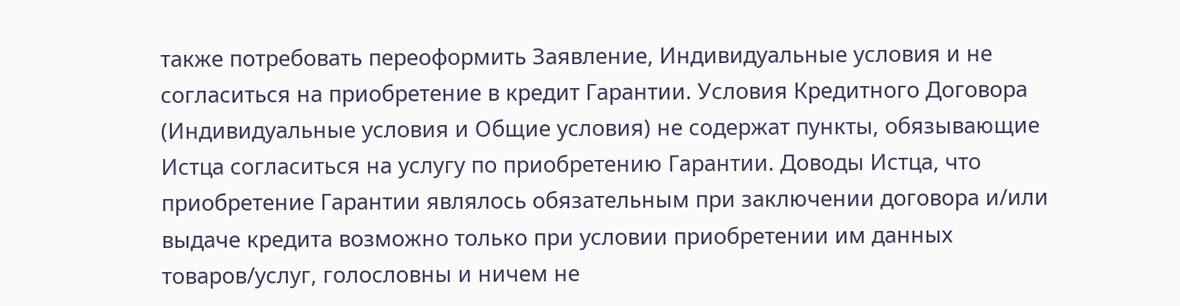также потребовать переоформить Заявление, Индивидуальные условия и не согласиться на приобретение в кредит Гарантии. Условия Кредитного Договора (Индивидуальные условия и Общие условия) не содержат пункты, обязывающие Истца согласиться на услугу по приобретению Гарантии. Доводы Истца, что приобретение Гарантии являлось обязательным при заключении договора и/или выдаче кредита возможно только при условии приобретении им данных товаров/услуг, голословны и ничем не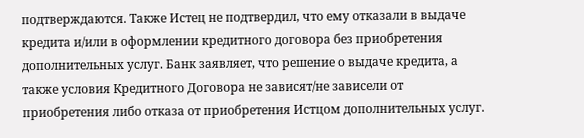подтверждаются. Также Истец не подтвердил, что ему отказали в выдаче кредита и/или в оформлении кредитного договора без приобретения дополнительных услуг. Банк заявляет, что решение о выдаче кредита, а также условия Кредитного Договора не зависят/не зависели от приобретения либо отказа от приобретения Истцом дополнительных услуг.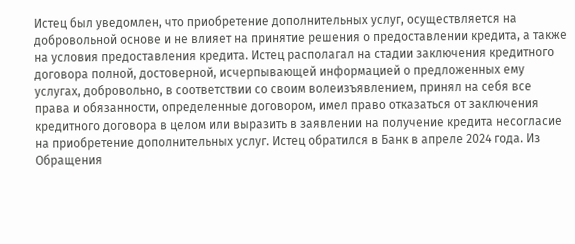Истец был уведомлен, что приобретение дополнительных услуг, осуществляется на добровольной основе и не влияет на принятие решения о предоставлении кредита, а также на условия предоставления кредита. Истец располагал на стадии заключения кредитного договора полной, достоверной, исчерпывающей информацией о предложенных ему услугах, добровольно, в соответствии со своим волеизъявлением, принял на себя все права и обязанности, определенные договором, имел право отказаться от заключения кредитного договора в целом или выразить в заявлении на получение кредита несогласие на приобретение дополнительных услуг. Истец обратился в Банк в апреле 2024 года. Из Обращения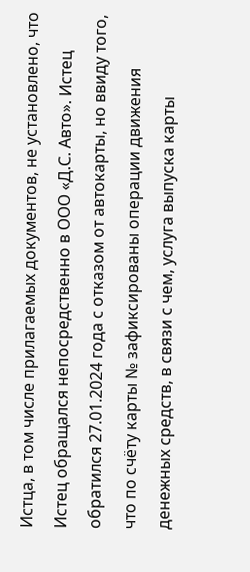Истца, в том числе прилагаемых документов, не установлено, что Истец обращался непосредственно в ООО «Д.С. Авто». Истец обратился 27.01.2024 года с отказом от автокарты, но ввиду того, что по счёту карты № зафиксированы операции движения денежных средств, в связи с чем, услуга выпуска карты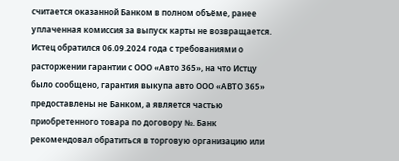считается оказанной Банком в полном объёме, ранее уплаченная комиссия за выпуск карты не возвращается. Истец обратился 06.09.2024 года с требованиями о расторжении гарантии с ООО «Авто 365», на что Истцу было сообщено, гарантия выкупа авто ООО «АВТО 365» предоставлены не Банком, а является частью приобретенного товара по договору №. Банк рекомендовал обратиться в торговую организацию или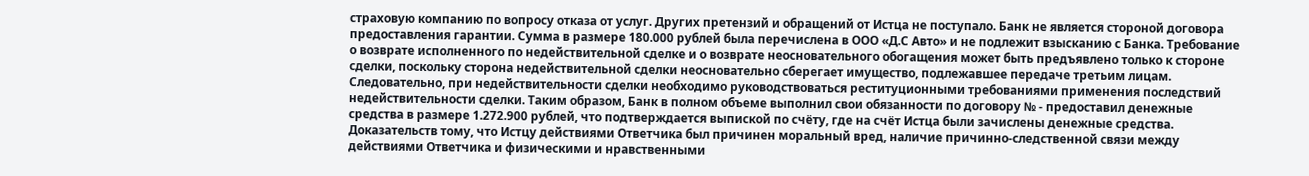страховую компанию по вопросу отказа от услуг. Других претензий и обращений от Истца не поступало. Банк не является стороной договора предоставления гарантии. Сумма в размере 180.000 рублей была перечислена в ООО «Д.С Авто» и не подлежит взысканию с Банка. Требование о возврате исполненного по недействительной сделке и о возврате неосновательного обогащения может быть предъявлено только к стороне сделки, поскольку сторона недействительной сделки неосновательно сберегает имущество, подлежавшее передаче третьим лицам. Следовательно, при недействительности сделки необходимо руководствоваться реституционными требованиями применения последствий недействительности сделки. Таким образом, Банк в полном объеме выполнил свои обязанности по договору № - предоставил денежные средства в размере 1.272.900 рублей, что подтверждается выпиской по счёту, где на счёт Истца были зачислены денежные средства. Доказательств тому, что Истцу действиями Ответчика был причинен моральный вред, наличие причинно-следственной связи между действиями Ответчика и физическими и нравственными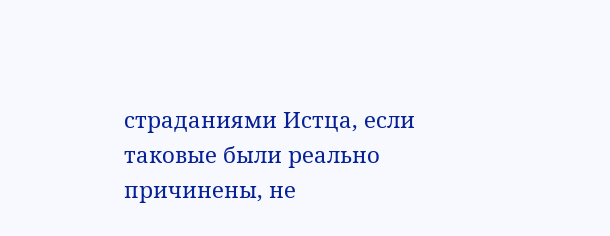страданиями Истца, если таковые были реально причинены, не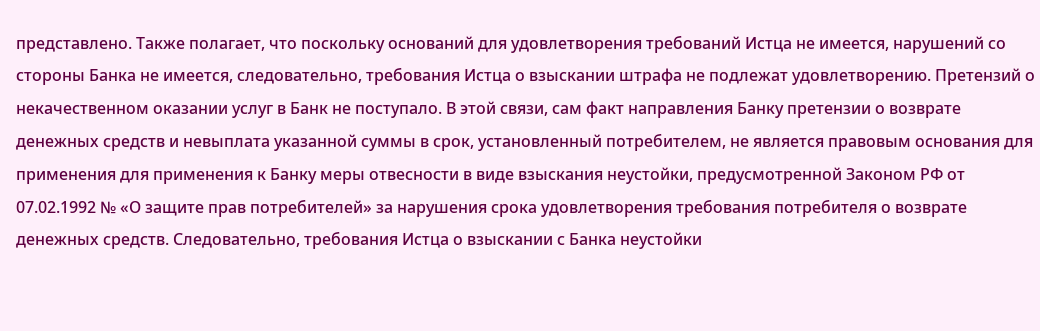представлено. Также полагает, что поскольку оснований для удовлетворения требований Истца не имеется, нарушений со стороны Банка не имеется, следовательно, требования Истца о взыскании штрафа не подлежат удовлетворению. Претензий о некачественном оказании услуг в Банк не поступало. В этой связи, сам факт направления Банку претензии о возврате денежных средств и невыплата указанной суммы в срок, установленный потребителем, не является правовым основания для применения для применения к Банку меры отвесности в виде взыскания неустойки, предусмотренной Законом РФ от 07.02.1992 № «О защите прав потребителей» за нарушения срока удовлетворения требования потребителя о возврате денежных средств. Следовательно, требования Истца о взыскании с Банка неустойки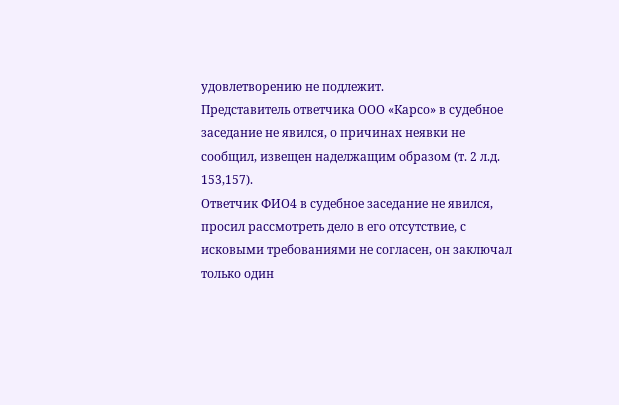удовлетворению не подлежит.
Представитель ответчика ООО «Карсо» в судебное заседание не явился, о причинах неявки не сообщил, извещен наделжащим образом (т. 2 л.д. 153,157).
Ответчик ФИО4 в судебное заседание не явился, просил рассмотреть дело в его отсутствие, с исковыми требованиями не согласен, он заключал только один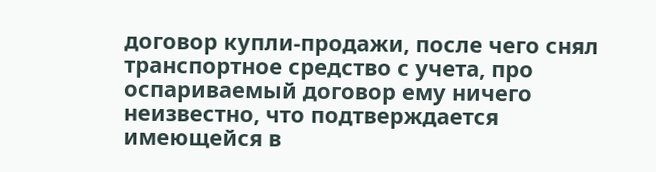договор купли-продажи, после чего снял транспортное средство с учета, про оспариваемый договор ему ничего неизвестно, что подтверждается имеющейся в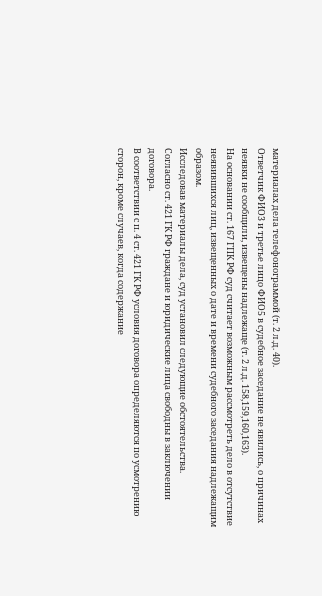материалах дела телефонограммой (т. 2 л.д. 40).
Ответчик ФИО3 и третье лицо ФИО5 в судебное заседание не явились, о причинах неявки не сообщили, извещены надлежаще (т. 2 л.д. 158,159,160,163).
На основании ст. 167 ГПК РФ суд считает возможным рассмотреть дело в отсутствие неявившихся лиц, извещенных о дате и времени судебного заседания надлежащим образом.
Исследовав материалы дела, суд установил следующие обстоятельства.
Согласно ст. 421 ГК РФ граждане и юридические лица свободны в заключении договора.
В соответствии с п. 4 ст. 421 ГК РФ условия договора определяются по усмотрению сторон, кроме случаев, когда содержание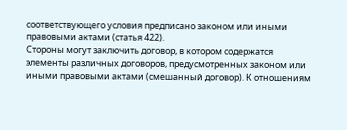соответствующего условия предписано законом или иными правовыми актами (статья 422).
Стороны могут заключить договор, в котором содержатся элементы различных договоров, предусмотренных законом или иными правовыми актами (смешанный договор). К отношениям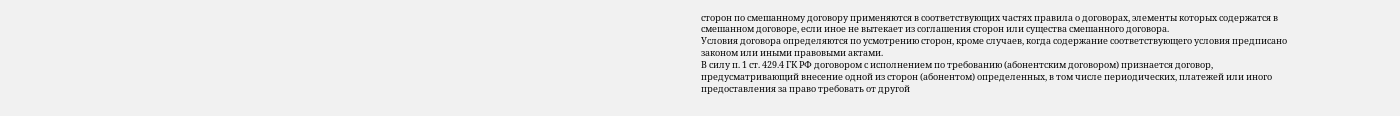сторон по смешанному договору применяются в соответствующих частях правила о договорах, элементы которых содержатся в смешанном договоре, если иное не вытекает из соглашения сторон или существа смешанного договора.
Условия договора определяются по усмотрению сторон, кроме случаев, когда содержание соответствующего условия предписано законом или иными правовыми актами.
В силу п. 1 ст. 429.4 ГК РФ договором с исполнением по требованию (абонентским договором) признается договор, предусматривающий внесение одной из сторон (абонентом) определенных, в том числе периодических, платежей или иного предоставления за право требовать от другой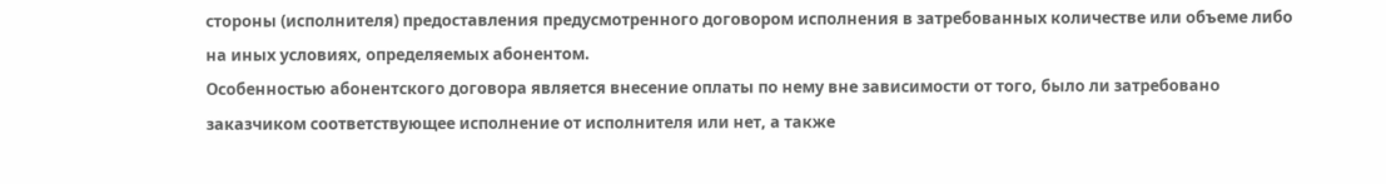стороны (исполнителя) предоставления предусмотренного договором исполнения в затребованных количестве или объеме либо на иных условиях, определяемых абонентом.
Особенностью абонентского договора является внесение оплаты по нему вне зависимости от того, было ли затребовано заказчиком соответствующее исполнение от исполнителя или нет, а также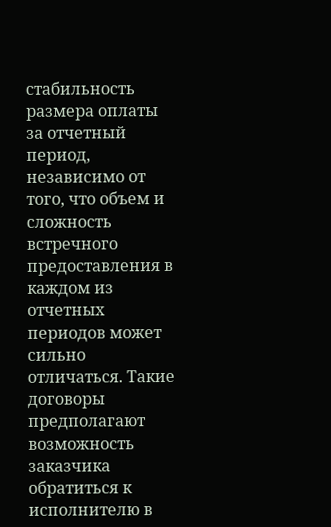стабильность размера оплаты за отчетный период, независимо от того, что объем и сложность встречного предоставления в каждом из отчетных периодов может сильно отличаться. Такие договоры предполагают возможность заказчика обратиться к исполнителю в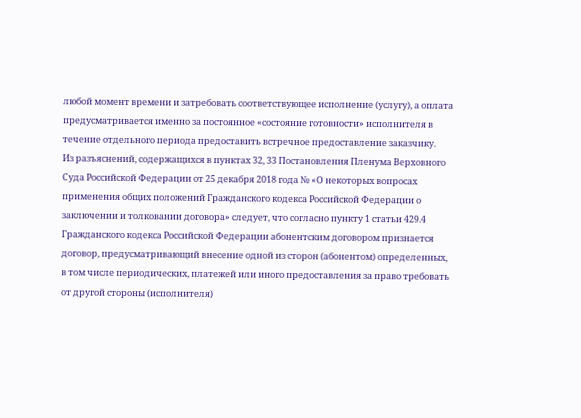любой момент времени и затребовать соответствующее исполнение (услугу), а оплата предусматривается именно за постоянное «состояние готовности» исполнителя в течение отдельного периода предоставить встречное предоставление заказчику.
Из разъяснений, содержащихся в пунктах 32, 33 Постановления Пленума Верховного Суда Российской Федерации от 25 декабря 2018 года № «О некоторых вопросах применения общих положений Гражданского кодекса Российской Федерации о заключении и толковании договора» следует, что согласно пункту 1 статьи 429.4 Гражданского кодекса Российской Федерации абонентским договором признается договор, предусматривающий внесение одной из сторон (абонентом) определенных, в том числе периодических, платежей или иного предоставления за право требовать от другой стороны (исполнителя)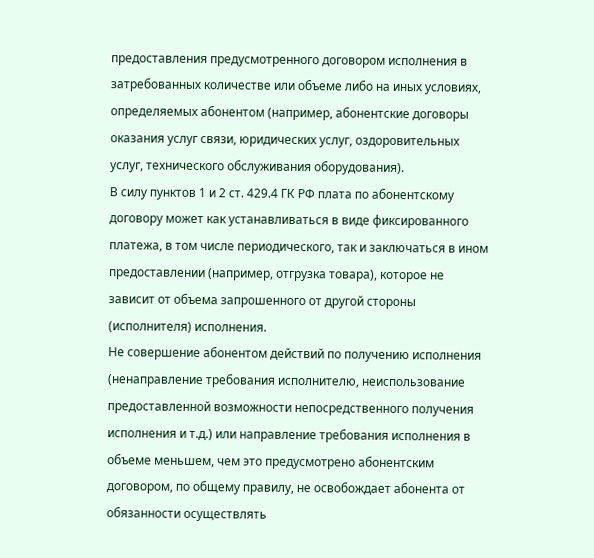предоставления предусмотренного договором исполнения в затребованных количестве или объеме либо на иных условиях, определяемых абонентом (например, абонентские договоры оказания услуг связи, юридических услуг, оздоровительных услуг, технического обслуживания оборудования).
В силу пунктов 1 и 2 ст. 429.4 ГК РФ плата по абонентскому договору может как устанавливаться в виде фиксированного платежа, в том числе периодического, так и заключаться в ином предоставлении (например, отгрузка товара), которое не зависит от объема запрошенного от другой стороны (исполнителя) исполнения.
Не совершение абонентом действий по получению исполнения (ненаправление требования исполнителю, неиспользование предоставленной возможности непосредственного получения исполнения и т.д.) или направление требования исполнения в объеме меньшем, чем это предусмотрено абонентским договором, по общему правилу, не освобождает абонента от обязанности осуществлять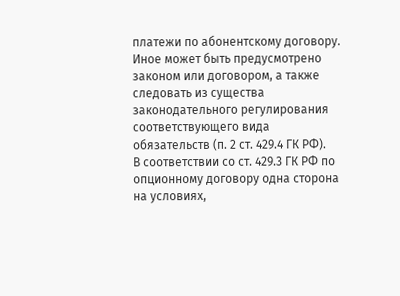платежи по абонентскому договору. Иное может быть предусмотрено законом или договором, а также следовать из существа законодательного регулирования соответствующего вида обязательств (п. 2 ст. 429.4 ГК РФ).
В соответствии со ст. 429.3 ГК РФ по опционному договору одна сторона на условиях,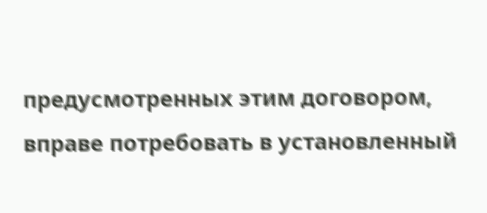предусмотренных этим договором, вправе потребовать в установленный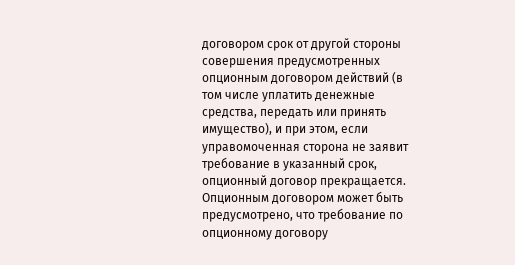договором срок от другой стороны совершения предусмотренных опционным договором действий (в том числе уплатить денежные средства, передать или принять имущество), и при этом, если управомоченная сторона не заявит требование в указанный срок, опционный договор прекращается. Опционным договором может быть предусмотрено, что требование по опционному договору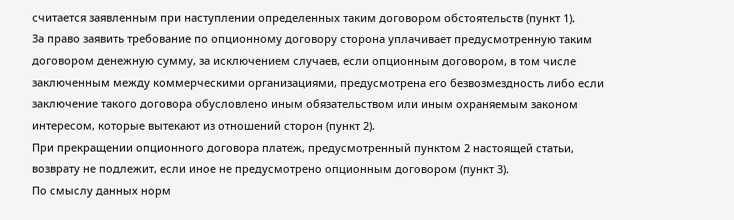считается заявленным при наступлении определенных таким договором обстоятельств (пункт 1).
За право заявить требование по опционному договору сторона уплачивает предусмотренную таким договором денежную сумму, за исключением случаев, если опционным договором, в том числе заключенным между коммерческими организациями, предусмотрена его безвозмездность либо если заключение такого договора обусловлено иным обязательством или иным охраняемым законом интересом, которые вытекают из отношений сторон (пункт 2).
При прекращении опционного договора платеж, предусмотренный пунктом 2 настоящей статьи, возврату не подлежит, если иное не предусмотрено опционным договором (пункт 3).
По смыслу данных норм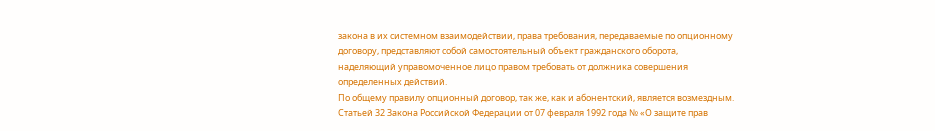закона в их системном взаимодействии, права требования, передаваемые по опционному договору, представляют собой самостоятельный объект гражданского оборота, наделяющий управомоченное лицо правом требовать от должника совершения определенных действий.
По общему правилу опционный договор, так же, как и абонентский, является возмездным.
Статьей 32 Закона Российской Федерации от 07 февраля 1992 года № «О защите прав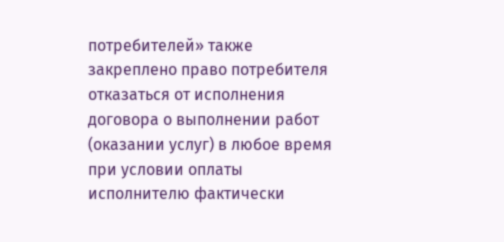потребителей» также закреплено право потребителя отказаться от исполнения договора о выполнении работ (оказании услуг) в любое время при условии оплаты исполнителю фактически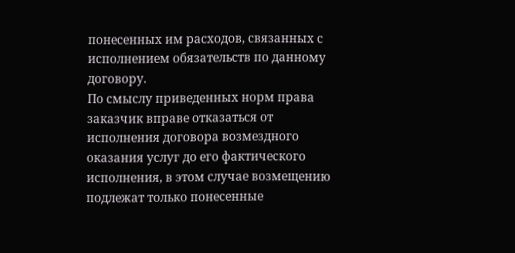понесенных им расходов, связанных с исполнением обязательств по данному договору.
По смыслу приведенных норм права заказчик вправе отказаться от исполнения договора возмездного оказания услуг до его фактического исполнения, в этом случае возмещению подлежат только понесенные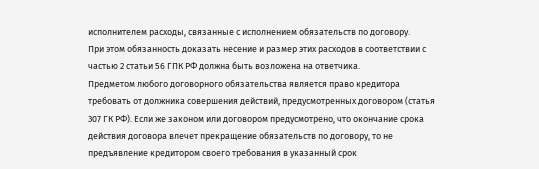исполнителем расходы, связанные с исполнением обязательств по договору.
При этом обязанность доказать несение и размер этих расходов в соответствии с частью 2 статьи 56 ГПК РФ должна быть возложена на ответчика.
Предметом любого договорного обязательства является право кредитора требовать от должника совершения действий, предусмотренных договором (статья 307 ГК РФ). Если же законом или договором предусмотрено, что окончание срока действия договора влечет прекращение обязательств по договору, то не предъявление кредитором своего требования в указанный срок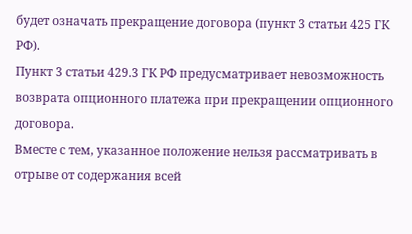будет означать прекращение договора (пункт 3 статьи 425 ГК РФ).
Пункт 3 статьи 429.3 ГК РФ предусматривает невозможность возврата опционного платежа при прекращении опционного договора.
Вместе с тем, указанное положение нельзя рассматривать в отрыве от содержания всей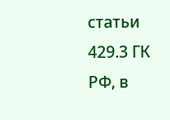статьи 429.3 ГК РФ, в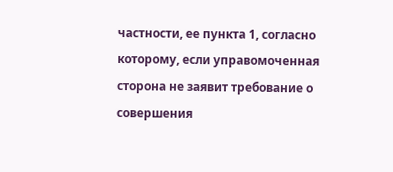частности, ее пункта 1, согласно которому, если управомоченная сторона не заявит требование о совершения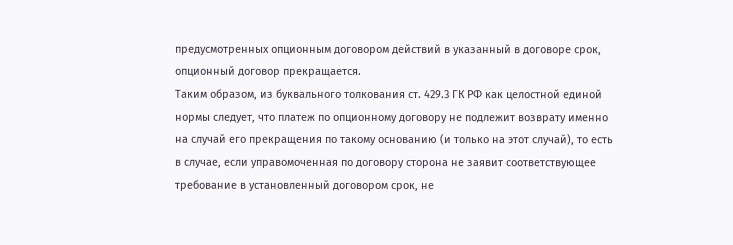предусмотренных опционным договором действий в указанный в договоре срок, опционный договор прекращается.
Таким образом, из буквального толкования ст. 429.3 ГК РФ как целостной единой нормы следует, что платеж по опционному договору не подлежит возврату именно на случай его прекращения по такому основанию (и только на этот случай), то есть в случае, если управомоченная по договору сторона не заявит соответствующее требование в установленный договором срок, не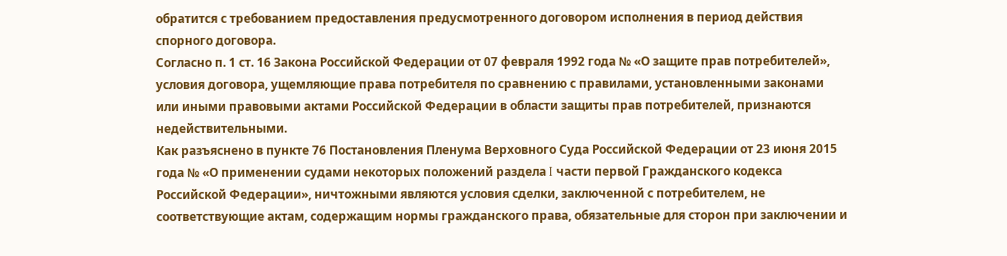обратится с требованием предоставления предусмотренного договором исполнения в период действия спорного договора.
Согласно п. 1 ст. 16 Закона Российской Федерации от 07 февраля 1992 года № «О защите прав потребителей», условия договора, ущемляющие права потребителя по сравнению с правилами, установленными законами или иными правовыми актами Российской Федерации в области защиты прав потребителей, признаются недействительными.
Как разъяснено в пункте 76 Постановления Пленума Верховного Суда Российской Федерации от 23 июня 2015 года № «О применении судами некоторых положений раздела I части первой Гражданского кодекса Российской Федерации», ничтожными являются условия сделки, заключенной с потребителем, не соответствующие актам, содержащим нормы гражданского права, обязательные для сторон при заключении и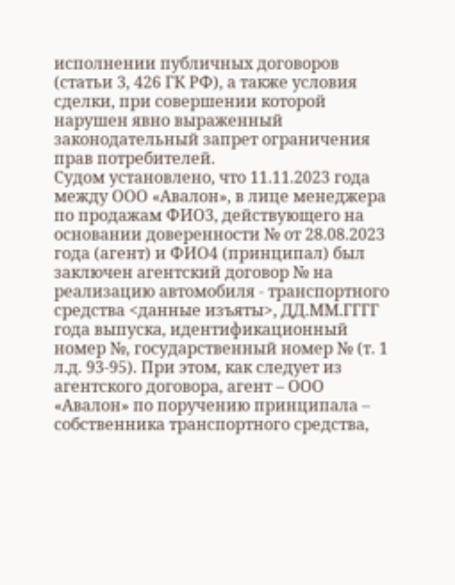исполнении публичных договоров (статьи 3, 426 ГК РФ), а также условия сделки, при совершении которой нарушен явно выраженный законодательный запрет ограничения прав потребителей.
Судом установлено, что 11.11.2023 года между ООО «Авалон», в лице менеджера по продажам ФИО3, действующего на основании доверенности № от 28.08.2023 года (агент) и ФИО4 (принципал) был заключен агентский договор № на реализацию автомобиля - транспортного средства <данные изъяты>, ДД.ММ.ГГГГ года выпуска, идентификационный номер №, государственный номер № (т. 1 л.д. 93-95). При этом, как следует из агентского договора, агент – ООО «Авалон» по поручению принципала – собственника транспортного средства,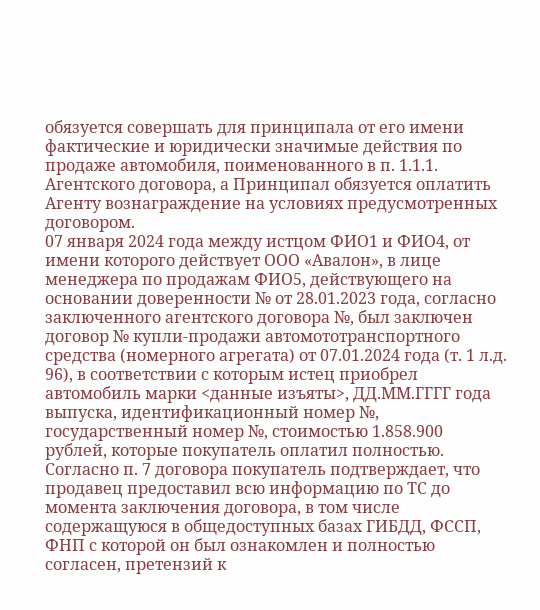обязуется совершать для принципала от его имени фактические и юридически значимые действия по продаже автомобиля, поименованного в п. 1.1.1. Агентского договора, а Принципал обязуется оплатить Агенту вознаграждение на условиях предусмотренных договором.
07 января 2024 года между истцом ФИО1 и ФИО4, от имени которого действует ООО «Авалон», в лице менеджера по продажам ФИО5, действующего на основании доверенности № от 28.01.2023 года, согласно заключенного агентского договора №, был заключен договор № купли-продажи автомототранспортного средства (номерного агрегата) от 07.01.2024 года (т. 1 л.д. 96), в соответствии с которым истец приобрел автомобиль марки <данные изъяты>, ДД.ММ.ГГГГ года выпуска, идентификационный номер №, государственный номер №, стоимостью 1.858.900 рублей, которые покупатель оплатил полностью. Согласно п. 7 договора покупатель подтверждает, что продавец предоставил всю информацию по ТС до момента заключения договора, в том числе содержащуюся в общедоступных базах ГИБДД, ФССП, ФНП с которой он был ознакомлен и полностью согласен, претензий к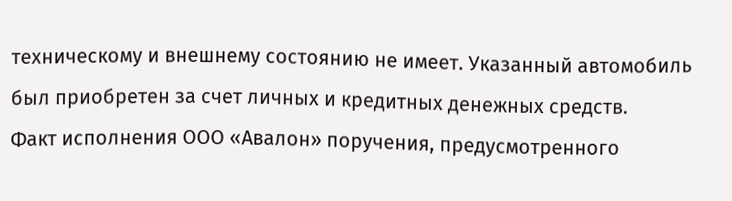техническому и внешнему состоянию не имеет. Указанный автомобиль был приобретен за счет личных и кредитных денежных средств.
Факт исполнения ООО «Авалон» поручения, предусмотренного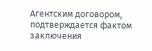Агентским договором, подтверждается фактом заключения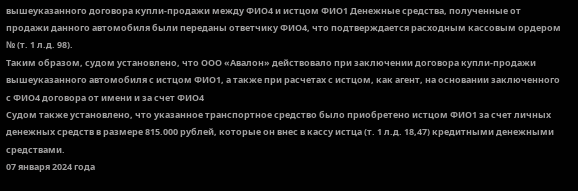вышеуказанного договора купли-продажи между ФИО4 и истцом ФИО1 Денежные средства, полученные от продажи данного автомобиля были переданы ответчику ФИО4, что подтверждается расходным кассовым ордером № (т. 1 л.д. 98).
Таким образом, судом установлено, что ООО «Авалон» действовало при заключении договора купли-продажи вышеуказанного автомобиля с истцом ФИО1, а также при расчетах с истцом, как агент, на основании заключенного с ФИО4 договора от имени и за счет ФИО4
Судом также установлено, что указанное транспортное средство было приобретено истцом ФИО1 за счет личных денежных средств в размере 815.000 рублей, которые он внес в кассу истца (т. 1 л.д. 18,47) кредитными денежными средствами.
07 января 2024 года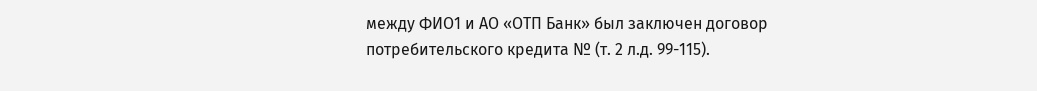между ФИО1 и АО «ОТП Банк» был заключен договор потребительского кредита № (т. 2 л.д. 99-115).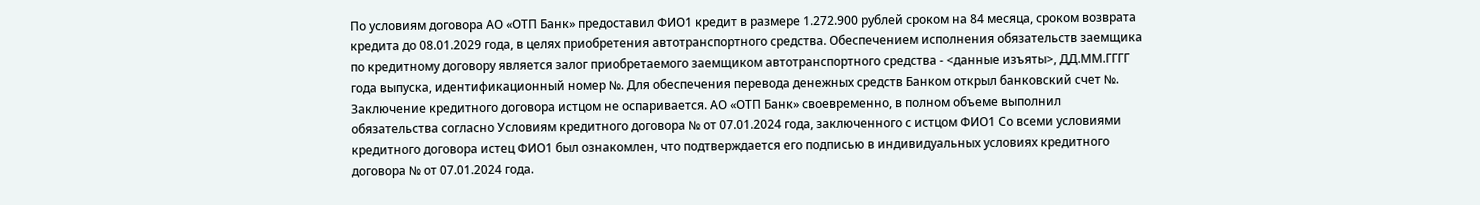По условиям договора АО «ОТП Банк» предоставил ФИО1 кредит в размере 1.272.900 рублей сроком на 84 месяца, сроком возврата кредита до 08.01.2029 года, в целях приобретения автотранспортного средства. Обеспечением исполнения обязательств заемщика по кредитному договору является залог приобретаемого заемщиком автотранспортного средства - <данные изъяты>, ДД.ММ.ГГГГ года выпуска, идентификационный номер №. Для обеспечения перевода денежных средств Банком открыл банковский счет №. Заключение кредитного договора истцом не оспаривается. АО «ОТП Банк» своевременно, в полном объеме выполнил обязательства согласно Условиям кредитного договора № от 07.01.2024 года, заключенного с истцом ФИО1 Со всеми условиями кредитного договора истец ФИО1 был ознакомлен, что подтверждается его подписью в индивидуальных условиях кредитного договора № от 07.01.2024 года.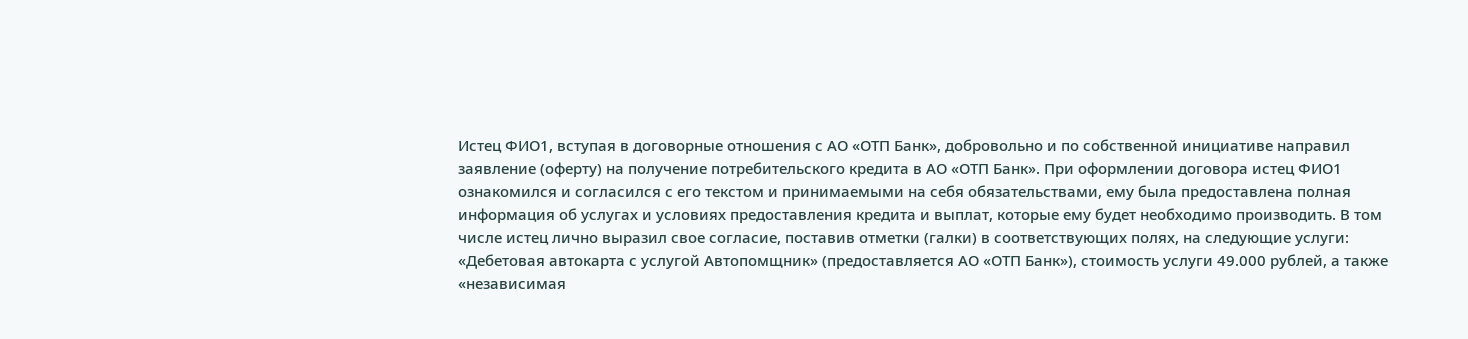Истец ФИО1, вступая в договорные отношения с АО «ОТП Банк», добровольно и по собственной инициативе направил заявление (оферту) на получение потребительского кредита в АО «ОТП Банк». При оформлении договора истец ФИО1 ознакомился и согласился с его текстом и принимаемыми на себя обязательствами, ему была предоставлена полная информация об услугах и условиях предоставления кредита и выплат, которые ему будет необходимо производить. В том числе истец лично выразил свое согласие, поставив отметки (галки) в соответствующих полях, на следующие услуги: «Дебетовая автокарта с услугой Автопомщник» (предоставляется АО «ОТП Банк»), стоимость услуги 49.000 рублей, а также «независимая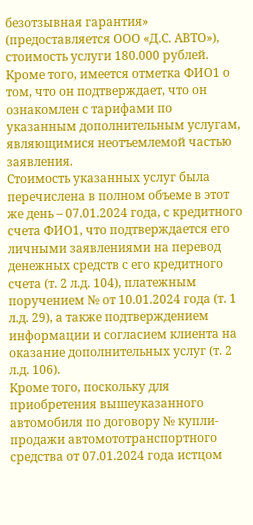безотзывная гарантия» (предоставляется ООО «Д.С. АВТО»), стоимость услуги 180.000 рублей. Кроме того, имеется отметка ФИО1 о том, что он подтверждает, что он ознакомлен с тарифами по указанным дополнительным услугам, являющимися неотъемлемой частью заявления.
Стоимость указанных услуг была перечислена в полном объеме в этот же день – 07.01.2024 года, с кредитного счета ФИО1, что подтверждается его личными заявлениями на перевод денежных средств с его кредитного счета (т. 2 л.д. 104), платежным поручением № от 10.01.2024 года (т. 1 л.д. 29), а также подтверждением информации и согласием клиента на оказание дополнительных услуг (т. 2 л.д. 106).
Кроме того, поскольку для приобретения вышеуказанного автомобиля по договору № купли-продажи автомототранспортного средства от 07.01.2024 года истцом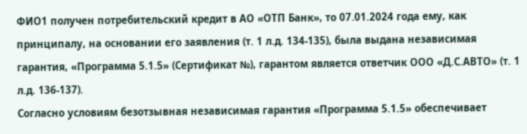ФИО1 получен потребительский кредит в АО «ОТП Банк», то 07.01.2024 года ему, как принципалу, на основании его заявления (т. 1 л.д. 134-135), была выдана независимая гарантия, «Программа 5.1.5» (Сертификат №), гарантом является ответчик ООО «Д.С.АВТО» (т. 1 л.д. 136-137).
Согласно условиям безотзывная независимая гарантия «Программа 5.1.5» обеспечивает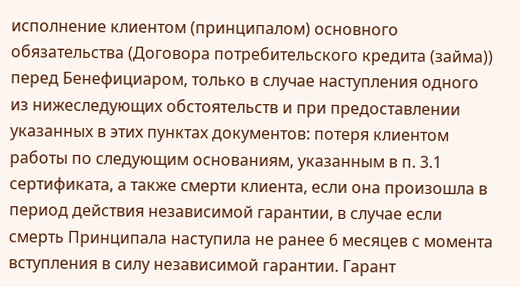исполнение клиентом (принципалом) основного обязательства (Договора потребительского кредита (займа)) перед Бенефициаром, только в случае наступления одного из нижеследующих обстоятельств и при предоставлении указанных в этих пунктах документов: потеря клиентом работы по следующим основаниям, указанным в п. 3.1 сертификата, а также смерти клиента, если она произошла в период действия независимой гарантии, в случае если смерть Принципала наступила не ранее 6 месяцев с момента вступления в силу независимой гарантии. Гарант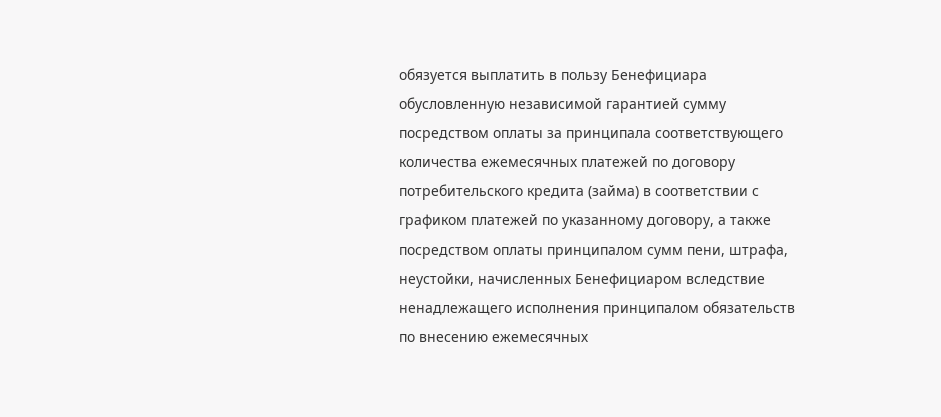обязуется выплатить в пользу Бенефициара обусловленную независимой гарантией сумму посредством оплаты за принципала соответствующего количества ежемесячных платежей по договору потребительского кредита (займа) в соответствии с графиком платежей по указанному договору, а также посредством оплаты принципалом сумм пени, штрафа, неустойки, начисленных Бенефициаром вследствие ненадлежащего исполнения принципалом обязательств по внесению ежемесячных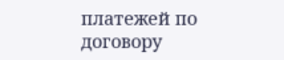платежей по договору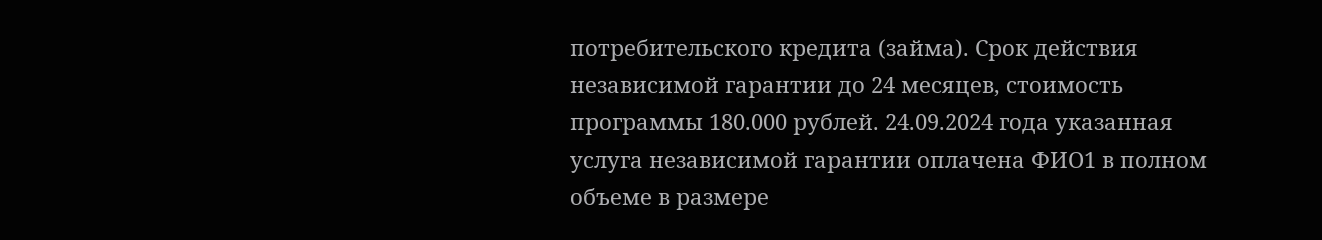потребительского кредита (займа). Срок действия независимой гарантии до 24 месяцев, стоимость программы 180.000 рублей. 24.09.2024 года указанная услуга независимой гарантии оплачена ФИО1 в полном объеме в размере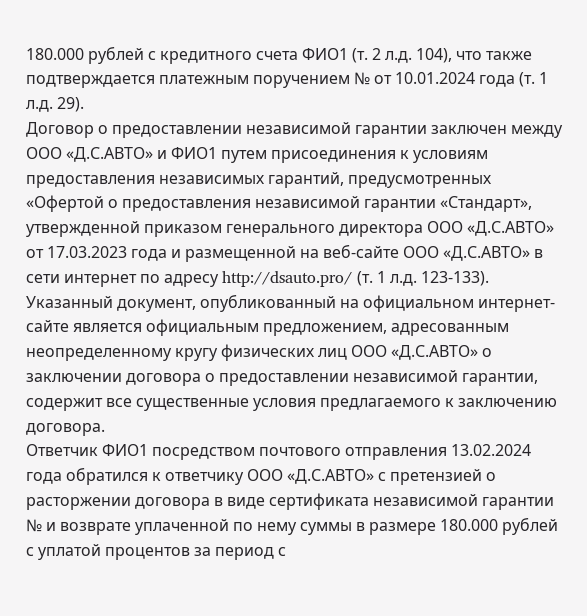180.000 рублей с кредитного счета ФИО1 (т. 2 л.д. 104), что также подтверждается платежным поручением № от 10.01.2024 года (т. 1 л.д. 29).
Договор о предоставлении независимой гарантии заключен между ООО «Д.С.АВТО» и ФИО1 путем присоединения к условиям предоставления независимых гарантий, предусмотренных «Офертой о предоставления независимой гарантии «Стандарт», утвержденной приказом генерального директора ООО «Д.С.АВТО» от 17.03.2023 года и размещенной на веб-сайте ООО «Д.С.АВТО» в сети интернет по адресу http://dsauto.pro/ (т. 1 л.д. 123-133). Указанный документ, опубликованный на официальном интернет-сайте является официальным предложением, адресованным неопределенному кругу физических лиц ООО «Д.С.АВТО» о заключении договора о предоставлении независимой гарантии, содержит все существенные условия предлагаемого к заключению договора.
Ответчик ФИО1 посредством почтового отправления 13.02.2024 года обратился к ответчику ООО «Д.С.АВТО» с претензией о расторжении договора в виде сертификата независимой гарантии № и возврате уплаченной по нему суммы в размере 180.000 рублей с уплатой процентов за период с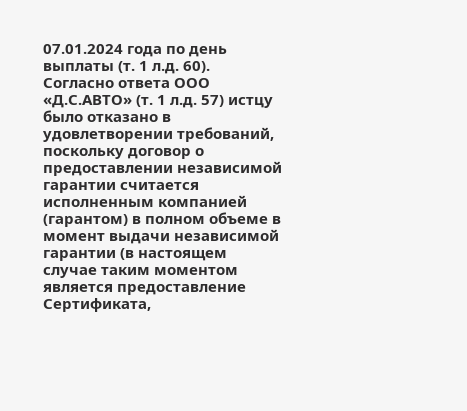07.01.2024 года по день выплаты (т. 1 л.д. 60). Согласно ответа ООО «Д.С.АВТО» (т. 1 л.д. 57) истцу было отказано в удовлетворении требований, поскольку договор о предоставлении независимой гарантии считается исполненным компанией (гарантом) в полном объеме в момент выдачи независимой гарантии (в настоящем случае таким моментом является предоставление Сертификата,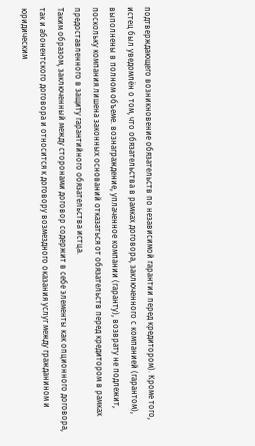подтверждающего возникновение обязательств по независимой гарантии перед кредитором). Кроме того, истец был уведомлён о том, что обязательства в рамках договора, заключенного с компанией (гарантом), выполнены в полном объеме. вознаграждение, уплаченное компании (гаранту), возврату не подлежит, поскольку компания лишена законных оснований отказаться от обязательств перед кредитором в рамках предоставленного в защиту гарантийного обязательства истца.
Таким образом, заключенный между сторонами договор содержит в себе элементы как опционного договора, так и абонентского договора и относится к договору возмездного оказания услуг между гражданином и юридическим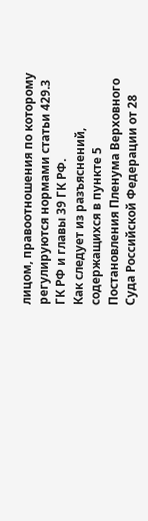лицом, правоотношения по которому регулируются нормами статьи 429.3 ГК РФ и главы 39 ГК РФ.
Как следует из разъяснений, содержащихся в пункте 5 Постановления Пленума Верховного Суда Российской Федерации от 28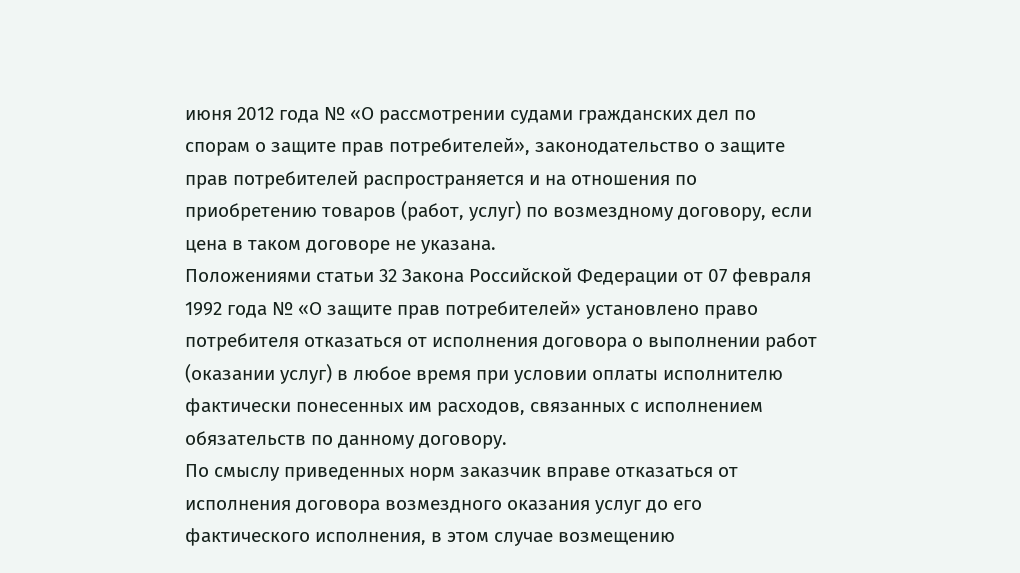июня 2012 года № «О рассмотрении судами гражданских дел по спорам о защите прав потребителей», законодательство о защите прав потребителей распространяется и на отношения по приобретению товаров (работ, услуг) по возмездному договору, если цена в таком договоре не указана.
Положениями статьи 32 Закона Российской Федерации от 07 февраля 1992 года № «О защите прав потребителей» установлено право потребителя отказаться от исполнения договора о выполнении работ (оказании услуг) в любое время при условии оплаты исполнителю фактически понесенных им расходов, связанных с исполнением обязательств по данному договору.
По смыслу приведенных норм заказчик вправе отказаться от исполнения договора возмездного оказания услуг до его фактического исполнения, в этом случае возмещению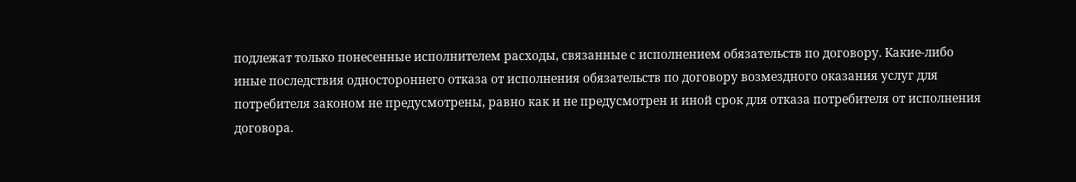подлежат только понесенные исполнителем расходы, связанные с исполнением обязательств по договору. Какие-либо иные последствия одностороннего отказа от исполнения обязательств по договору возмездного оказания услуг для потребителя законом не предусмотрены, равно как и не предусмотрен и иной срок для отказа потребителя от исполнения договора.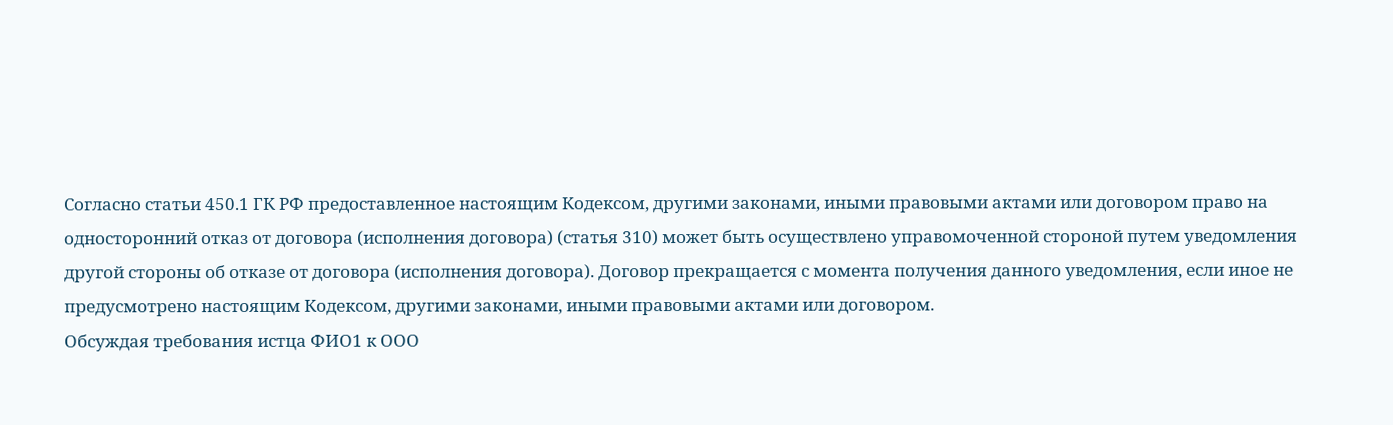Согласно статьи 450.1 ГК РФ предоставленное настоящим Кодексом, другими законами, иными правовыми актами или договором право на односторонний отказ от договора (исполнения договора) (статья 310) может быть осуществлено управомоченной стороной путем уведомления другой стороны об отказе от договора (исполнения договора). Договор прекращается с момента получения данного уведомления, если иное не предусмотрено настоящим Кодексом, другими законами, иными правовыми актами или договором.
Обсуждая требования истца ФИО1 к ООО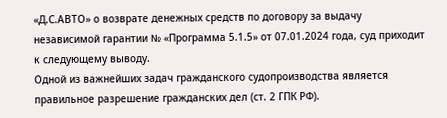«Д.С.АВТО» о возврате денежных средств по договору за выдачу независимой гарантии № «Программа 5.1.5» от 07.01.2024 года, суд приходит к следующему выводу.
Одной из важнейших задач гражданского судопроизводства является правильное разрешение гражданских дел (ст. 2 ГПК РФ).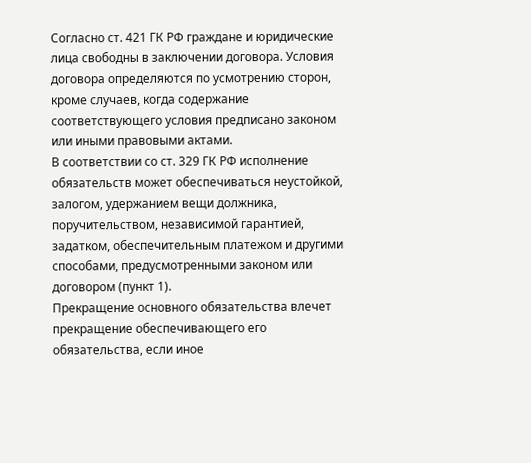Согласно ст. 421 ГК РФ граждане и юридические лица свободны в заключении договора. Условия договора определяются по усмотрению сторон, кроме случаев, когда содержание соответствующего условия предписано законом или иными правовыми актами.
В соответствии со ст. 329 ГК РФ исполнение обязательств может обеспечиваться неустойкой, залогом, удержанием вещи должника, поручительством, независимой гарантией, задатком, обеспечительным платежом и другими способами, предусмотренными законом или договором (пункт 1).
Прекращение основного обязательства влечет прекращение обеспечивающего его обязательства, если иное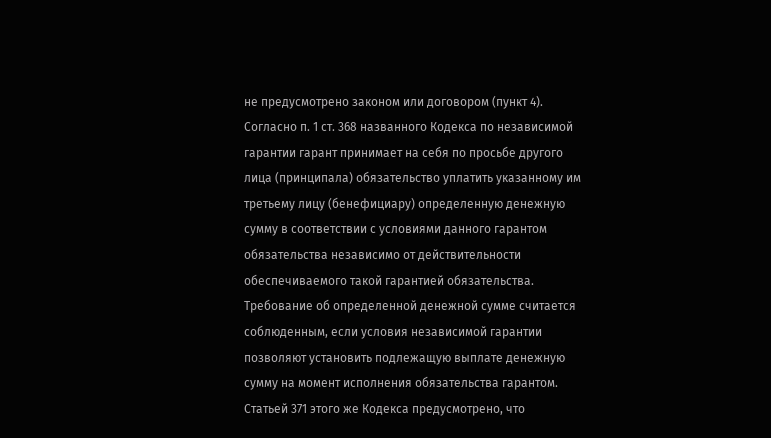не предусмотрено законом или договором (пункт 4).
Согласно п. 1 ст. 368 названного Кодекса по независимой гарантии гарант принимает на себя по просьбе другого лица (принципала) обязательство уплатить указанному им третьему лицу (бенефициару) определенную денежную сумму в соответствии с условиями данного гарантом обязательства независимо от действительности обеспечиваемого такой гарантией обязательства. Требование об определенной денежной сумме считается соблюденным, если условия независимой гарантии позволяют установить подлежащую выплате денежную сумму на момент исполнения обязательства гарантом.
Статьей 371 этого же Кодекса предусмотрено, что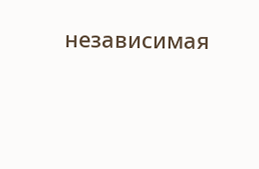независимая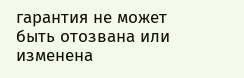гарантия не может быть отозвана или изменена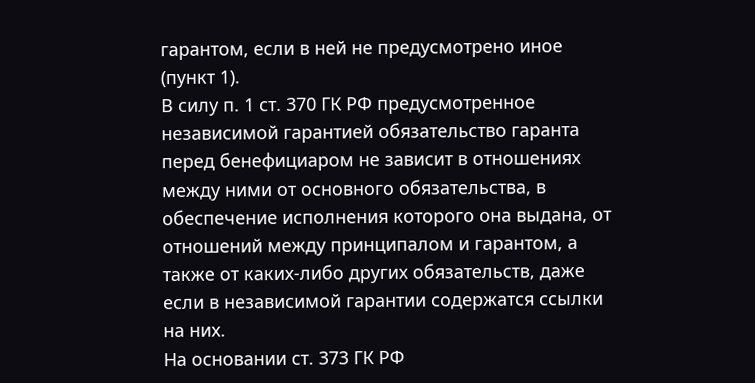гарантом, если в ней не предусмотрено иное (пункт 1).
В силу п. 1 ст. 370 ГК РФ предусмотренное независимой гарантией обязательство гаранта перед бенефициаром не зависит в отношениях между ними от основного обязательства, в обеспечение исполнения которого она выдана, от отношений между принципалом и гарантом, а также от каких-либо других обязательств, даже если в независимой гарантии содержатся ссылки на них.
На основании ст. 373 ГК РФ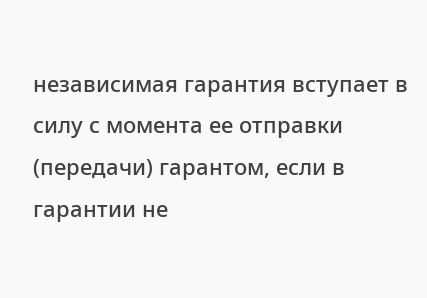независимая гарантия вступает в силу с момента ее отправки (передачи) гарантом, если в гарантии не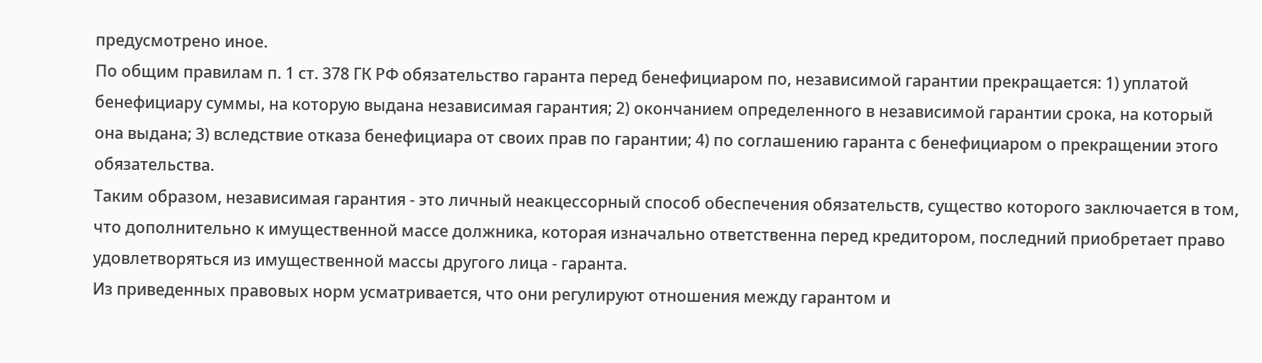предусмотрено иное.
По общим правилам п. 1 ст. 378 ГК РФ обязательство гаранта перед бенефициаром по, независимой гарантии прекращается: 1) уплатой бенефициару суммы, на которую выдана независимая гарантия; 2) окончанием определенного в независимой гарантии срока, на который она выдана; 3) вследствие отказа бенефициара от своих прав по гарантии; 4) по соглашению гаранта с бенефициаром о прекращении этого обязательства.
Таким образом, независимая гарантия - это личный неакцессорный способ обеспечения обязательств, существо которого заключается в том, что дополнительно к имущественной массе должника, которая изначально ответственна перед кредитором, последний приобретает право удовлетворяться из имущественной массы другого лица - гаранта.
Из приведенных правовых норм усматривается, что они регулируют отношения между гарантом и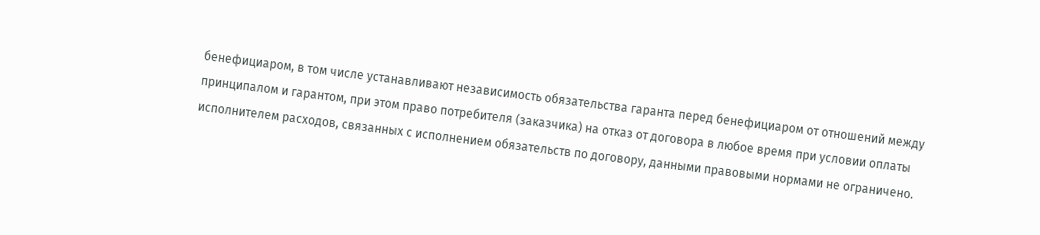бенефициаром, в том числе устанавливают независимость обязательства гаранта перед бенефициаром от отношений между принципалом и гарантом, при этом право потребителя (заказчика) на отказ от договора в любое время при условии оплаты исполнителем расходов, связанных с исполнением обязательств по договору, данными правовыми нормами не ограничено.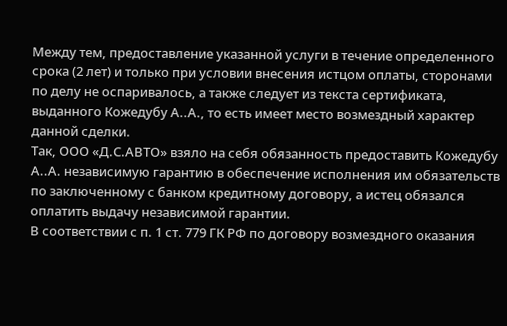Между тем, предоставление указанной услуги в течение определенного срока (2 лет) и только при условии внесения истцом оплаты, сторонами по делу не оспаривалось, а также следует из текста сертификата, выданного Кожедубу А..А., то есть имеет место возмездный характер данной сделки.
Так, ООО «Д.С.АВТО» взяло на себя обязанность предоставить Кожедубу А..А. независимую гарантию в обеспечение исполнения им обязательств по заключенному с банком кредитному договору, а истец обязался оплатить выдачу независимой гарантии.
В соответствии с п. 1 ст. 779 ГК РФ по договору возмездного оказания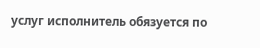услуг исполнитель обязуется по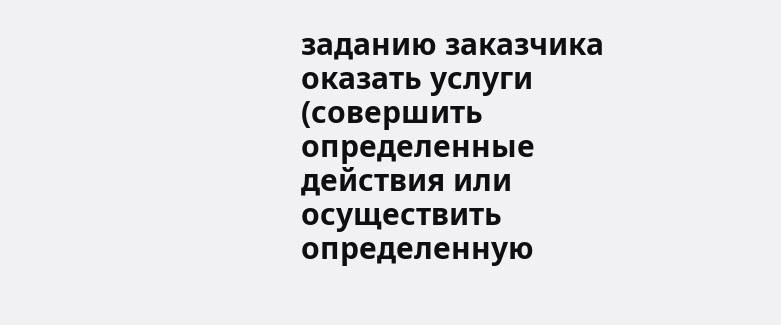заданию заказчика оказать услуги (совершить определенные действия или осуществить определенную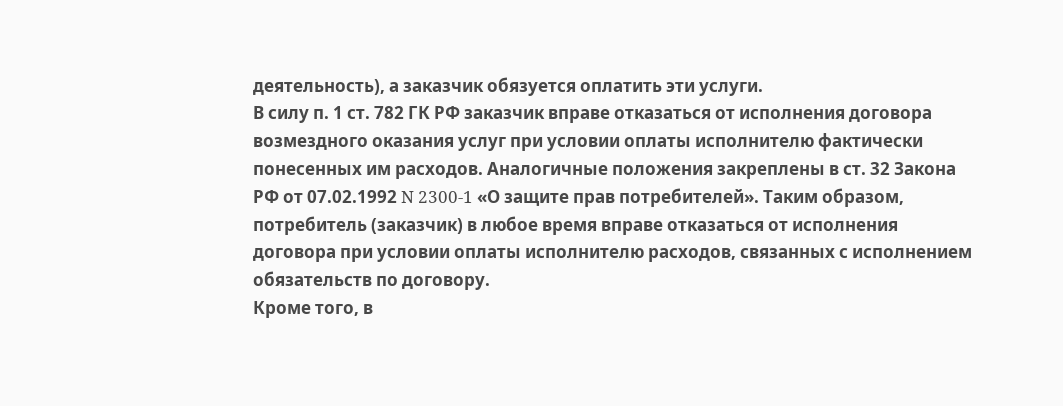деятельность), а заказчик обязуется оплатить эти услуги.
В силу п. 1 ст. 782 ГК РФ заказчик вправе отказаться от исполнения договора возмездного оказания услуг при условии оплаты исполнителю фактически понесенных им расходов. Аналогичные положения закреплены в ст. 32 Закона РФ от 07.02.1992 N 2300-1 «О защите прав потребителей». Таким образом, потребитель (заказчик) в любое время вправе отказаться от исполнения договора при условии оплаты исполнителю расходов, связанных с исполнением обязательств по договору.
Кроме того, в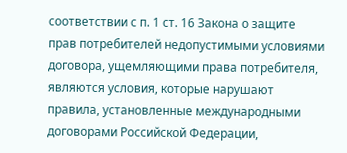соответствии с п. 1 ст. 16 Закона о защите прав потребителей недопустимыми условиями договора, ущемляющими права потребителя, являются условия, которые нарушают правила, установленные международными договорами Российской Федерации,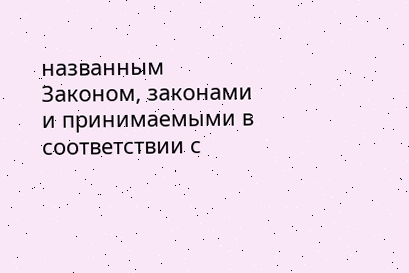названным Законом, законами и принимаемыми в соответствии с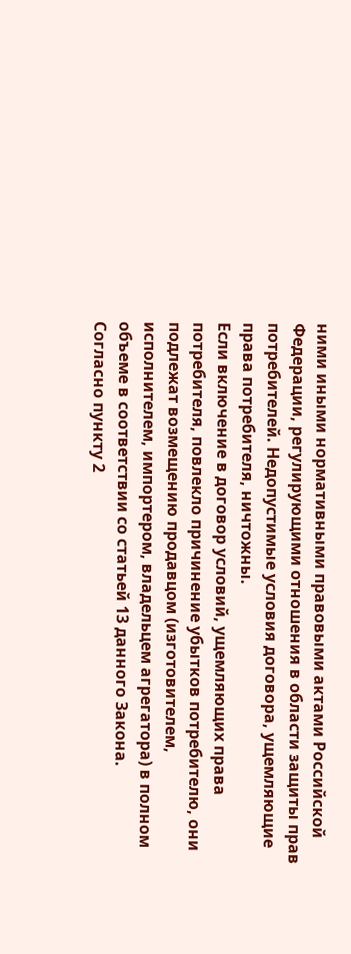ними иными нормативными правовыми актами Российской Федерации, регулирующими отношения в области защиты прав потребителей. Недопустимые условия договора, ущемляющие права потребителя, ничтожны.
Если включение в договор условий, ущемляющих права потребителя, повлекло причинение убытков потребителю, они подлежат возмещению продавцом (изготовителем, исполнителем, импортером, владельцем агрегатора) в полном объеме в соответствии со статьей 13 данного Закона.
Согласно пункту 2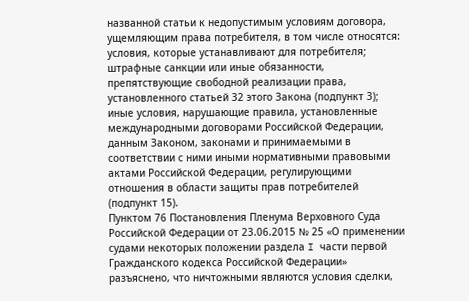названной статьи к недопустимым условиям договора, ущемляющим права потребителя, в том числе относятся: условия, которые устанавливают для потребителя; штрафные санкции или иные обязанности, препятствующие свободной реализации права, установленного статьей 32 этого Закона (подпункт 3); иные условия, нарушающие правила, установленные международными договорами Российской Федерации, данным Законом, законами и принимаемыми в соответствии с ними иными нормативными правовыми актами Российской Федерации, регулирующими отношения в области защиты прав потребителей (подпункт 15).
Пунктом 76 Постановления Пленума Верховного Суда Российской Федерации от 23.06.2015 № 25 «О применении судами некоторых положении раздела I части первой Гражданского кодекса Российской Федерации» разъяснено, что ничтожными являются условия сделки,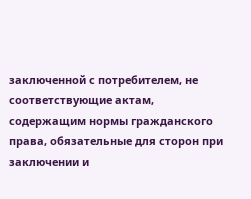заключенной с потребителем, не соответствующие актам, содержащим нормы гражданского права, обязательные для сторон при заключении и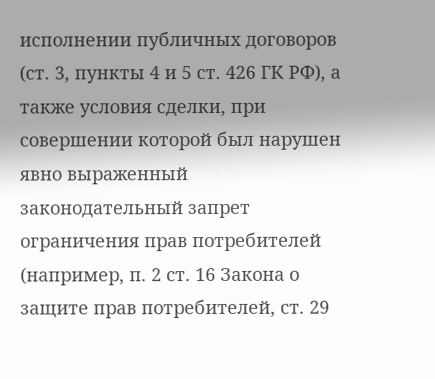исполнении публичных договоров (ст. 3, пункты 4 и 5 ст. 426 ГК РФ), а также условия сделки, при совершении которой был нарушен явно выраженный законодательный запрет ограничения прав потребителей (например, п. 2 ст. 16 Закона о защите прав потребителей, ст. 29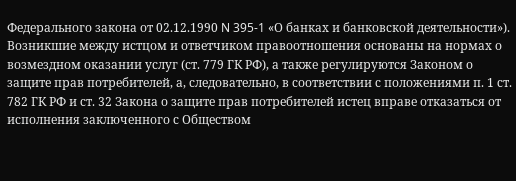Федерального закона от 02.12.1990 N 395-1 «О банках и банковской деятельности»).
Возникшие между истцом и ответчиком правоотношения основаны на нормах о возмездном оказании услуг (ст. 779 ГК РФ), а также регулируются Законом о защите прав потребителей, а, следовательно, в соответствии с положениями п. 1 ст. 782 ГК РФ и ст. 32 Закона о защите прав потребителей истец вправе отказаться от исполнения заключенного с Обществом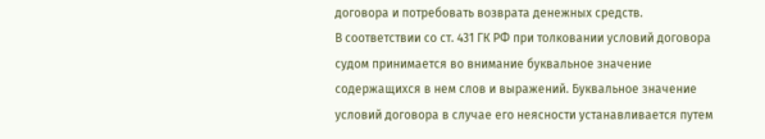договора и потребовать возврата денежных средств.
В соответствии со ст. 431 ГК РФ при толковании условий договора судом принимается во внимание буквальное значение содержащихся в нем слов и выражений. Буквальное значение условий договора в случае его неясности устанавливается путем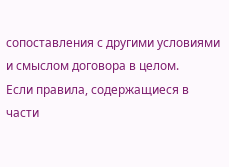сопоставления с другими условиями и смыслом договора в целом.
Если правила, содержащиеся в части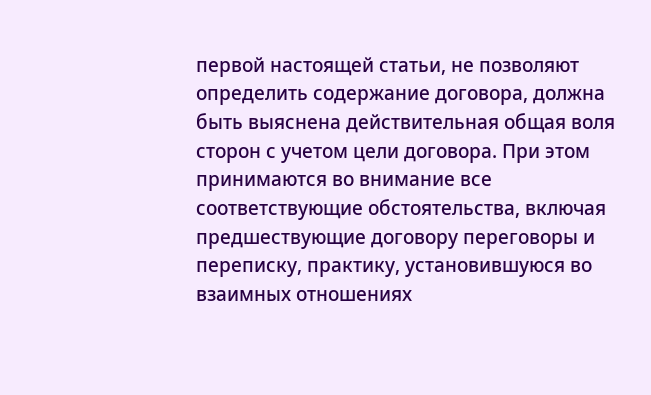первой настоящей статьи, не позволяют определить содержание договора, должна быть выяснена действительная общая воля сторон с учетом цели договора. При этом принимаются во внимание все соответствующие обстоятельства, включая предшествующие договору переговоры и переписку, практику, установившуюся во взаимных отношениях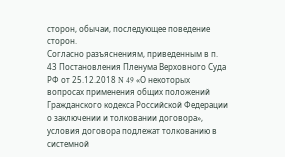сторон, обычаи, последующее поведение сторон.
Согласно разъяснениям, приведенным в п. 43 Постановления Пленума Верховного Суда РФ от 25.12.2018 N 49 «О некоторых вопросах применения общих положений Гражданского кодекса Российской Федерации о заключении и толковании договора», условия договора подлежат толкованию в системной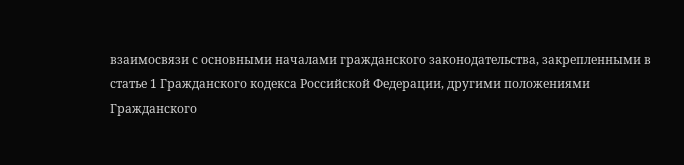взаимосвязи с основными началами гражданского законодательства, закрепленными в статье 1 Гражданского кодекса Российской Федерации, другими положениями Гражданского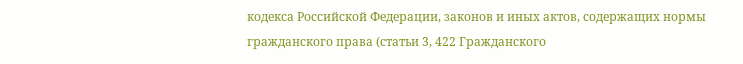кодекса Российской Федерации, законов и иных актов, содержащих нормы гражданского права (статьи 3, 422 Гражданского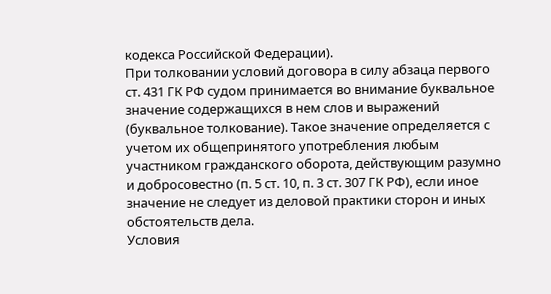кодекса Российской Федерации).
При толковании условий договора в силу абзаца первого ст. 431 ГК РФ судом принимается во внимание буквальное значение содержащихся в нем слов и выражений (буквальное толкование). Такое значение определяется с учетом их общепринятого употребления любым участником гражданского оборота, действующим разумно и добросовестно (п. 5 ст. 10, п. 3 ст. 307 ГК РФ), если иное значение не следует из деловой практики сторон и иных обстоятельств дела.
Условия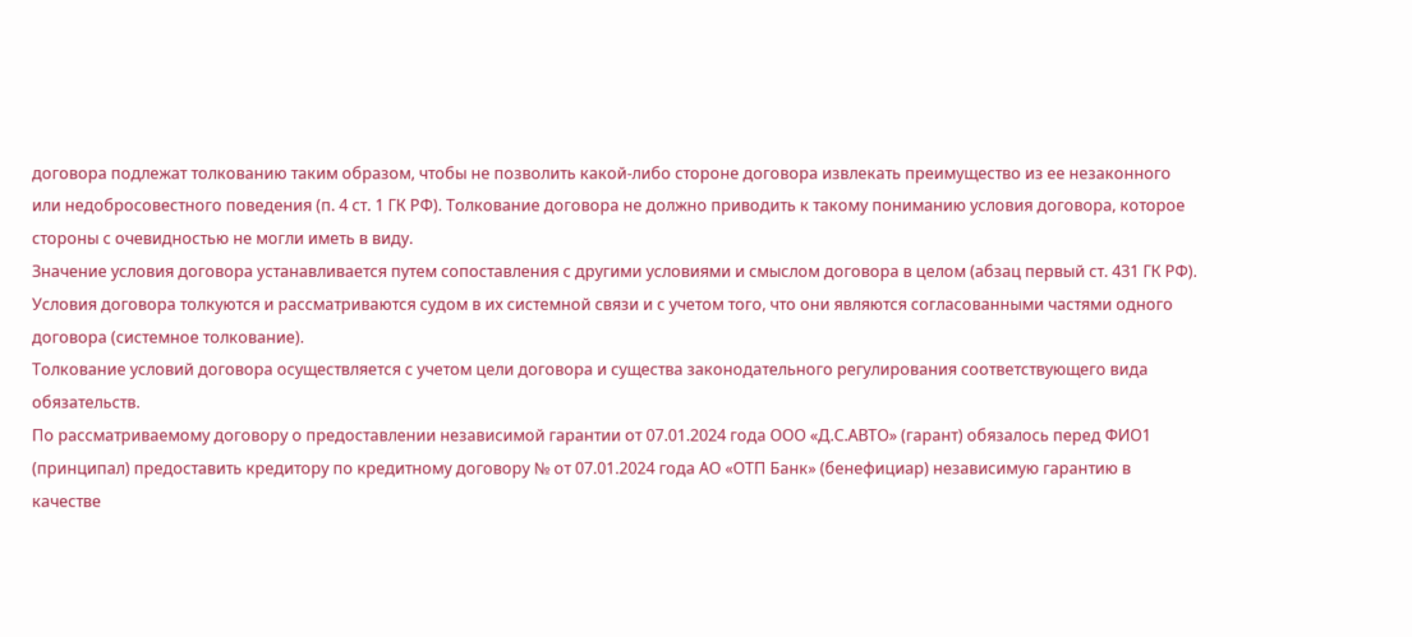договора подлежат толкованию таким образом, чтобы не позволить какой-либо стороне договора извлекать преимущество из ее незаконного или недобросовестного поведения (п. 4 ст. 1 ГК РФ). Толкование договора не должно приводить к такому пониманию условия договора, которое стороны с очевидностью не могли иметь в виду.
Значение условия договора устанавливается путем сопоставления с другими условиями и смыслом договора в целом (абзац первый ст. 431 ГК РФ). Условия договора толкуются и рассматриваются судом в их системной связи и с учетом того, что они являются согласованными частями одного договора (системное толкование).
Толкование условий договора осуществляется с учетом цели договора и существа законодательного регулирования соответствующего вида обязательств.
По рассматриваемому договору о предоставлении независимой гарантии от 07.01.2024 года ООО «Д.С.АВТО» (гарант) обязалось перед ФИО1 (принципал) предоставить кредитору по кредитному договору № от 07.01.2024 года АО «ОТП Банк» (бенефициар) независимую гарантию в качестве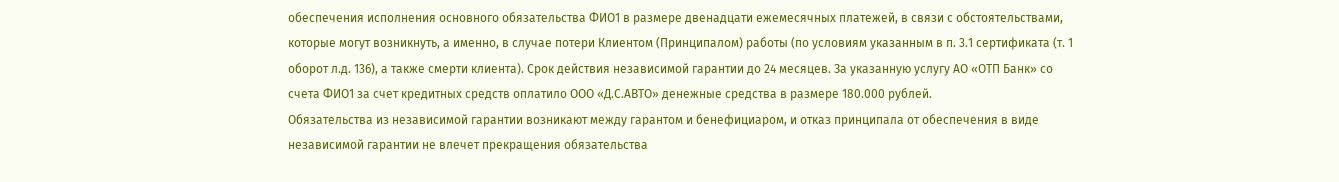обеспечения исполнения основного обязательства ФИО1 в размере двенадцати ежемесячных платежей, в связи с обстоятельствами, которые могут возникнуть, а именно, в случае потери Клиентом (Принципалом) работы (по условиям указанным в п. 3.1 сертификата (т. 1 оборот л.д. 136), а также смерти клиента). Срок действия независимой гарантии до 24 месяцев. За указанную услугу АО «ОТП Банк» со счета ФИО1 за счет кредитных средств оплатило ООО «Д.С.АВТО» денежные средства в размере 180.000 рублей.
Обязательства из независимой гарантии возникают между гарантом и бенефициаром, и отказ принципала от обеспечения в виде независимой гарантии не влечет прекращения обязательства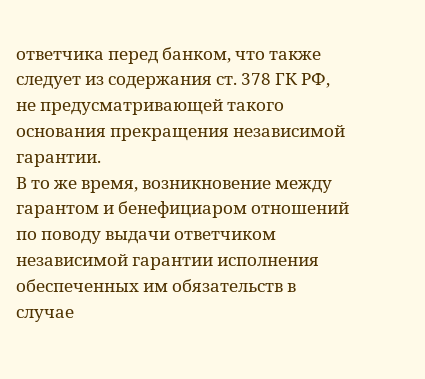ответчика перед банком, что также следует из содержания ст. 378 ГК РФ, не предусматривающей такого основания прекращения независимой гарантии.
В то же время, возникновение между гарантом и бенефициаром отношений по поводу выдачи ответчиком независимой гарантии исполнения обеспеченных им обязательств в случае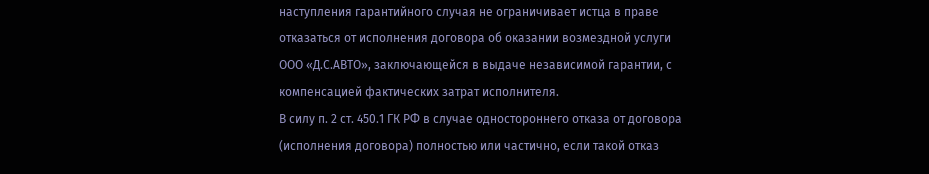наступления гарантийного случая не ограничивает истца в праве отказаться от исполнения договора об оказании возмездной услуги ООО «Д.С.АВТО», заключающейся в выдаче независимой гарантии, с компенсацией фактических затрат исполнителя.
В силу п. 2 ст. 450.1 ГК РФ в случае одностороннего отказа от договора (исполнения договора) полностью или частично, если такой отказ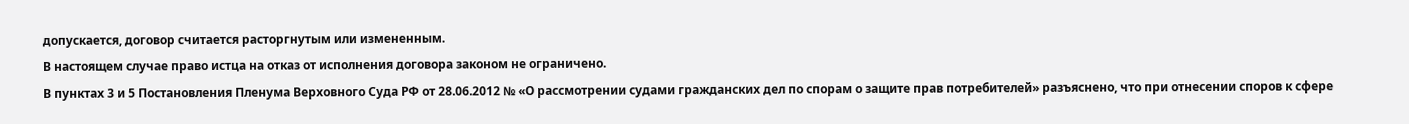допускается, договор считается расторгнутым или измененным.
В настоящем случае право истца на отказ от исполнения договора законом не ограничено.
В пунктах 3 и 5 Постановления Пленума Верховного Суда РФ от 28.06.2012 № «О рассмотрении судами гражданских дел по спорам о защите прав потребителей» разъяснено, что при отнесении споров к сфере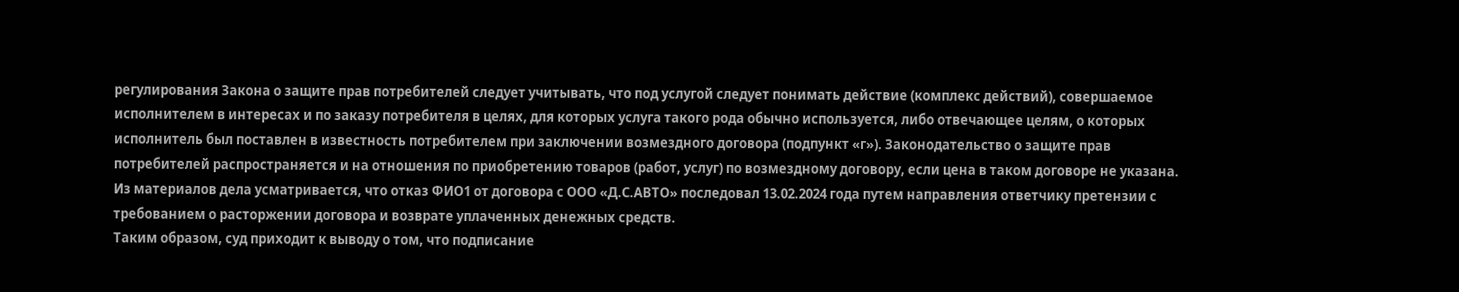регулирования Закона о защите прав потребителей следует учитывать, что под услугой следует понимать действие (комплекс действий), совершаемое исполнителем в интересах и по заказу потребителя в целях, для которых услуга такого рода обычно используется, либо отвечающее целям, о которых исполнитель был поставлен в известность потребителем при заключении возмездного договора (подпункт «г»). Законодательство о защите прав потребителей распространяется и на отношения по приобретению товаров (работ, услуг) по возмездному договору, если цена в таком договоре не указана.
Из материалов дела усматривается, что отказ ФИО1 от договора с ООО «Д.С.АВТО» последовал 13.02.2024 года путем направления ответчику претензии с требованием о расторжении договора и возврате уплаченных денежных средств.
Таким образом, суд приходит к выводу о том, что подписание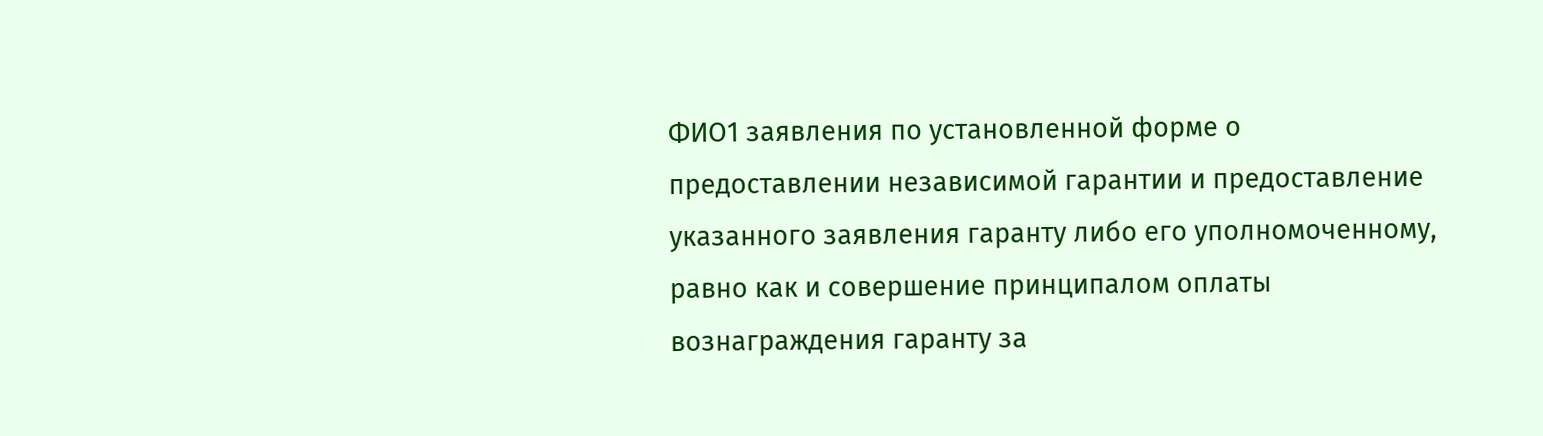ФИО1 заявления по установленной форме о предоставлении независимой гарантии и предоставление указанного заявления гаранту либо его уполномоченному, равно как и совершение принципалом оплаты вознаграждения гаранту за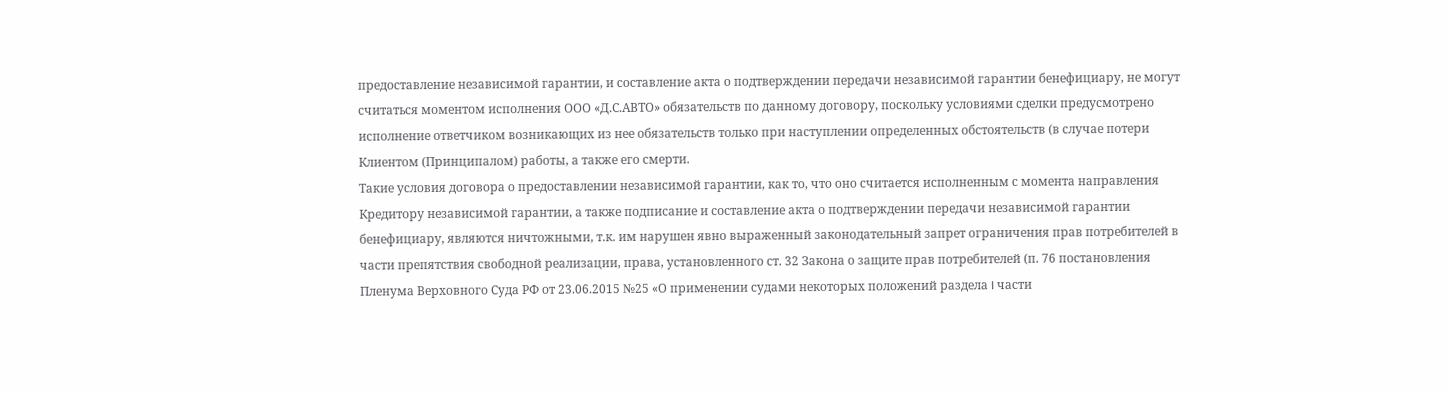предоставление независимой гарантии, и составление акта о подтверждении передачи независимой гарантии бенефициару, не могут считаться моментом исполнения ООО «Д.С.АВТО» обязательств по данному договору, поскольку условиями сделки предусмотрено исполнение ответчиком возникающих из нее обязательств только при наступлении определенных обстоятельств (в случае потери Клиентом (Принципалом) работы, а также его смерти.
Такие условия договора о предоставлении независимой гарантии, как то, что оно считается исполненным с момента направления Кредитору независимой гарантии, а также подписание и составление акта о подтверждении передачи независимой гарантии бенефициару, являются ничтожными, т.к. им нарушен явно выраженный законодательный запрет ограничения прав потребителей в части препятствия свободной реализации, права, установленного ст. 32 Закона о защите прав потребителей (п. 76 постановления Пленума Верховного Суда РФ от 23.06.2015 №25 «О применении судами некоторых положений раздела I части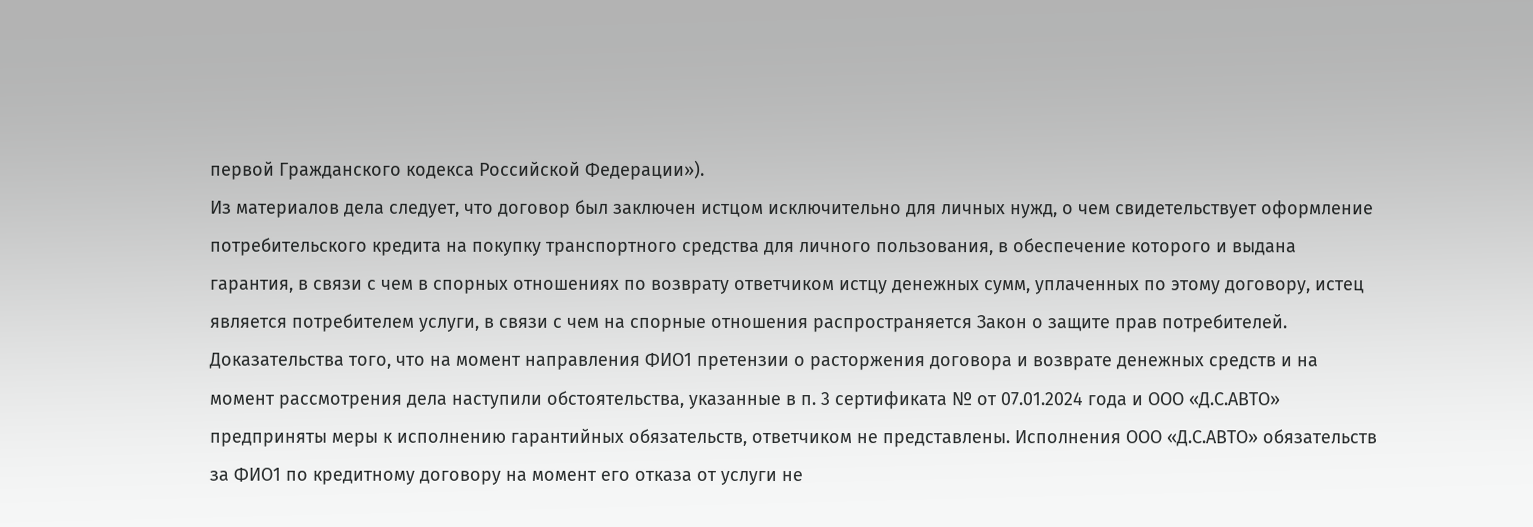первой Гражданского кодекса Российской Федерации»).
Из материалов дела следует, что договор был заключен истцом исключительно для личных нужд, о чем свидетельствует оформление потребительского кредита на покупку транспортного средства для личного пользования, в обеспечение которого и выдана гарантия, в связи с чем в спорных отношениях по возврату ответчиком истцу денежных сумм, уплаченных по этому договору, истец является потребителем услуги, в связи с чем на спорные отношения распространяется Закон о защите прав потребителей.
Доказательства того, что на момент направления ФИО1 претензии о расторжения договора и возврате денежных средств и на момент рассмотрения дела наступили обстоятельства, указанные в п. 3 сертификата № от 07.01.2024 года и ООО «Д.С.АВТО» предприняты меры к исполнению гарантийных обязательств, ответчиком не представлены. Исполнения ООО «Д.С.АВТО» обязательств за ФИО1 по кредитному договору на момент его отказа от услуги не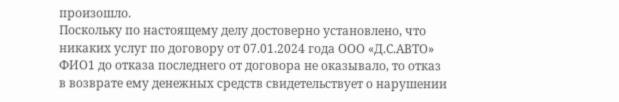произошло.
Поскольку по настоящему делу достоверно установлено, что никаких услуг по договору от 07.01.2024 года ООО «Д.С.АВТО» ФИО1 до отказа последнего от договора не оказывало, то отказ в возврате ему денежных средств свидетельствует о нарушении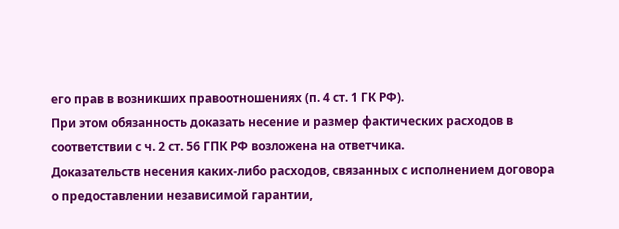его прав в возникших правоотношениях (п. 4 ст. 1 ГК РФ).
При этом обязанность доказать несение и размер фактических расходов в соответствии с ч. 2 ст. 56 ГПК РФ возложена на ответчика.
Доказательств несения каких-либо расходов, связанных с исполнением договора о предоставлении независимой гарантии,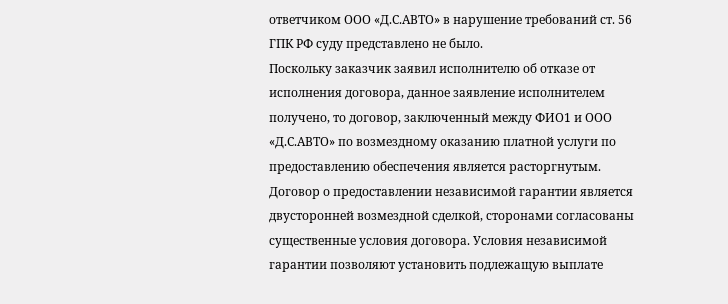ответчиком ООО «Д.С.АВТО» в нарушение требований ст. 56 ГПК РФ суду представлено не было.
Поскольку заказчик заявил исполнителю об отказе от исполнения договора, данное заявление исполнителем получено, то договор, заключенный между ФИО1 и ООО «Д.С.АВТО» по возмездному оказанию платной услуги по предоставлению обеспечения является расторгнутым.
Договор о предоставлении независимой гарантии является двусторонней возмездной сделкой, сторонами согласованы существенные условия договора. Условия независимой гарантии позволяют установить подлежащую выплате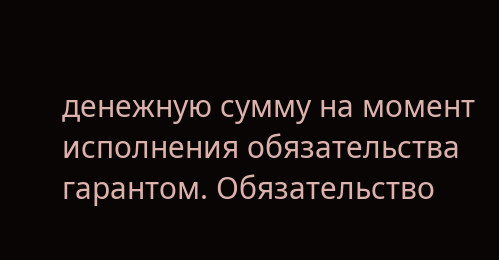денежную сумму на момент исполнения обязательства гарантом. Обязательство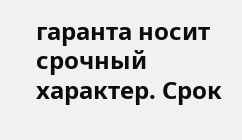гаранта носит срочный характер. Срок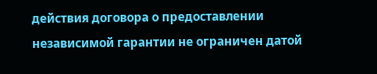действия договора о предоставлении независимой гарантии не ограничен датой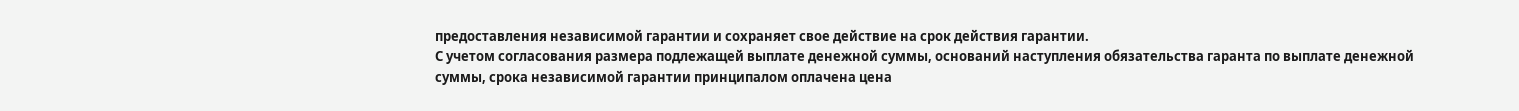предоставления независимой гарантии и сохраняет свое действие на срок действия гарантии.
С учетом согласования размера подлежащей выплате денежной суммы, оснований наступления обязательства гаранта по выплате денежной суммы, срока независимой гарантии принципалом оплачена цена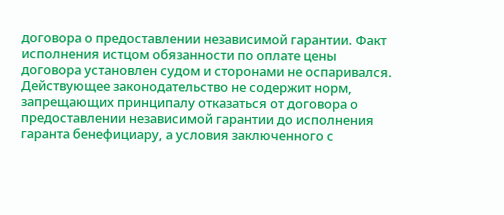договора о предоставлении независимой гарантии. Факт исполнения истцом обязанности по оплате цены договора установлен судом и сторонами не оспаривался.
Действующее законодательство не содержит норм, запрещающих принципалу отказаться от договора о предоставлении независимой гарантии до исполнения гаранта бенефициару, а условия заключенного с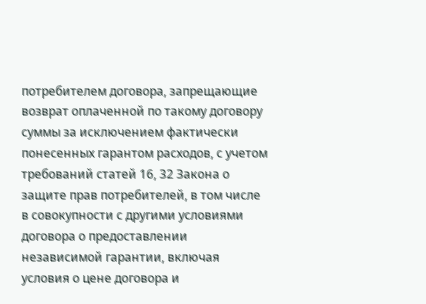потребителем договора, запрещающие возврат оплаченной по такому договору суммы за исключением фактически понесенных гарантом расходов, с учетом требований статей 16, 32 Закона о защите прав потребителей, в том числе в совокупности с другими условиями договора о предоставлении независимой гарантии, включая условия о цене договора и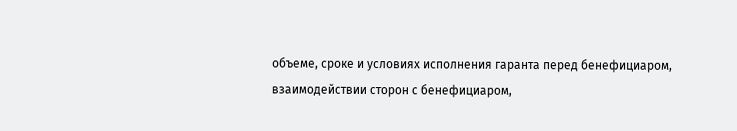объеме, сроке и условиях исполнения гаранта перед бенефициаром, взаимодействии сторон с бенефициаром,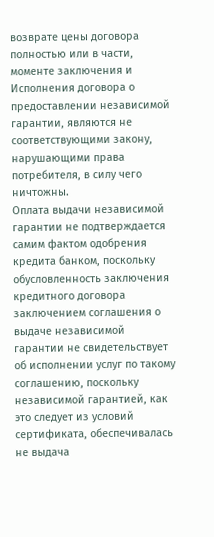возврате цены договора полностью или в части, моменте заключения и Исполнения договора о предоставлении независимой гарантии, являются не соответствующими закону, нарушающими права потребителя, в силу чего ничтожны.
Оплата выдачи независимой гарантии не подтверждается самим фактом одобрения кредита банком, поскольку обусловленность заключения кредитного договора заключением соглашения о выдаче независимой гарантии не свидетельствует об исполнении услуг по такому соглашению, поскольку независимой гарантией, как это следует из условий сертификата, обеспечивалась не выдача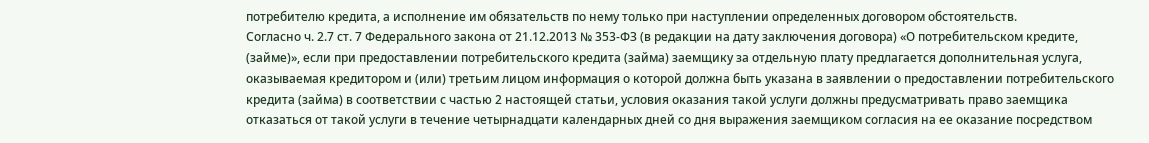потребителю кредита, а исполнение им обязательств по нему только при наступлении определенных договором обстоятельств.
Согласно ч. 2.7 ст. 7 Федерального закона от 21.12.2013 № 353-ФЗ (в редакции на дату заключения договора) «О потребительском кредите, (займе)», если при предоставлении потребительского кредита (займа) заемщику за отдельную плату предлагается дополнительная услуга, оказываемая кредитором и (или) третьим лицом информация о которой должна быть указана в заявлении о предоставлении потребительского кредита (займа) в соответствии с частью 2 настоящей статьи, условия оказания такой услуги должны предусматривать право заемщика отказаться от такой услуги в течение четырнадцати календарных дней со дня выражения заемщиком согласия на ее оказание посредством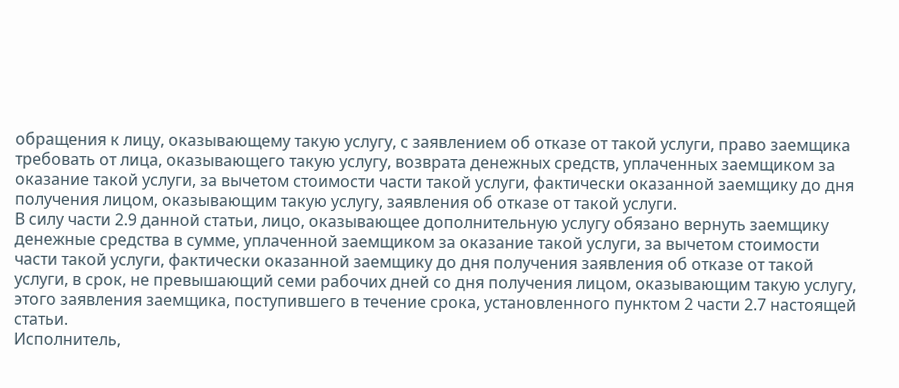обращения к лицу, оказывающему такую услугу, с заявлением об отказе от такой услуги, право заемщика требовать от лица, оказывающего такую услугу, возврата денежных средств, уплаченных заемщиком за оказание такой услуги, за вычетом стоимости части такой услуги, фактически оказанной заемщику до дня получения лицом, оказывающим такую услугу, заявления об отказе от такой услуги.
В силу части 2.9 данной статьи, лицо, оказывающее дополнительную услугу обязано вернуть заемщику денежные средства в сумме, уплаченной заемщиком за оказание такой услуги, за вычетом стоимости части такой услуги, фактически оказанной заемщику до дня получения заявления об отказе от такой услуги, в срок, не превышающий семи рабочих дней со дня получения лицом, оказывающим такую услугу, этого заявления заемщика, поступившего в течение срока, установленного пунктом 2 части 2.7 настоящей статьи.
Исполнитель,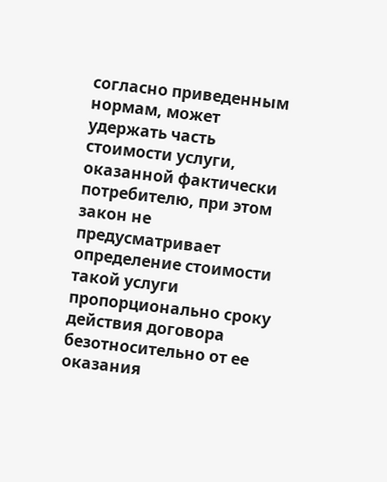согласно приведенным нормам, может удержать часть стоимости услуги, оказанной фактически потребителю, при этом закон не предусматривает определение стоимости такой услуги пропорционально сроку действия договора безотносительно от ее оказания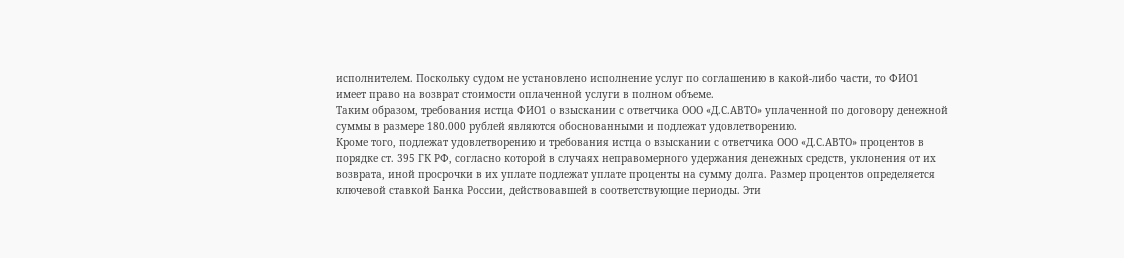исполнителем. Поскольку судом не установлено исполнение услуг по соглашению в какой-либо части, то ФИО1 имеет право на возврат стоимости оплаченной услуги в полном объеме.
Таким образом, требования истца ФИО1 о взыскании с ответчика ООО «Д.С.АВТО» уплаченной по договору денежной суммы в размере 180.000 рублей являются обоснованными и подлежат удовлетворению.
Кроме того, подлежат удовлетворению и требования истца о взыскании с ответчика ООО «Д.С.АВТО» процентов в порядке ст. 395 ГК РФ, согласно которой в случаях неправомерного удержания денежных средств, уклонения от их возврата, иной просрочки в их уплате подлежат уплате проценты на сумму долга. Размер процентов определяется ключевой ставкой Банка России, действовавшей в соответствующие периоды. Эти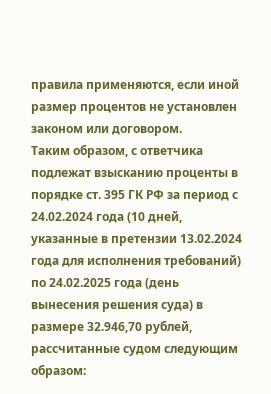правила применяются, если иной размер процентов не установлен законом или договором.
Таким образом, с ответчика подлежат взысканию проценты в порядке ст. 395 ГК РФ за период с 24.02.2024 года (10 дней, указанные в претензии 13.02.2024 года для исполнения требований) по 24.02.2025 года (день вынесения решения суда) в размере 32.946,70 рублей, рассчитанные судом следующим образом: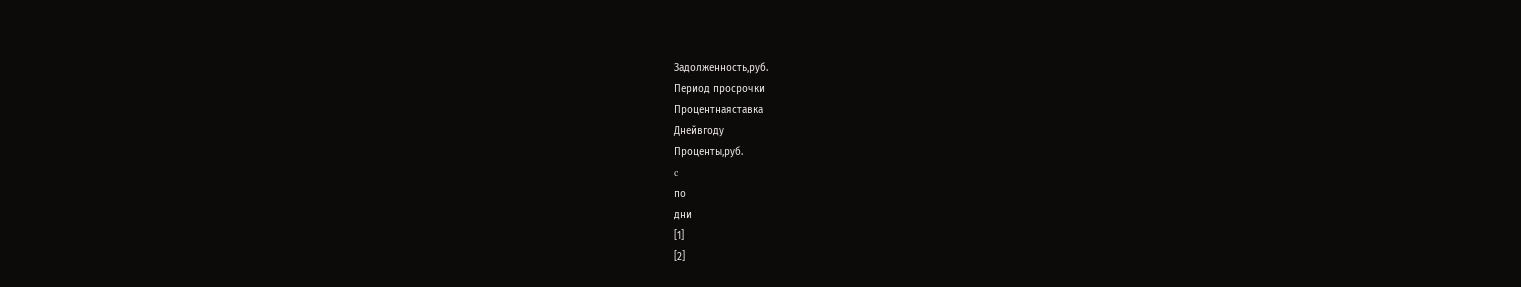Задолженность,руб.
Период просрочки
Процентнаяставка
Днейвгоду
Проценты,руб.
c
по
дни
[1]
[2]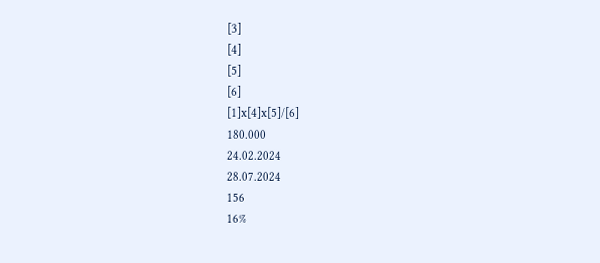[3]
[4]
[5]
[6]
[1]x[4]x[5]/[6]
180.000
24.02.2024
28.07.2024
156
16%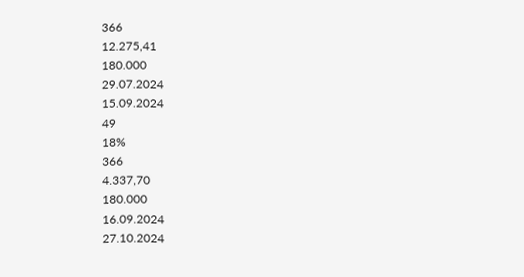366
12.275,41
180.000
29.07.2024
15.09.2024
49
18%
366
4.337,70
180.000
16.09.2024
27.10.2024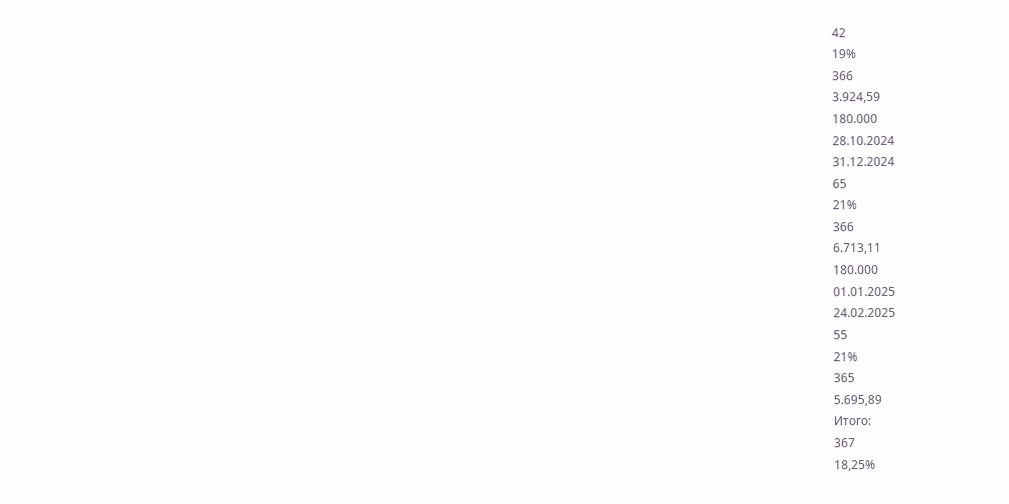42
19%
366
3.924,59
180.000
28.10.2024
31.12.2024
65
21%
366
6.713,11
180.000
01.01.2025
24.02.2025
55
21%
365
5.695,89
Итого:
367
18,25%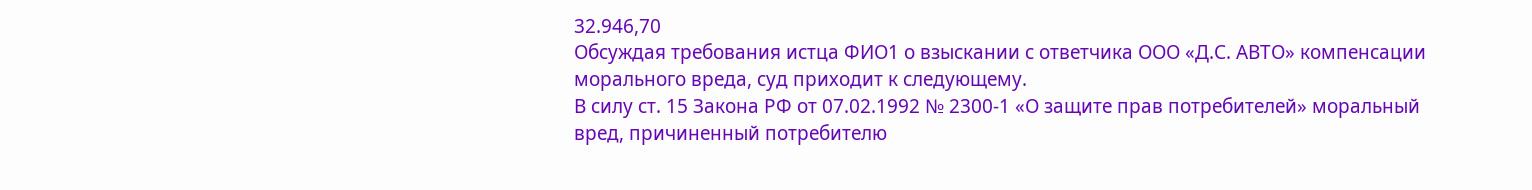32.946,70
Обсуждая требования истца ФИО1 о взыскании с ответчика ООО «Д.С. АВТО» компенсации морального вреда, суд приходит к следующему.
В силу ст. 15 Закона РФ от 07.02.1992 № 2300-1 «О защите прав потребителей» моральный вред, причиненный потребителю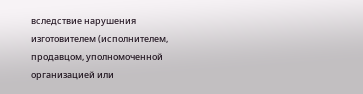вследствие нарушения изготовителем (исполнителем, продавцом, уполномоченной организацией или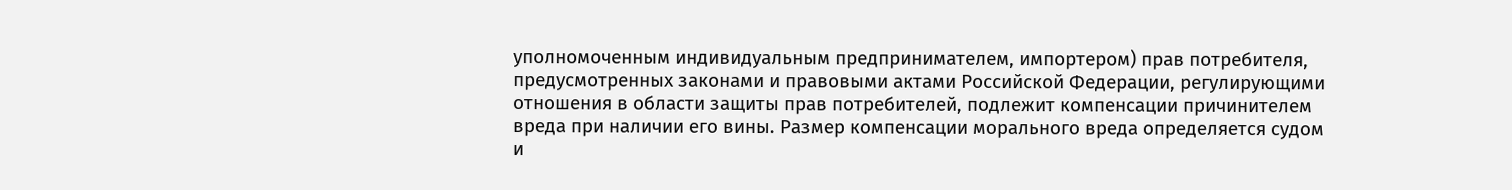уполномоченным индивидуальным предпринимателем, импортером) прав потребителя, предусмотренных законами и правовыми актами Российской Федерации, регулирующими отношения в области защиты прав потребителей, подлежит компенсации причинителем вреда при наличии его вины. Размер компенсации морального вреда определяется судом и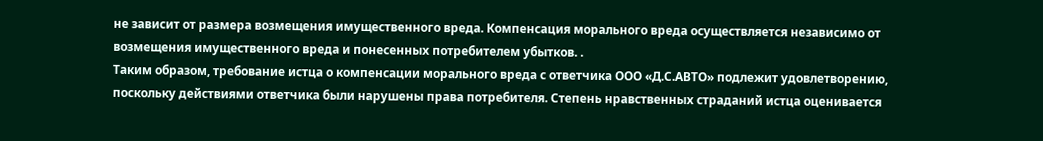не зависит от размера возмещения имущественного вреда. Компенсация морального вреда осуществляется независимо от возмещения имущественного вреда и понесенных потребителем убытков. .
Таким образом, требование истца о компенсации морального вреда с ответчика ООО «Д.С.АВТО» подлежит удовлетворению, поскольку действиями ответчика были нарушены права потребителя. Степень нравственных страданий истца оценивается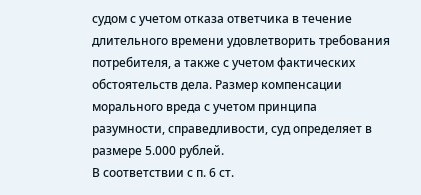судом с учетом отказа ответчика в течение длительного времени удовлетворить требования потребителя, а также с учетом фактических обстоятельств дела. Размер компенсации морального вреда с учетом принципа разумности, справедливости, суд определяет в размере 5.000 рублей.
В соответствии с п. 6 ст.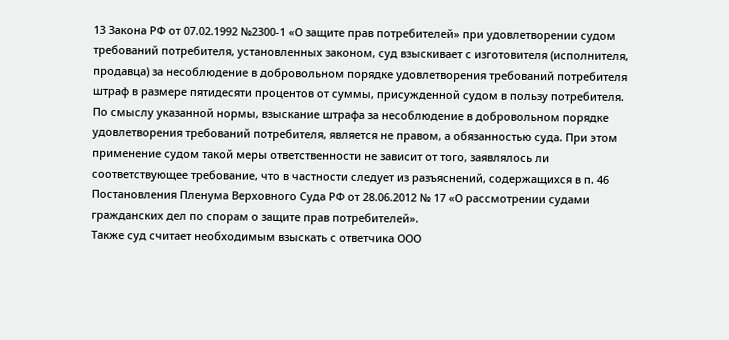13 Закона РФ от 07.02.1992 №2300-1 «О защите прав потребителей» при удовлетворении судом требований потребителя, установленных законом, суд взыскивает с изготовителя (исполнителя, продавца) за несоблюдение в добровольном порядке удовлетворения требований потребителя штраф в размере пятидесяти процентов от суммы, присужденной судом в пользу потребителя.
По смыслу указанной нормы, взыскание штрафа за несоблюдение в добровольном порядке удовлетворения требований потребителя, является не правом, а обязанностью суда. При этом применение судом такой меры ответственности не зависит от того, заявлялось ли соответствующее требование, что в частности следует из разъяснений, содержащихся в п. 46 Постановления Пленума Верховного Суда РФ от 28.06.2012 № 17 «О рассмотрении судами гражданских дел по спорам о защите прав потребителей».
Также суд считает необходимым взыскать с ответчика ООО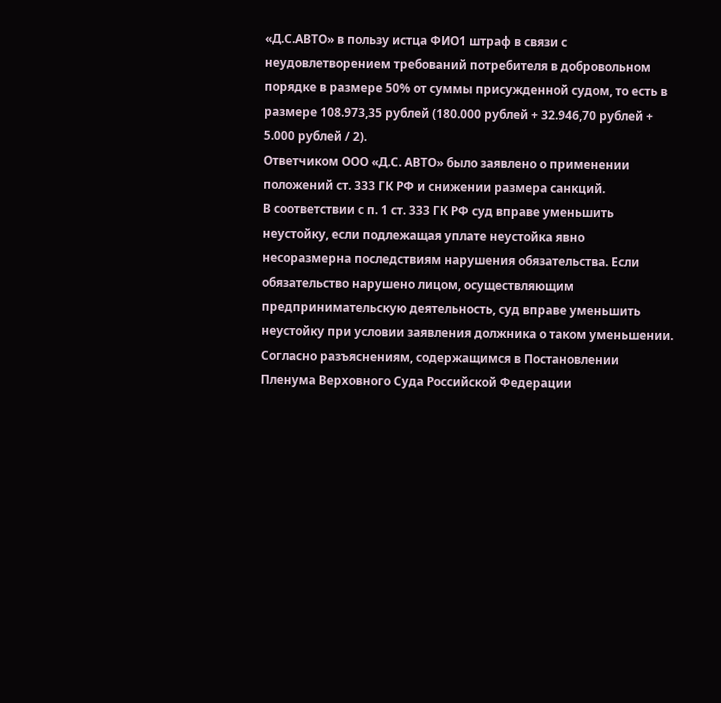«Д.С.АВТО» в пользу истца ФИО1 штраф в связи с неудовлетворением требований потребителя в добровольном порядке в размере 50% от суммы присужденной судом, то есть в размере 108.973,35 рублей (180.000 рублей + 32.946,70 рублей + 5.000 рублей / 2).
Ответчиком ООО «Д.С. АВТО» было заявлено о применении положений ст. 333 ГК РФ и снижении размера санкций.
В соответствии с п. 1 ст. 333 ГК РФ суд вправе уменьшить неустойку, если подлежащая уплате неустойка явно несоразмерна последствиям нарушения обязательства. Если обязательство нарушено лицом, осуществляющим предпринимательскую деятельность, суд вправе уменьшить неустойку при условии заявления должника о таком уменьшении.
Согласно разъяснениям, содержащимся в Постановлении Пленума Верховного Суда Российской Федерации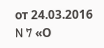от 24.03.2016 N 7 «О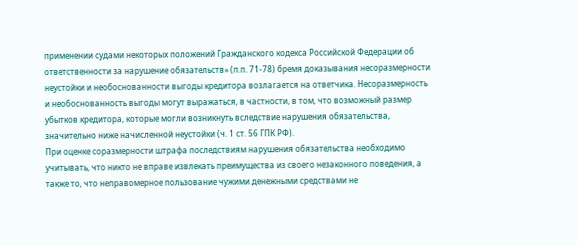применении судами некоторых положений Гражданского кодекса Российской Федерации об ответственности за нарушение обязательств» (п.п. 71-78) бремя доказывания несоразмерности неустойки и необоснованности выгоды кредитора возлагается на ответчика. Несоразмерность и необоснованность выгоды могут выражаться, в частности, в том, что возможный размер убытков кредитора, которые могли возникнуть вследствие нарушения обязательства, значительно ниже начисленной неустойки (ч. 1 ст. 56 ГПК РФ).
При оценке соразмерности штрафа последствиям нарушения обязательства необходимо учитывать, что никто не вправе извлекать преимущества из своего незаконного поведения, а также то, что неправомерное пользование чужими денежными средствами не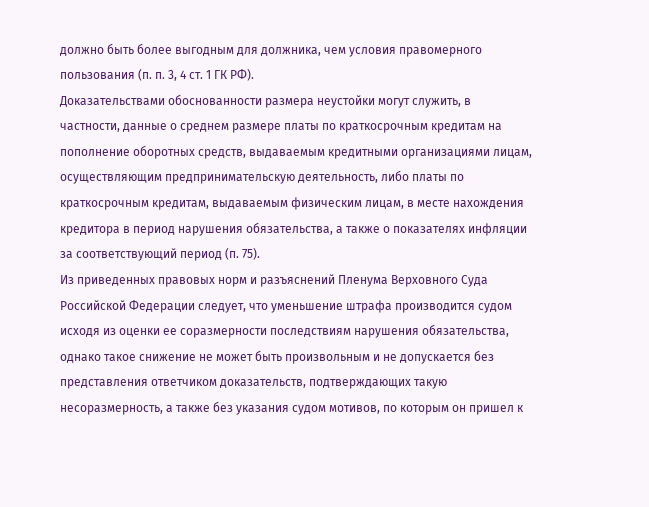должно быть более выгодным для должника, чем условия правомерного пользования (п. п. 3, 4 ст. 1 ГК РФ).
Доказательствами обоснованности размера неустойки могут служить, в частности, данные о среднем размере платы по краткосрочным кредитам на пополнение оборотных средств, выдаваемым кредитными организациями лицам, осуществляющим предпринимательскую деятельность, либо платы по краткосрочным кредитам, выдаваемым физическим лицам, в месте нахождения кредитора в период нарушения обязательства, а также о показателях инфляции за соответствующий период (п. 75).
Из приведенных правовых норм и разъяснений Пленума Верховного Суда Российской Федерации следует, что уменьшение штрафа производится судом исходя из оценки ее соразмерности последствиям нарушения обязательства, однако такое снижение не может быть произвольным и не допускается без представления ответчиком доказательств, подтверждающих такую несоразмерность, а также без указания судом мотивов, по которым он пришел к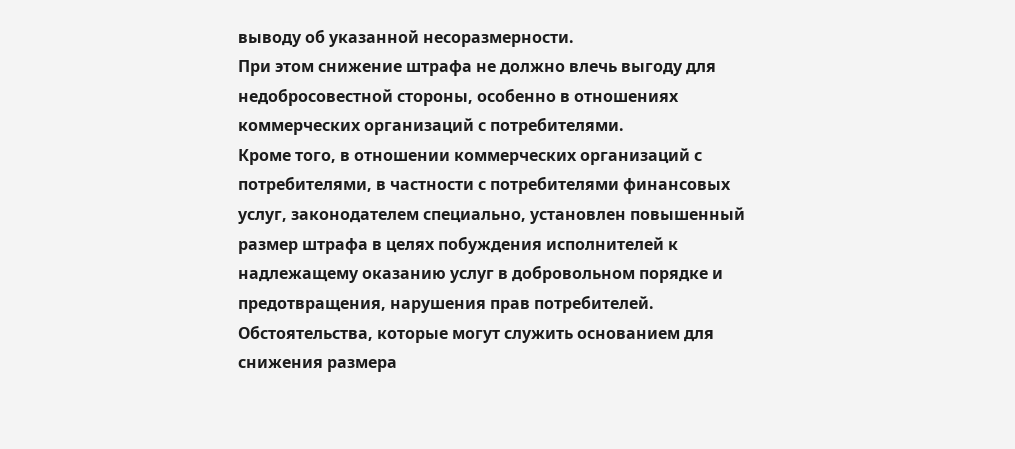выводу об указанной несоразмерности.
При этом снижение штрафа не должно влечь выгоду для недобросовестной стороны, особенно в отношениях коммерческих организаций с потребителями.
Кроме того, в отношении коммерческих организаций с потребителями, в частности с потребителями финансовых услуг, законодателем специально, установлен повышенный размер штрафа в целях побуждения исполнителей к надлежащему оказанию услуг в добровольном порядке и предотвращения, нарушения прав потребителей.
Обстоятельства, которые могут служить основанием для снижения размера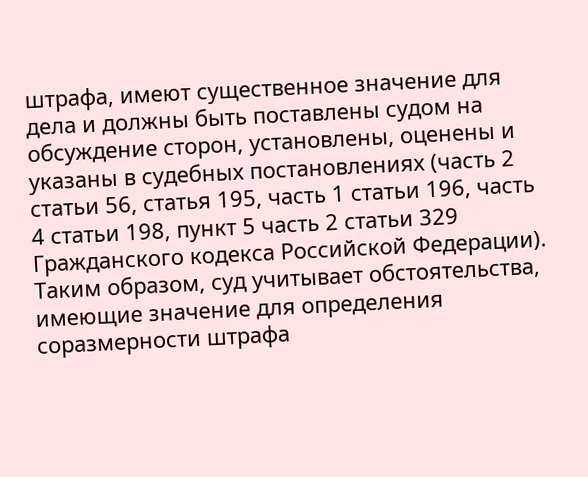штрафа, имеют существенное значение для дела и должны быть поставлены судом на обсуждение сторон, установлены, оценены и указаны в судебных постановлениях (часть 2 статьи 56, статья 195, часть 1 статьи 196, часть 4 статьи 198, пункт 5 часть 2 статьи 329 Гражданского кодекса Российской Федерации).
Таким образом, суд учитывает обстоятельства, имеющие значение для определения соразмерности штрафа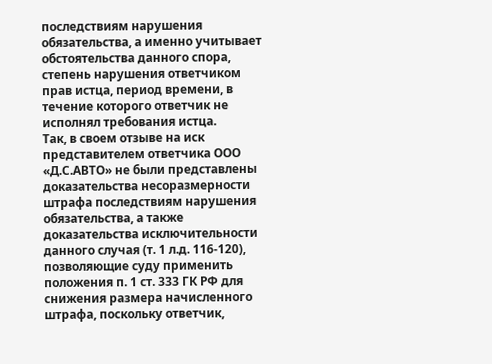последствиям нарушения обязательства, а именно учитывает обстоятельства данного спора, степень нарушения ответчиком прав истца, период времени, в течение которого ответчик не исполнял требования истца.
Так, в своем отзыве на иск представителем ответчика ООО «Д.С.АВТО» не были представлены доказательства несоразмерности штрафа последствиям нарушения обязательства, а также доказательства исключительности данного случая (т. 1 л.д. 116-120), позволяющие суду применить положения п. 1 ст. 333 ГК РФ для снижения размера начисленного штрафа, поскольку ответчик,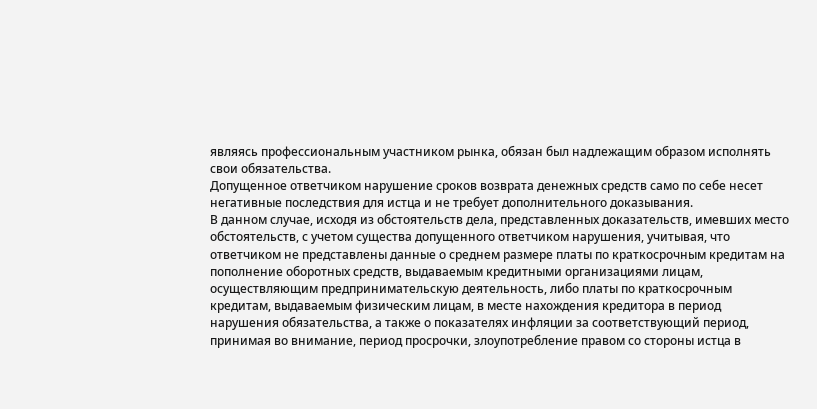являясь профессиональным участником рынка, обязан был надлежащим образом исполнять свои обязательства.
Допущенное ответчиком нарушение сроков возврата денежных средств само по себе несет негативные последствия для истца и не требует дополнительного доказывания.
В данном случае, исходя из обстоятельств дела, представленных доказательств, имевших место обстоятельств, с учетом существа допущенного ответчиком нарушения, учитывая, что ответчиком не представлены данные о среднем размере платы по краткосрочным кредитам на пополнение оборотных средств, выдаваемым кредитными организациями лицам, осуществляющим предпринимательскую деятельность, либо платы по краткосрочным кредитам, выдаваемым физическим лицам, в месте нахождения кредитора в период нарушения обязательства, а также о показателях инфляции за соответствующий период, принимая во внимание, период просрочки, злоупотребление правом со стороны истца в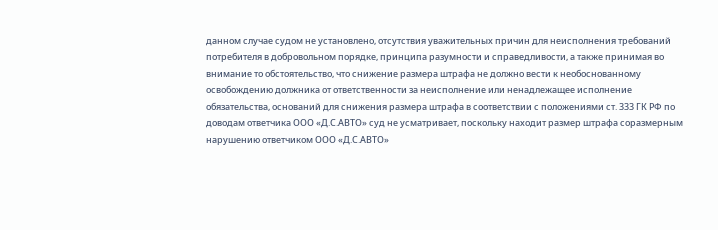данном случае судом не установлено, отсутствия уважительных причин для неисполнения требований потребителя в добровольном порядке, принципа разумности и справедливости, а также принимая во внимание то обстоятельство, что снижение размера штрафа не должно вести к необоснованному освобождению должника от ответственности за неисполнение или ненадлежащее исполнение обязательства, оснований для снижения размера штрафа в соответствии с положениями ст. 333 ГК РФ по доводам ответчика ООО «Д.С.АВТО» суд не усматривает, поскольку находит размер штрафа соразмерным нарушению ответчиком ООО «Д.С.АВТО»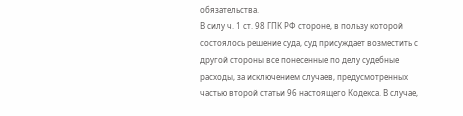обязательства.
В силу ч. 1 ст. 98 ГПК РФ стороне, в пользу которой состоялось решение суда, суд присуждает возместить с другой стороны все понесенные по делу судебные расходы, за исключением случаев, предусмотренных частью второй статьи 96 настоящего Кодекса. В случае,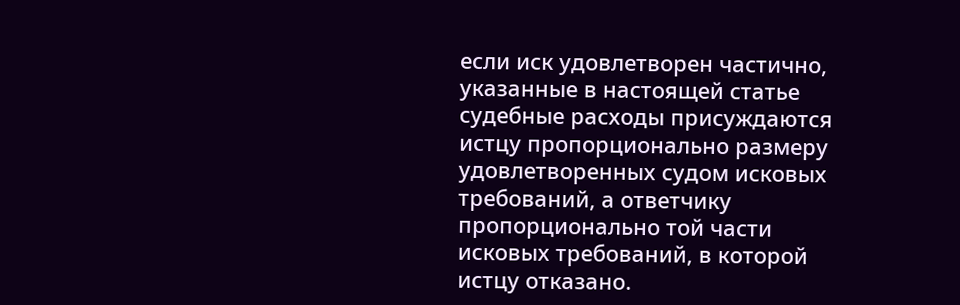если иск удовлетворен частично, указанные в настоящей статье судебные расходы присуждаются истцу пропорционально размеру удовлетворенных судом исковых требований, а ответчику пропорционально той части исковых требований, в которой истцу отказано.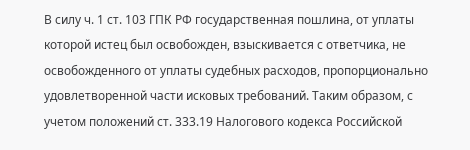В силу ч. 1 ст. 103 ГПК РФ государственная пошлина, от уплаты которой истец был освобожден, взыскивается с ответчика, не освобожденного от уплаты судебных расходов, пропорционально удовлетворенной части исковых требований. Таким образом, с учетом положений ст. 333.19 Налогового кодекса Российской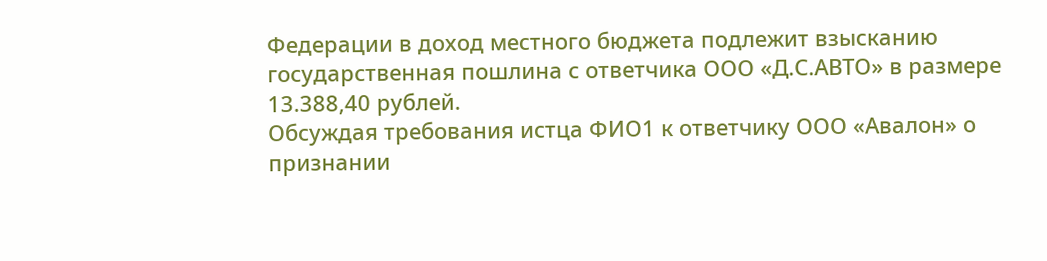Федерации в доход местного бюджета подлежит взысканию государственная пошлина с ответчика ООО «Д.С.АВТО» в размере 13.388,40 рублей.
Обсуждая требования истца ФИО1 к ответчику ООО «Авалон» о признании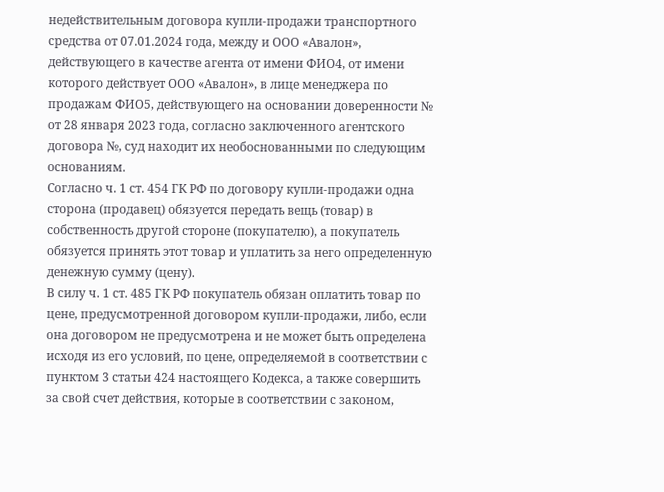недействительным договора купли-продажи транспортного средства от 07.01.2024 года, между и ООО «Авалон», действующего в качестве агента от имени ФИО4, от имени которого действует ООО «Авалон», в лице менеджера по продажам ФИО5, действующего на основании доверенности № от 28 января 2023 года, согласно заключенного агентского договора №, суд находит их необоснованными по следующим основаниям.
Согласно ч. 1 ст. 454 ГК РФ по договору купли-продажи одна сторона (продавец) обязуется передать вещь (товар) в собственность другой стороне (покупателю), а покупатель обязуется принять этот товар и уплатить за него определенную денежную сумму (цену).
В силу ч. 1 ст. 485 ГК РФ покупатель обязан оплатить товар по цене, предусмотренной договором купли-продажи, либо, если она договором не предусмотрена и не может быть определена исходя из его условий, по цене, определяемой в соответствии с пунктом 3 статьи 424 настоящего Кодекса, а также совершить за свой счет действия, которые в соответствии с законом,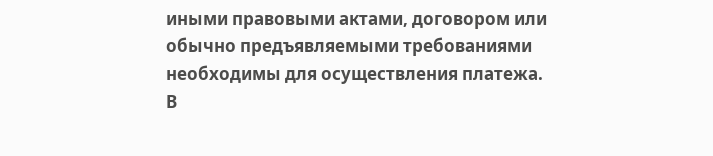иными правовыми актами, договором или обычно предъявляемыми требованиями необходимы для осуществления платежа.
В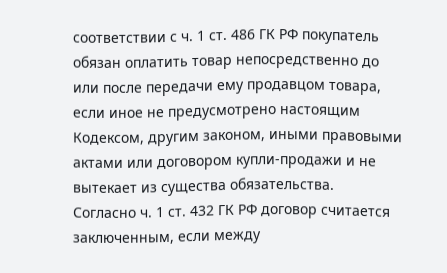соответствии с ч. 1 ст. 486 ГК РФ покупатель обязан оплатить товар непосредственно до или после передачи ему продавцом товара, если иное не предусмотрено настоящим Кодексом, другим законом, иными правовыми актами или договором купли-продажи и не вытекает из существа обязательства.
Согласно ч. 1 ст. 432 ГК РФ договор считается заключенным, если между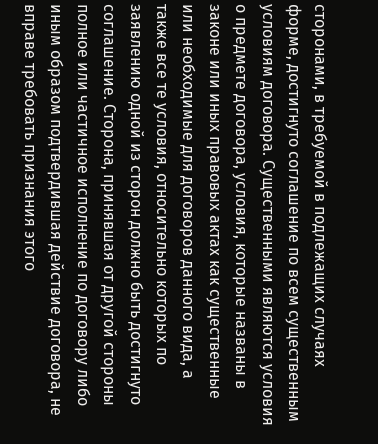сторонами, в требуемой в подлежащих случаях форме, достигнуто соглашение по всем существенным условиям договора. Существенными являются условия о предмете договора, условия, которые названы в законе или иных правовых актах как существенные или необходимые для договоров данного вида, а также все те условия, относительно которых по заявлению одной из сторон должно быть достигнуто соглашение. Сторона, принявшая от другой стороны полное или частичное исполнение по договору либо иным образом подтвердившая действие договора, не вправе требовать признания этого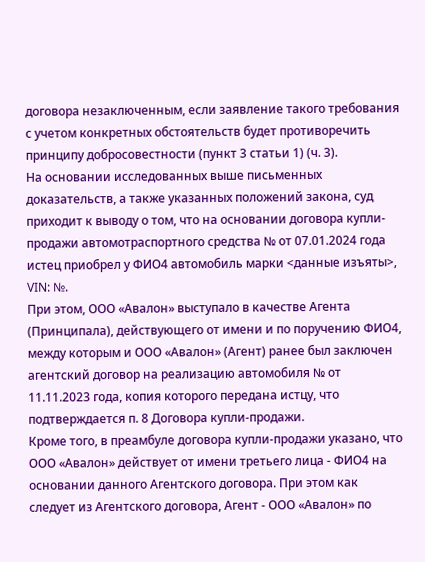договора незаключенным, если заявление такого требования с учетом конкретных обстоятельств будет противоречить принципу добросовестности (пункт 3 статьи 1) (ч. 3).
На основании исследованных выше письменных доказательств, а также указанных положений закона, суд приходит к выводу о том, что на основании договора купли-продажи автомотраспортного средства № от 07.01.2024 года истец приобрел у ФИО4 автомобиль марки <данные изъяты>, VIN: №.
При этом, ООО «Авалон» выступало в качестве Агента (Принципала), действующего от имени и по поручению ФИО4, между которым и ООО «Авалон» (Агент) ранее был заключен агентский договор на реализацию автомобиля № от 11.11.2023 года, копия которого передана истцу, что подтверждается п. 8 Договора купли-продажи.
Кроме того, в преамбуле договора купли-продажи указано, что ООО «Авалон» действует от имени третьего лица - ФИО4 на основании данного Агентского договора. При этом как следует из Агентского договора, Агент - ООО «Авалон» по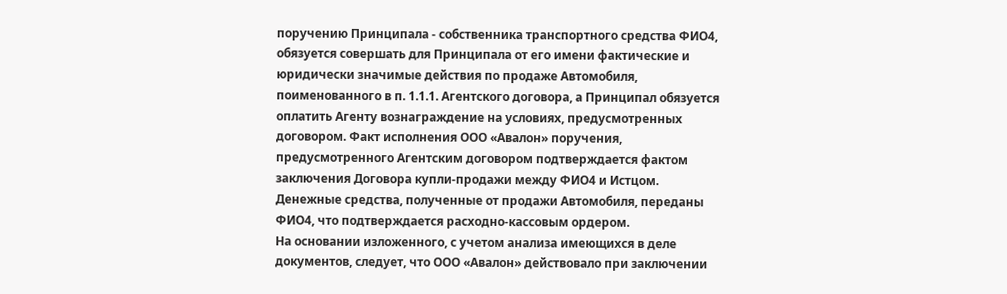поручению Принципала - собственника транспортного средства ФИО4, обязуется совершать для Принципала от его имени фактические и юридически значимые действия по продаже Автомобиля, поименованного в п. 1.1.1. Агентского договора, а Принципал обязуется оплатить Агенту вознаграждение на условиях, предусмотренных договором. Факт исполнения ООО «Авалон» поручения, предусмотренного Агентским договором подтверждается фактом заключения Договора купли-продажи между ФИО4 и Истцом. Денежные средства, полученные от продажи Автомобиля, переданы ФИО4, что подтверждается расходно-кассовым ордером.
На основании изложенного, с учетом анализа имеющихся в деле документов, следует, что ООО «Авалон» действовало при заключении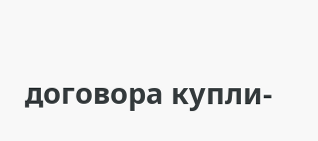договора купли-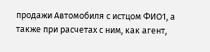продажи Автомобиля с истцом ФИО1, а также при расчетах с ним, как агент,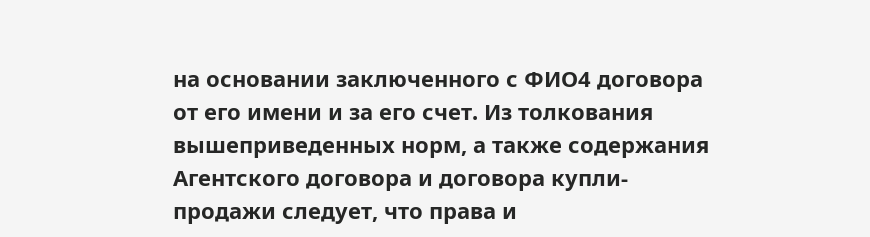на основании заключенного с ФИО4 договора от его имени и за его счет. Из толкования вышеприведенных норм, а также содержания Агентского договора и договора купли-продажи следует, что права и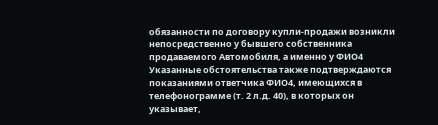обязанности по договору купли-продажи возникли непосредственно у бывшего собственника продаваемого Автомобиля, а именно у ФИО4 Указанные обстоятельства также подтверждаются показаниями ответчика ФИО4, имеющихся в телефонограмме (т. 2 л.д. 40), в которых он указывает,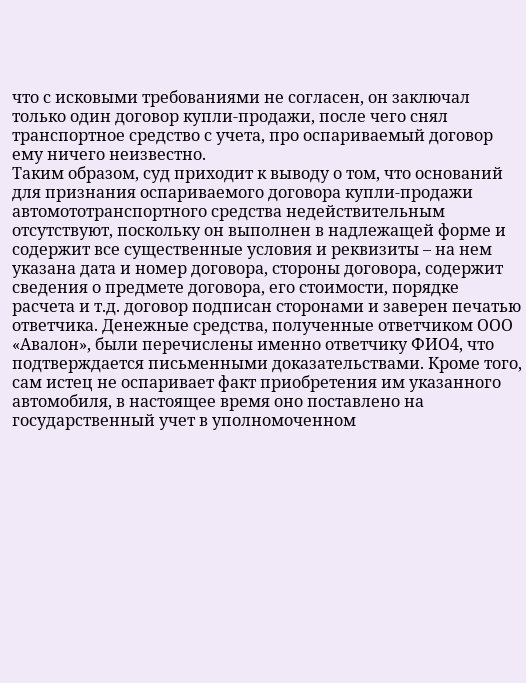что с исковыми требованиями не согласен, он заключал только один договор купли-продажи, после чего снял транспортное средство с учета, про оспариваемый договор ему ничего неизвестно.
Таким образом, суд приходит к выводу о том, что оснований для признания оспариваемого договора купли-продажи автомототранспортного средства недействительным отсутствуют, поскольку он выполнен в надлежащей форме и содержит все существенные условия и реквизиты – на нем указана дата и номер договора, стороны договора, содержит сведения о предмете договора, его стоимости, порядке расчета и т.д. договор подписан сторонами и заверен печатью ответчика. Денежные средства, полученные ответчиком ООО «Авалон», были перечислены именно ответчику ФИО4, что подтверждается письменными доказательствами. Кроме того, сам истец не оспаривает факт приобретения им указанного автомобиля, в настоящее время оно поставлено на государственный учет в уполномоченном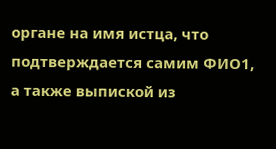органе на имя истца, что подтверждается самим ФИО1, а также выпиской из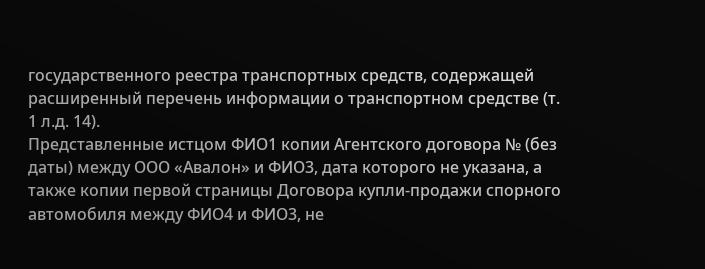государственного реестра транспортных средств, содержащей расширенный перечень информации о транспортном средстве (т. 1 л.д. 14).
Представленные истцом ФИО1 копии Агентского договора № (без даты) между ООО «Авалон» и ФИО3, дата которого не указана, а также копии первой страницы Договора купли-продажи спорного автомобиля между ФИО4 и ФИО3, не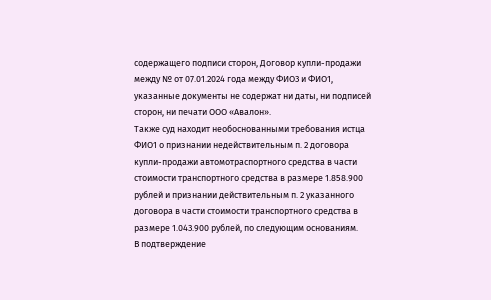содержащего подписи сторон, Договор купли-продажи между № от 07.01.2024 года между ФИО3 и ФИО1, указанные документы не содержат ни даты, ни подписей сторон, ни печати ООО «Авалон».
Также суд находит необоснованными требования истца ФИО1 о признании недействительным п. 2 договора купли-продажи автомотраспортного средства в части стоимости транспортного средства в размере 1.858.900 рублей и признании действительным п. 2 указанного договора в части стоимости транспортного средства в размере 1.043.900 рублей, по следующим основаниям.
В подтверждение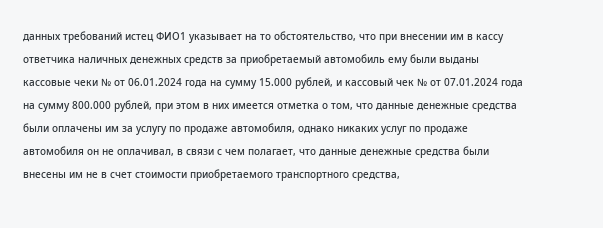данных требований истец ФИО1 указывает на то обстоятельство, что при внесении им в кассу ответчика наличных денежных средств за приобретаемый автомобиль ему были выданы кассовые чеки № от 06.01.2024 года на сумму 15.000 рублей, и кассовый чек № от 07.01.2024 года на сумму 800.000 рублей, при этом в них имеется отметка о том, что данные денежные средства были оплачены им за услугу по продаже автомобиля, однако никаких услуг по продаже автомобиля он не оплачивал, в связи с чем полагает, что данные денежные средства были внесены им не в счет стоимости приобретаемого транспортного средства,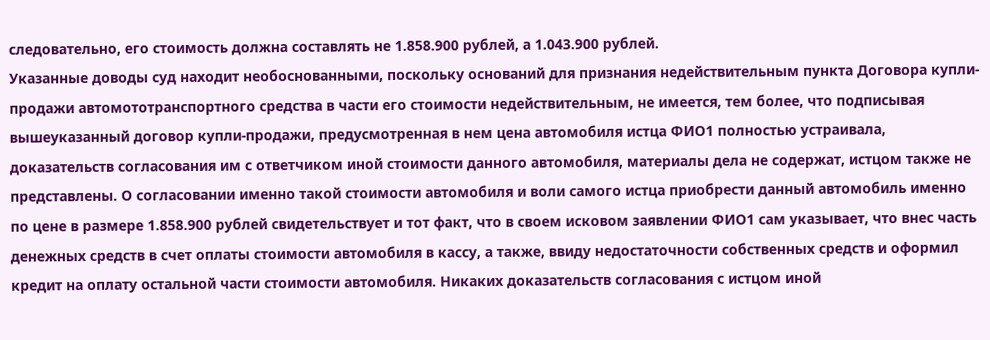следовательно, его стоимость должна составлять не 1.858.900 рублей, а 1.043.900 рублей.
Указанные доводы суд находит необоснованными, поскольку оснований для признания недействительным пункта Договора купли-продажи автомототранспортного средства в части его стоимости недействительным, не имеется, тем более, что подписывая вышеуказанный договор купли-продажи, предусмотренная в нем цена автомобиля истца ФИО1 полностью устраивала, доказательств согласования им с ответчиком иной стоимости данного автомобиля, материалы дела не содержат, истцом также не представлены. О согласовании именно такой стоимости автомобиля и воли самого истца приобрести данный автомобиль именно по цене в размере 1.858.900 рублей свидетельствует и тот факт, что в своем исковом заявлении ФИО1 сам указывает, что внес часть денежных средств в счет оплаты стоимости автомобиля в кассу, а также, ввиду недостаточности собственных средств и оформил кредит на оплату остальной части стоимости автомобиля. Никаких доказательств согласования с истцом иной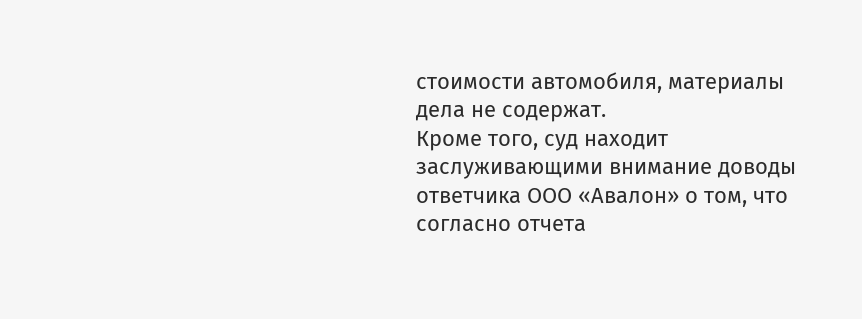стоимости автомобиля, материалы дела не содержат.
Кроме того, суд находит заслуживающими внимание доводы ответчика ООО «Авалон» о том, что согласно отчета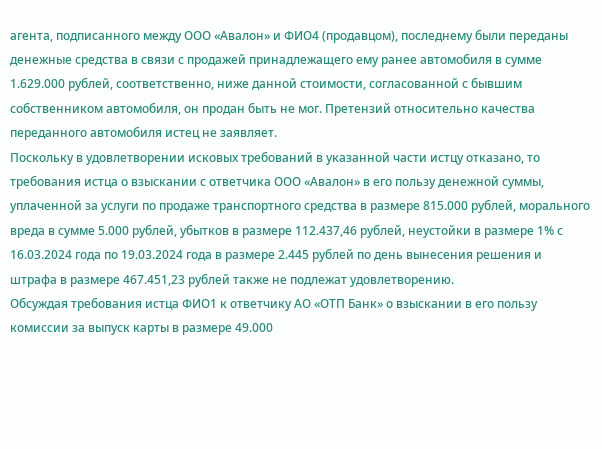агента, подписанного между ООО «Авалон» и ФИО4 (продавцом), последнему были переданы денежные средства в связи с продажей принадлежащего ему ранее автомобиля в сумме 1.629.000 рублей, соответственно, ниже данной стоимости, согласованной с бывшим собственником автомобиля, он продан быть не мог. Претензий относительно качества переданного автомобиля истец не заявляет.
Поскольку в удовлетворении исковых требований в указанной части истцу отказано, то требования истца о взыскании с ответчика ООО «Авалон» в его пользу денежной суммы, уплаченной за услуги по продаже транспортного средства в размере 815.000 рублей, морального вреда в сумме 5.000 рублей, убытков в размере 112.437,46 рублей, неустойки в размере 1% с 16.03.2024 года по 19.03.2024 года в размере 2.445 рублей по день вынесения решения и штрафа в размере 467.451,23 рублей также не подлежат удовлетворению.
Обсуждая требования истца ФИО1 к ответчику АО «ОТП Банк» о взыскании в его пользу комиссии за выпуск карты в размере 49.000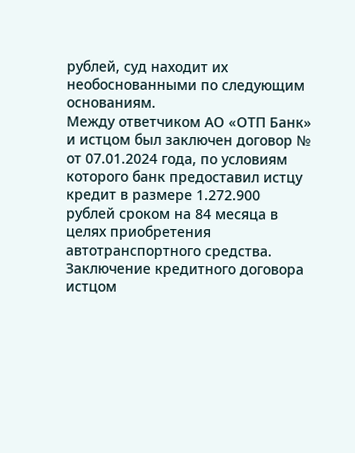рублей, суд находит их необоснованными по следующим основаниям.
Между ответчиком АО «ОТП Банк» и истцом был заключен договор № от 07.01.2024 года, по условиям которого банк предоставил истцу кредит в размере 1.272.900 рублей сроком на 84 месяца в целях приобретения автотранспортного средства. Заключение кредитного договора истцом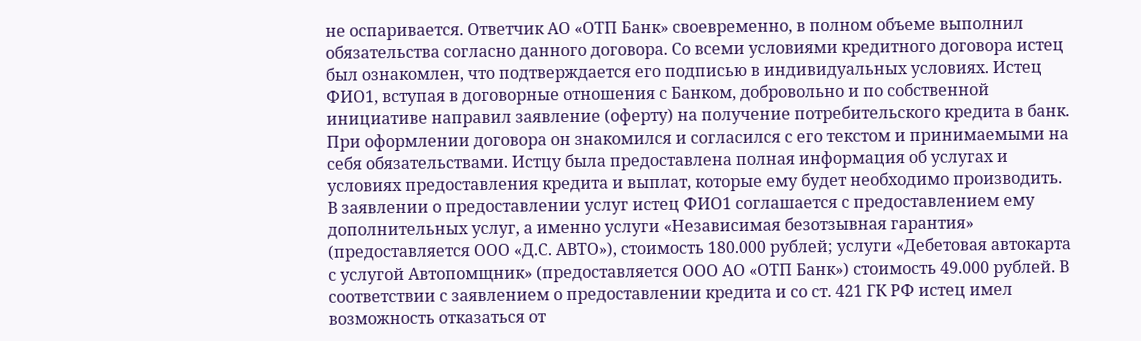не оспаривается. Ответчик АО «ОТП Банк» своевременно, в полном объеме выполнил обязательства согласно данного договора. Со всеми условиями кредитного договора истец был ознакомлен, что подтверждается его подписью в индивидуальных условиях. Истец ФИО1, вступая в договорные отношения с Банком, добровольно и по собственной инициативе направил заявление (оферту) на получение потребительского кредита в банк. При оформлении договора он знакомился и согласился с его текстом и принимаемыми на себя обязательствами. Истцу была предоставлена полная информация об услугах и условиях предоставления кредита и выплат, которые ему будет необходимо производить.
В заявлении о предоставлении услуг истец ФИО1 соглашается с предоставлением ему дополнительных услуг, а именно услуги «Независимая безотзывная гарантия» (предоставляется ООО «Д.С. АВТО»), стоимость 180.000 рублей; услуги «Дебетовая автокарта с услугой Автопомщник» (предоставляется ООО АО «ОТП Банк») стоимость 49.000 рублей. В соответствии с заявлением о предоставлении кредита и со ст. 421 ГК РФ истец имел возможность отказаться от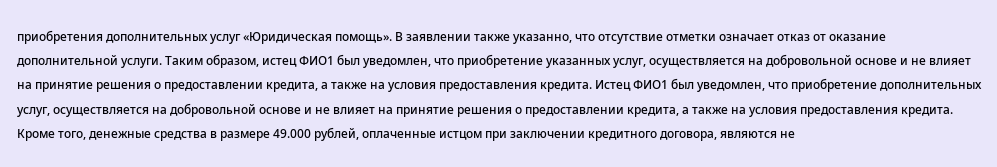приобретения дополнительных услуг «Юридическая помощь». В заявлении также указанно, что отсутствие отметки означает отказ от оказание дополнительной услуги. Таким образом, истец ФИО1 был уведомлен, что приобретение указанных услуг, осуществляется на добровольной основе и не влияет на принятие решения о предоставлении кредита, а также на условия предоставления кредита. Истец ФИО1 был уведомлен, что приобретение дополнительных услуг, осуществляется на добровольной основе и не влияет на принятие решения о предоставлении кредита, а также на условия предоставления кредита.
Кроме того, денежные средства в размере 49.000 рублей, оплаченные истцом при заключении кредитного договора, являются не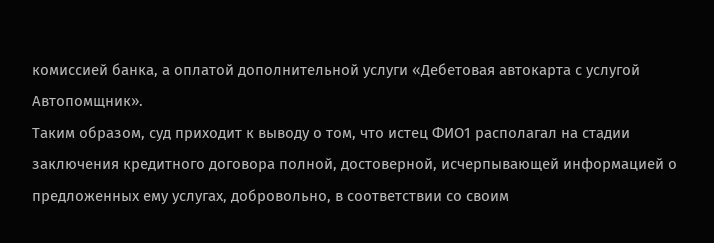комиссией банка, а оплатой дополнительной услуги «Дебетовая автокарта с услугой Автопомщник».
Таким образом, суд приходит к выводу о том, что истец ФИО1 располагал на стадии заключения кредитного договора полной, достоверной, исчерпывающей информацией о предложенных ему услугах, добровольно, в соответствии со своим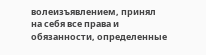волеизъявлением, принял на себя все права и обязанности, определенные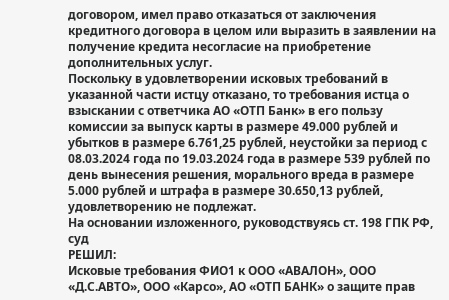договором, имел право отказаться от заключения кредитного договора в целом или выразить в заявлении на получение кредита несогласие на приобретение дополнительных услуг.
Поскольку в удовлетворении исковых требований в указанной части истцу отказано, то требования истца о взыскании с ответчика АО «ОТП Банк» в его пользу комиссии за выпуск карты в размере 49.000 рублей и убытков в размере 6.761,25 рублей, неустойки за период с 08.03.2024 года по 19.03.2024 года в размере 539 рублей по день вынесения решения, морального вреда в размере 5.000 рублей и штрафа в размере 30.650,13 рублей, удовлетворению не подлежат.
На основании изложенного, руководствуясь ст. 198 ГПК РФ, суд
РЕШИЛ:
Исковые требования ФИО1 к ООО «АВАЛОН», ООО «Д.С.АВТО», ООО «Карсо», АО «ОТП БАНК» о защите прав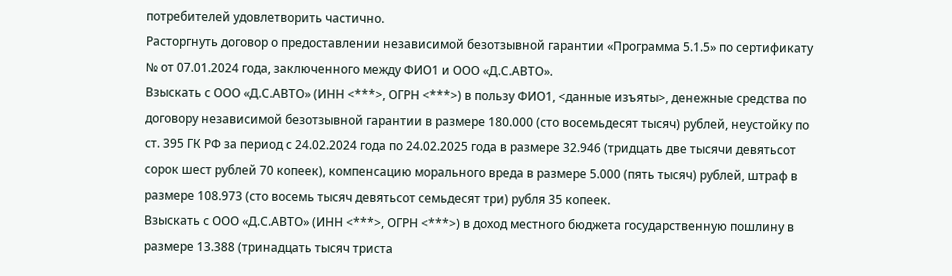потребителей удовлетворить частично.
Расторгнуть договор о предоставлении независимой безотзывной гарантии «Программа 5.1.5» по сертификату № от 07.01.2024 года, заключенного между ФИО1 и ООО «Д.С.АВТО».
Взыскать с ООО «Д.С.АВТО» (ИНН <***>, ОГРН <***>) в пользу ФИО1, <данные изъяты>, денежные средства по договору независимой безотзывной гарантии в размере 180.000 (сто восемьдесят тысяч) рублей, неустойку по ст. 395 ГК РФ за период с 24.02.2024 года по 24.02.2025 года в размере 32.946 (тридцать две тысячи девятьсот сорок шест рублей 70 копеек), компенсацию морального вреда в размере 5.000 (пять тысяч) рублей, штраф в размере 108.973 (сто восемь тысяч девятьсот семьдесят три) рубля 35 копеек.
Взыскать с ООО «Д.С.АВТО» (ИНН <***>, ОГРН <***>) в доход местного бюджета государственную пошлину в размере 13.388 (тринадцать тысяч триста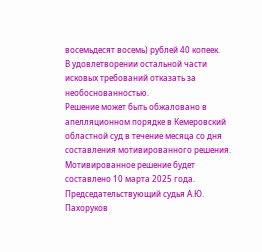восемьдесят восемь) рублей 40 копеек.
В удовлетворении остальной части исковых требований отказать за необоснованностью.
Решение может быть обжаловано в апелляционном порядке в Кемеровский областной суд в течение месяца со дня составления мотивированного решения.
Мотивированное решение будет составлено 10 марта 2025 года.
Председательствующий судья А.Ю. Пахоруков